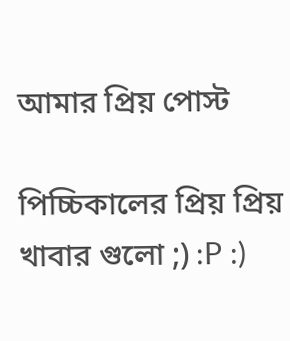আমার প্রিয় পোস্ট

পিচ্চিকালের প্রিয় প্রিয় খাবার গুলো ;) :P :)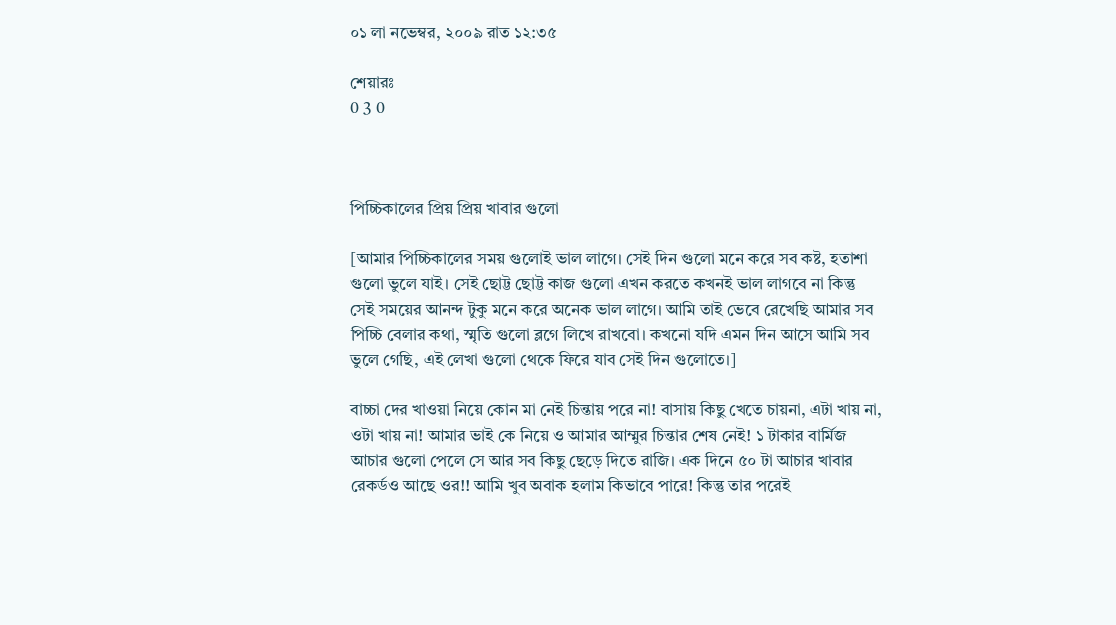০১ লা নভেম্বর, ২০০৯ রাত ১২:৩৫

শেয়ারঃ
0 3 0



পিচ্চিকালের প্রিয় প্রিয় খাবার গুলো

[আমার পিচ্চিকালের সময় গুলোই ভাল লাগে। সেই দিন গুলো মনে করে সব কষ্ট, হতাশা গুলো ভুলে যাই। সেই ছোট্ট ছোট্ট কাজ গুলো এখন করতে কখনই ভাল লাগবে না কিন্তু সেই সময়ের আনন্দ টুকু মনে করে অনেক ভাল লাগে। আমি তাই ভেবে রেখেছি আমার সব পিচ্চি বেলার কথা, স্মৃতি গুলো ব্লগে লিখে রাখবো। কখনো যদি এমন দিন আসে আমি সব ভুলে গেছি, এই লেখা গুলো থেকে ফিরে যাব সেই দিন গুলোতে।]

বাচ্চা দের খাওয়া নিয়ে কোন মা নেই চিন্তায় পরে না! বাসায় কিছু খেতে চায়না, এটা খায় না, ওটা খায় না! আমার ভাই কে নিয়ে ও আমার আম্মুর চিন্তার শেষ নেই! ১ টাকার বার্মিজ আচার গুলো পেলে সে আর সব কিছু ছেড়ে দিতে রাজি। এক দিনে ৫০ টা আচার খাবার রেকর্ডও আছে ওর!! আমি খুব অবাক হলাম কিভাবে পারে! কিন্তু তার পরেই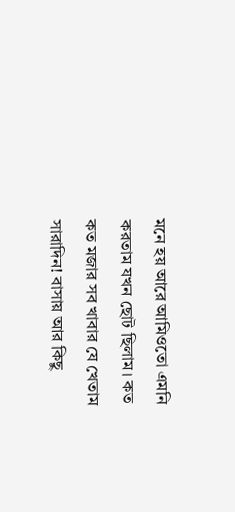মনে হয় আরে আমিওতো এমনি করতাম যখন ছোট ছিলাম। কত কত মজার সব খাবার যে খেতাম সারাদিন! বাসায় আর কিছু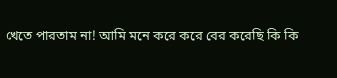খেতে পারতাম না! আমি মনে করে করে বের করেছি কি কি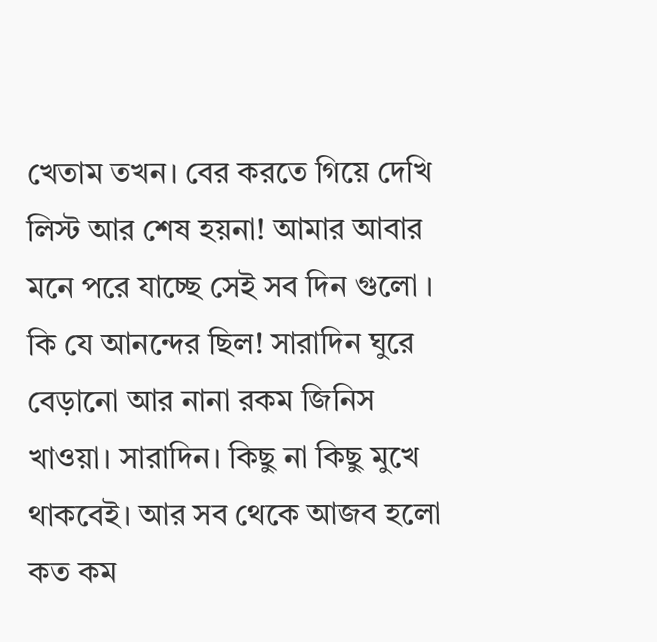খেতাম তখন। বের করতে গিয়ে দেখি লিস্ট আর শেষ হয়না! আমার আবার মনে পরে যাচ্ছে সেই সব দিন গুলো । কি যে আনন্দের ছিল! সারাদিন ঘুরে বেড়ানো আর নানা রকম জিনিস খাওয়া। সারাদিন। কিছু না কিছু মুখে থাকবেই। আর সব থেকে আজব হলো কত কম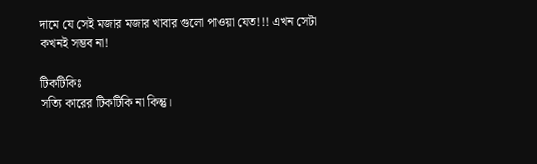দামে যে সেই মজার মজার খাবার গুলো পাওয়া যেত!!! এখন সেটা কখনই সম্ভব না!

টিকটিকিঃ
সত্যি কারের টিকটিকি না কিন্তু।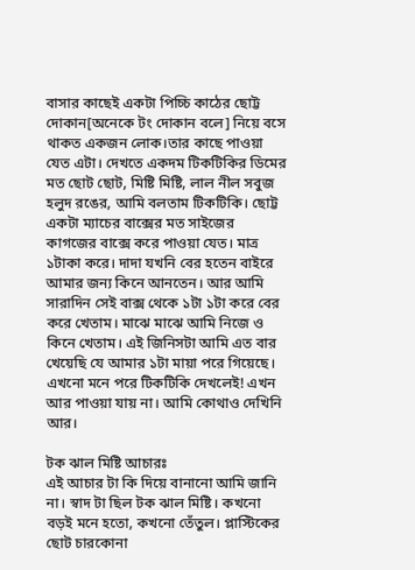বাসার কাছেই একটা পিচ্চি কাঠের ছোট্ট দোকান[অনেকে টং দোকান বলে] নিয়ে বসে থাকত একজন লোক।তার কাছে পাওয়া যেত এটা। দেখতে একদম টিকটিকির ডিমের মত ছোট ছোট, মিষ্টি মিষ্টি, লাল নীল সবুজ হলুদ রঙের, আমি বলতাম টিকটিকি। ছোট্ট একটা ম্যাচের বাক্সের মত সাইজের কাগজের বাক্সে করে পাওয়া যেত। মাত্র ১টাকা করে। দাদা যখনি বের হতেন বাইরে আমার জন্য কিনে আনতেন। আর আমি সারাদিন সেই বাক্স থেকে ১টা ১টা করে বের করে খেতাম। মাঝে মাঝে আমি নিজে ও কিনে খেতাম। এই জিনিসটা আমি এত বার খেয়েছি যে আমার ১টা মায়া পরে গিয়েছে। এখনো মনে পরে টিকটিকি দেখলেই! এখন আর পাওয়া যায় না। আমি কোথাও দেখিনি আর।

টক ঝাল মিষ্টি আচারঃ
এই আচার টা কি দিয়ে বানানো আমি জানি না। স্বাদ টা ছিল টক ঝাল মিষ্টি। কখনো বড়ই মনে হতো, কখনো তেঁতুল। প্লাস্টিকের ছোট চারকোনা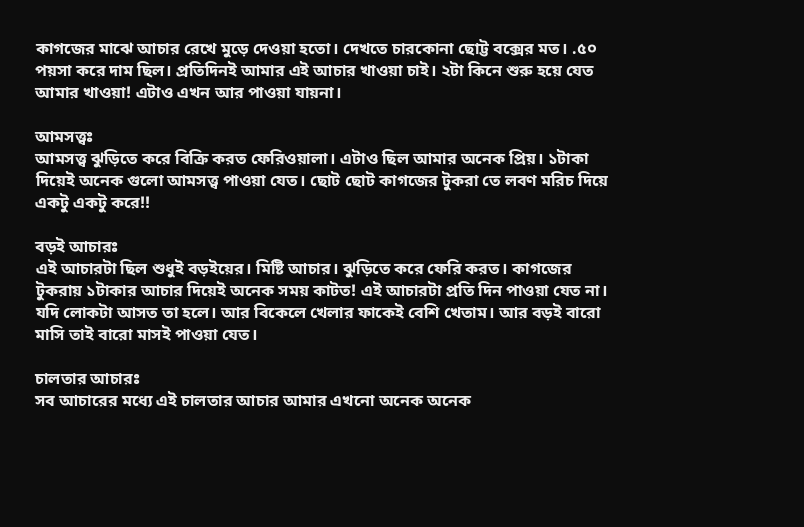কাগজের মাঝে আচার রেখে মুড়ে দেওয়া হতো। দেখতে চারকোনা ছোট্ট বক্সের মত। .৫০ পয়সা করে দাম ছিল। প্রতিদিনই আমার এই আচার খাওয়া চাই। ২টা কিনে শুরু হয়ে যেত আমার খাওয়া! এটাও এখন আর পাওয়া যায়না।

আমসত্ত্বঃ
আমসত্ত্ব ঝুড়িতে করে বিক্রি করত ফেরিওয়ালা। এটাও ছিল আমার অনেক প্রিয়। ১টাকা দিয়েই অনেক গুলো আমসত্ত্ব পাওয়া যেত। ছোট ছোট কাগজের টুকরা তে লবণ মরিচ দিয়ে একটু একটু করে!!

বড়ই আচারঃ
এই আচারটা ছিল শুধুই বড়ইয়ের। মিষ্টি আচার। ঝুড়িতে করে ফেরি করত। কাগজের টুকরায় ১টাকার আচার দিয়েই অনেক সময় কাটত! এই আচারটা প্রতি দিন পাওয়া যেত না। যদি লোকটা আসত তা হলে। আর বিকেলে খেলার ফাকেই বেশি খেতাম। আর বড়ই বারো মাসি তাই বারো মাসই পাওয়া যেত।

চালতার আচারঃ
সব আচারের মধ্যে এই চালতার আচার আমার এখনো অনেক অনেক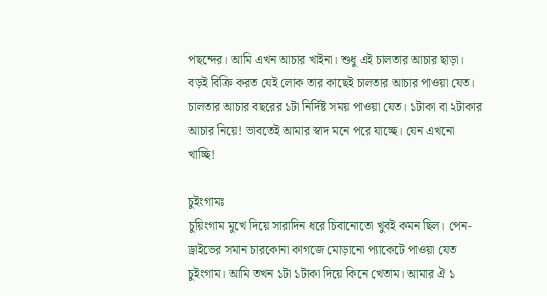পছন্দের। আমি এখন আচার খাইনা। শুধু এই চালতার আচার ছাড়া। বড়ই বিক্রি করত যেই লোক তার কাছেই চালতার আচার পাওয়া যেত। চালতার আচার বছরের ১টা নির্দিষ্ট সময় পাওয়া যেত। ১টাকা বা ২টাকার আচার নিয়ে! ভাবতেই আমার স্বাদ মনে পরে যাচ্ছে। যেন এখনো খাচ্ছি!

চুইংগামঃ
চুয়িংগাম মুখে দিয়ে সারাদিন ধরে চিবানোতো খুবই কমন ছিল। পেন-ড্রাইভের সমান চারকোনা কাগজে মোড়ানো প্যাকেটে পাওয়া যেত চুইংগাম। আমি তখন ১টা ১টাকা দিয়ে কিনে খেতাম। আমার ঐ ১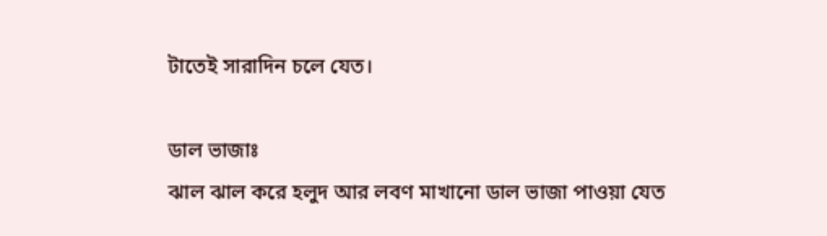টাতেই সারাদিন চলে যেত।

ডাল ভাজাঃ
ঝাল ঝাল করে হলুদ আর লবণ মাখানো ডাল ভাজা পাওয়া যেত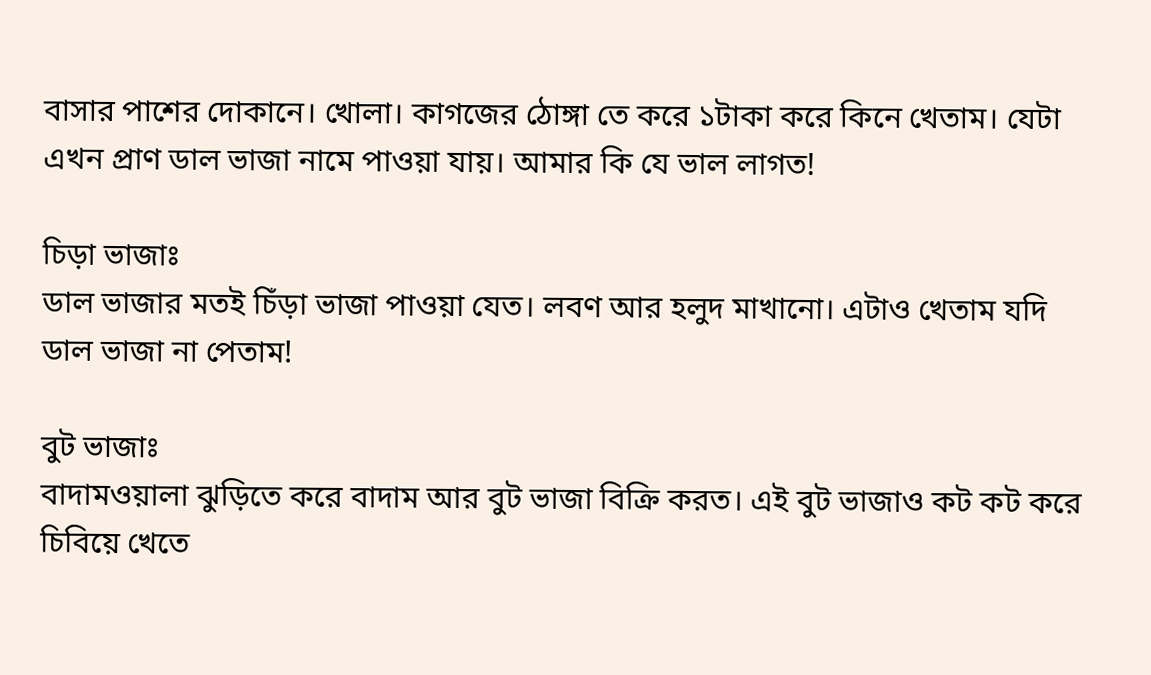বাসার পাশের দোকানে। খোলা। কাগজের ঠোঙ্গা তে করে ১টাকা করে কিনে খেতাম। যেটা এখন প্রাণ ডাল ভাজা নামে পাওয়া যায়। আমার কি যে ভাল লাগত!

চিড়া ভাজাঃ
ডাল ভাজার মতই চিঁড়া ভাজা পাওয়া যেত। লবণ আর হলুদ মাখানো। এটাও খেতাম যদি ডাল ভাজা না পেতাম!

বুট ভাজাঃ
বাদামওয়ালা ঝুড়িতে করে বাদাম আর বুট ভাজা বিক্রি করত। এই বুট ভাজাও কট কট করে চিবিয়ে খেতে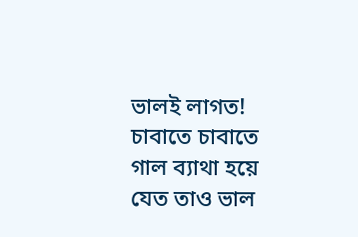ভালই লাগত! চাবাতে চাবাতে গাল ব্যাথা হয়ে যেত তাও ভাল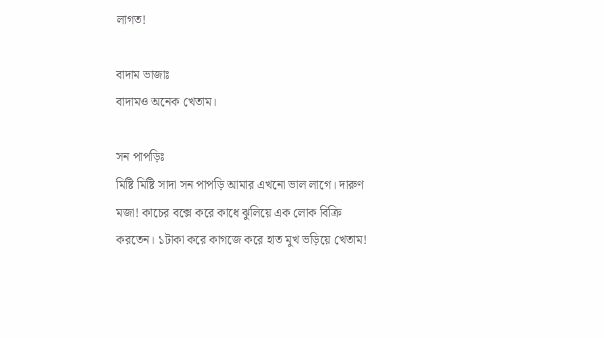লাগত!

বাদাম ভাজাঃ
বাদামও অনেক খেতাম।

সন পাপড়িঃ
মিষ্টি মিষ্টি সাদা সন পাপড়ি আমার এখনো ভাল লাগে। দারুণ মজা! কাচের বক্সে করে কাধে ঝুলিয়ে এক লোক বিক্রি করতেন। ১টাকা করে কাগজে করে হাত মুখ ভড়িয়ে খেতাম!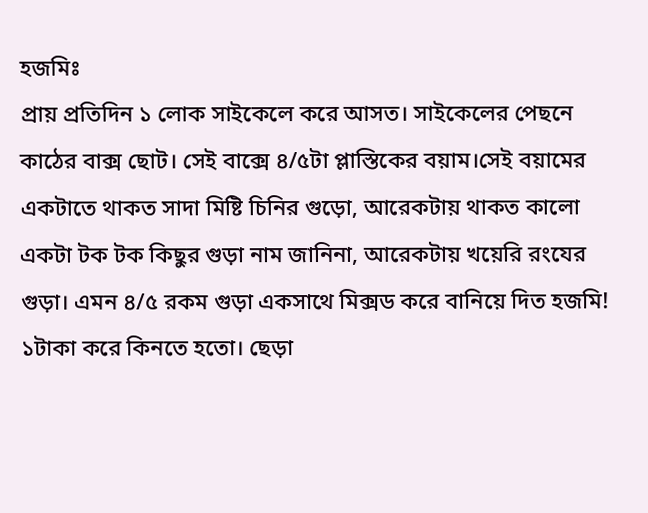হজমিঃ
প্রায় প্রতিদিন ১ লোক সাইকেলে করে আসত। সাইকেলের পেছনে কাঠের বাক্স ছোট। সেই বাক্সে ৪/৫টা প্লাস্তিকের বয়াম।সেই বয়ামের একটাতে থাকত সাদা মিষ্টি চিনির গুড়ো, আরেকটায় থাকত কালো একটা টক টক কিছুর গুড়া নাম জানিনা, আরেকটায় খয়েরি রংযের গুড়া। এমন ৪/৫ রকম গুড়া একসাথে মিক্সড করে বানিয়ে দিত হজমি! ১টাকা করে কিনতে হতো। ছেড়া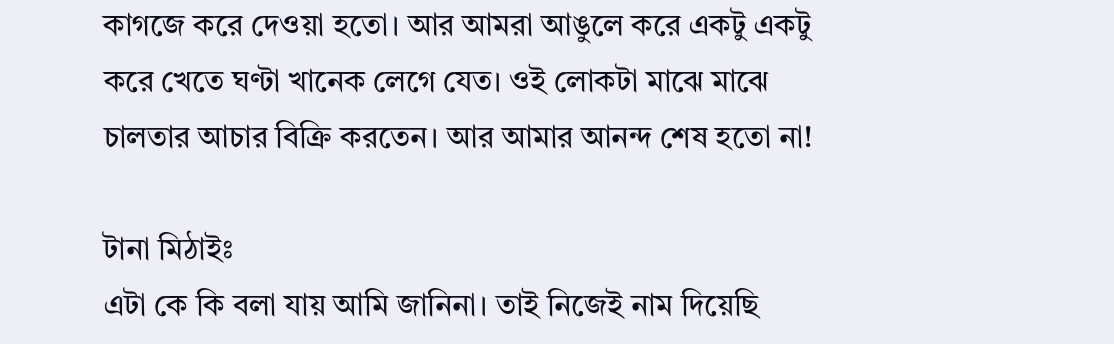কাগজে করে দেওয়া হতো। আর আমরা আঙুলে করে একটু একটু করে খেতে ঘণ্টা খানেক লেগে যেত। ওই লোকটা মাঝে মাঝে চালতার আচার বিক্রি করতেন। আর আমার আনন্দ শেষ হতো না!

টানা মিঠাইঃ
এটা কে কি বলা যায় আমি জানিনা। তাই নিজেই নাম দিয়েছি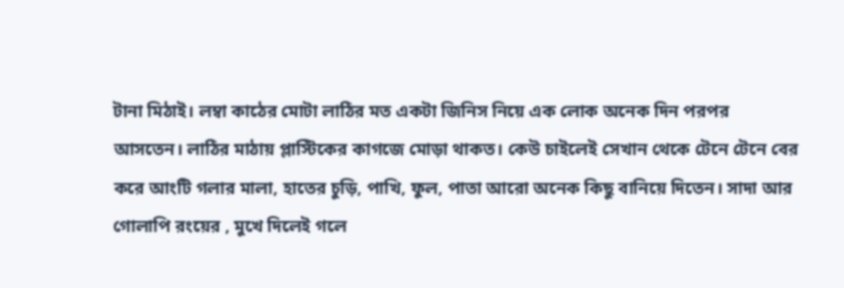টানা মিঠাই। লম্বা কাঠের মোটা লাঠির মত একটা জিনিস নিয়ে এক লোক অনেক দিন পরপর আসতেন। লাঠির মাঠায় প্লাস্টিকের কাগজে মোড়া থাকত। কেউ চাইলেই সেখান থেকে টেনে টেনে বের করে আংটি গলার মালা, হাতের চুড়ি, পাখি, ফুল, পাতা আরো অনেক কিছু বানিয়ে দিতেন। সাদা আর গোলাপি রংয়ের , মুখে দিলেই গলে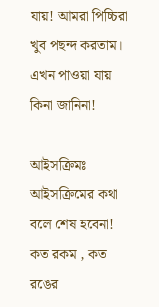যায়! আমরা পিচ্চিরা খুব পছন্দ করতাম। এখন পাওয়া যায় কিনা জানিনা!

আইসক্রিমঃ
আইসক্রিমের কথা বলে শেষ হবেনা! কত রকম , কত রঙের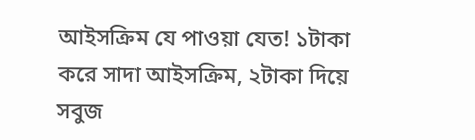আইসক্রিম যে পাওয়া যেত! ১টাকা করে সাদা আইসক্রিম, ২টাকা দিয়ে সবুজ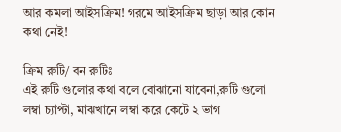আর কমলা আইসক্রিম! গরমে আইসক্রিম ছাড়া আর কোন কথা নেই!

ক্রিম রুটি/ বন রুটিঃ
এই রুটি গুলোর কথা বলে বোঝানো যাবেনা,রুটি গুলো লম্বা চ্যাপ্টা, মাঝখানে লম্বা করে কেটে ২ ভাগ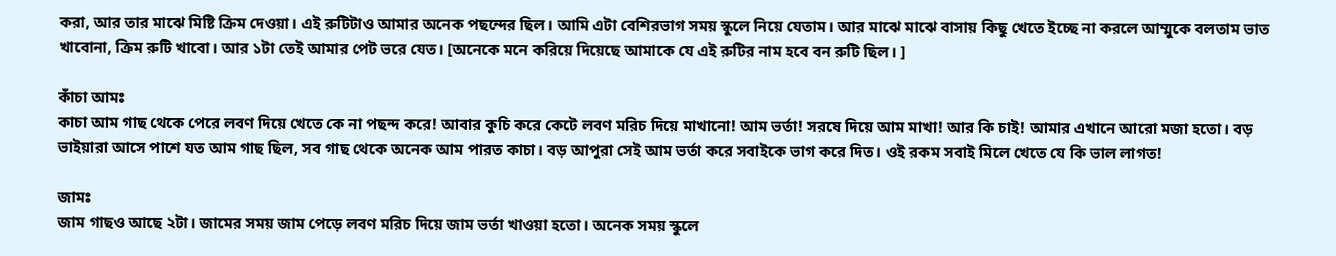করা, আর তার মাঝে মিষ্টি ক্রিম দেওয়া। এই রুটিটাও আমার অনেক পছন্দের ছিল। আমি এটা বেশিরভাগ সময় স্কুলে নিয়ে যেতাম। আর মাঝে মাঝে বাসায় কিছু খেতে ইচ্ছে না করলে আম্মুকে বলতাম ভাত খাবোনা, ক্রিম রুটি খাবো। আর ১টা তেই আমার পেট ভরে যেত। [অনেকে মনে করিয়ে দিয়েছে আমাকে যে এই রুটির নাম হবে বন রুটি ছিল। ]

কাঁচা আমঃ
কাচা আম গাছ থেকে পেরে লবণ দিয়ে খেতে কে না পছন্দ করে! আবার কুচি করে কেটে লবণ মরিচ দিয়ে মাখানো! আম ভর্তা! সরষে দিয়ে আম মাখা! আর কি চাই! আমার এখানে আরো মজা হতো। বড় ভাইয়ারা আসে পাশে যত আম গাছ ছিল, সব গাছ থেকে অনেক আম পারত কাচা। বড় আপুরা সেই আম ভর্তা করে সবাইকে ভাগ করে দিত। ওই রকম সবাই মিলে খেতে যে কি ভাল লাগত!

জামঃ
জাম গাছও আছে ২টা। জামের সময় জাম পেড়ে লবণ মরিচ দিয়ে জাম ভর্তা খাওয়া হতো। অনেক সময় স্কুলে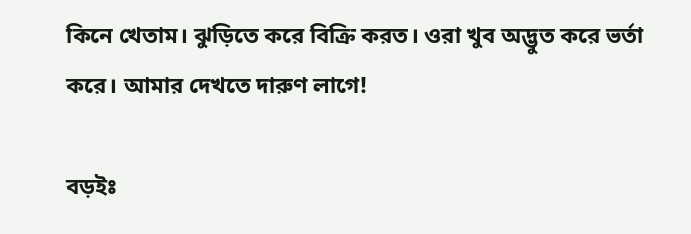কিনে খেতাম। ঝুড়িতে করে বিক্রি করত। ওরা খুব অদ্ভুত করে ভর্তা করে। আমার দেখতে দারুণ লাগে!

বড়ইঃ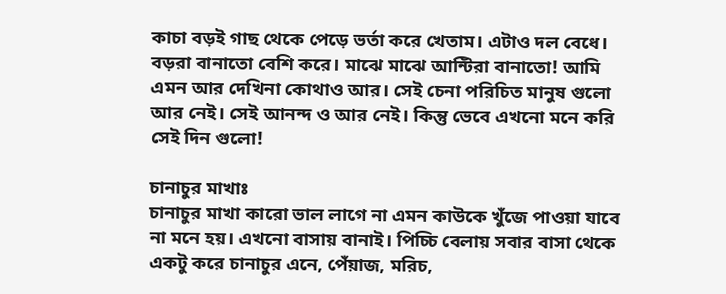কাচা বড়ই গাছ থেকে পেড়ে ভর্তা করে খেতাম। এটাও দল বেধে। বড়রা বানাতো বেশি করে। মাঝে মাঝে আন্টিরা বানাতো! আমি এমন আর দেখিনা কোথাও আর। সেই চেনা পরিচিত মানুষ গুলো আর নেই। সেই আনন্দ ও আর নেই। কিন্তু ভেবে এখনো মনে করি সেই দিন গুলো!

চানাচুর মাখাঃ
চানাচুর মাখা কারো ভাল লাগে না এমন কাউকে খুঁজে পাওয়া যাবে না মনে হয়। এখনো বাসায় বানাই। পিচ্চি বেলায় সবার বাসা থেকে একটু করে চানাচুর এনে, পেঁয়াজ, মরিচ,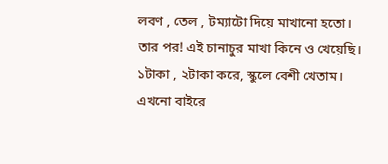লবণ , তেল , টম্যাটো দিয়ে মাখানো হতো। তার পর! এই চানাচুর মাখা কিনে ও খেয়েছি। ১টাকা , ২টাকা করে, স্কুলে বেশী খেতাম। এখনো বাইরে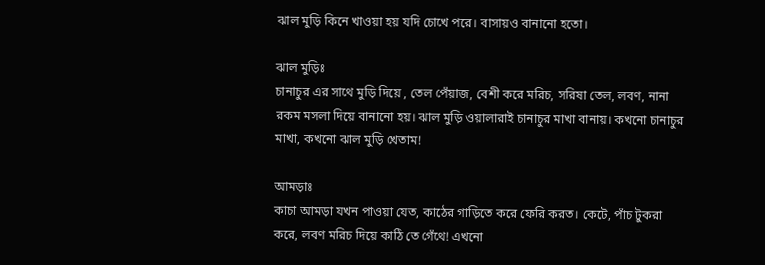ঝাল মুড়ি কিনে খাওয়া হয় যদি চোখে পরে। বাসায়ও বানানো হতো।

ঝাল মুড়িঃ
চানাচুর এর সাথে মুড়ি দিয়ে , তেল পেঁয়াজ, বেশী করে মরিচ, সরিষা তেল, লবণ, নানা রকম মসলা দিয়ে বানানো হয়। ঝাল মুড়ি ওয়ালারাই চানাচুর মাখা বানায়। কখনো চানাচুর মাখা, কখনো ঝাল মুড়ি খেতাম!

আমড়াঃ
কাচা আমড়া যখন পাওয়া যেত, কাঠের গাড়িতে করে ফেরি করত। কেটে, পাঁচ টুকরা করে, লবণ মরিচ দিয়ে কাঠি তে গেঁথে! এখনো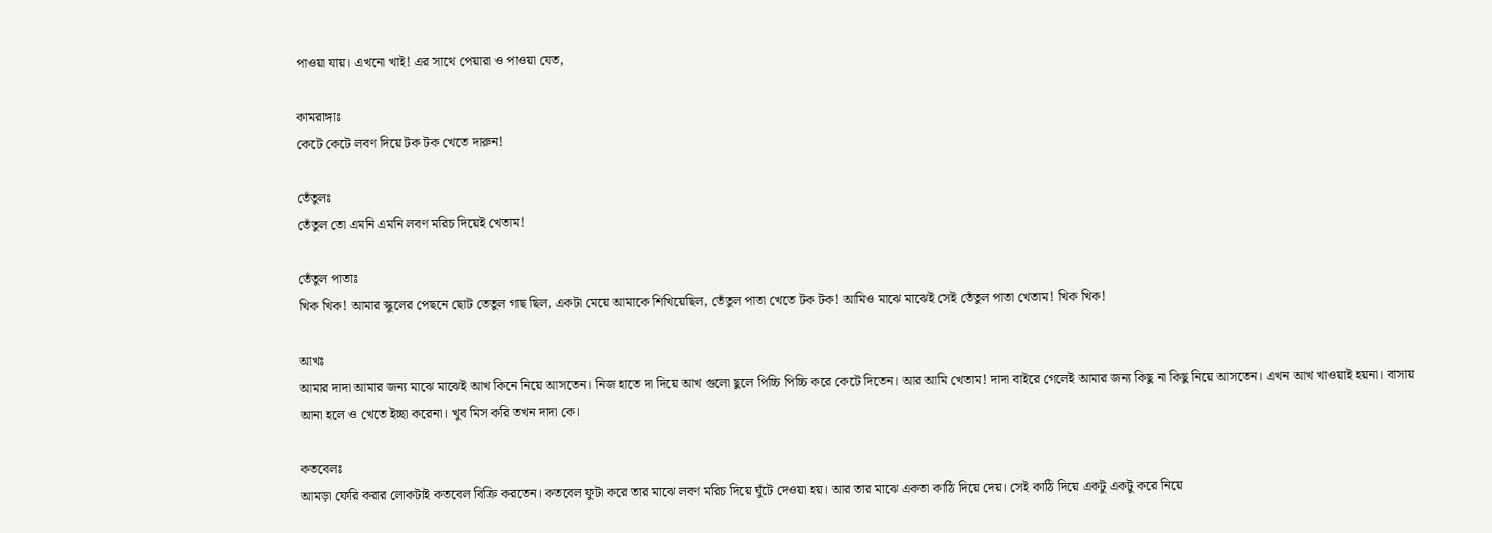পাওয়া যায়। এখনো খাই! এর সাথে পেয়ারা ও পাওয়া যেত,

কামরাঙ্গাঃ
কেটে কেটে লবণ দিয়ে টক টক খেতে দারুন!

তেঁতুলঃ
তেঁতুল তো এমনি এমনি লবণ মরিচ দিয়েই খেতাম!

তেঁতুল পাতাঃ
খিক খিক! আমার স্কুলের পেছনে ছোট তেতুল গাছ ছিল, একটা মেয়ে আমাকে শিখিয়েছিল, তেঁতুল পাতা খেতে টক টক! আমিও মাঝে মাঝেই সেই তেঁতুল পাতা খেতাম! খিক খিক!

আখঃ
আমার দাদা আমার জন্য মাঝে মাঝেই আখ কিনে নিয়ে আসতেন। নিজ হাতে দা দিয়ে আখ গুলো ছুলে পিচ্চি পিচ্চি করে কেটে দিতেন। আর আমি খেতাম! দাদা বাইরে গেলেই আমার জন্য কিছু না কিছু নিয়ে আসতেন। এখন আখ খাওয়াই হয়না। বাসায় আনা হলে ও খেতে ইচ্ছা করেনা। খুব মিস করি তখন দাদা কে।

কতবেলঃ
আমড়া ফেরি করার লোকটাই কতবেল বিক্রি করতেন। কতবেল ফুটা করে তার মাঝে লবণ মরিচ দিয়ে ঘুঁটে দেওয়া হয়। আর তার মাঝে একতা কাঠি দিয়ে দেয়। সেই কাঠি দিয়ে একটু একটু করে নিয়ে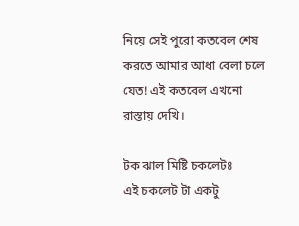নিয়ে সেই পুরো কতবেল শেষ করতে আমার আধা বেলা চলে যেত! এই কতবেল এখনো রাস্তায় দেখি।

টক ঝাল মিষ্টি চকলেটঃ
এই চকলেট টা একটু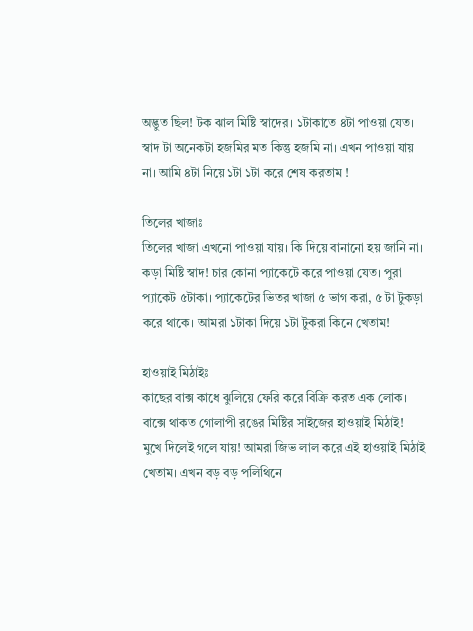অদ্ভুত ছিল! টক ঝাল মিষ্টি স্বাদের। ১টাকাতে ৪টা পাওয়া যেত। স্বাদ টা অনেকটা হজমির মত কিন্তু হজমি না। এখন পাওয়া যায় না। আমি ৪টা নিয়ে ১টা ১টা করে শেষ করতাম !

তিলের খাজাঃ
তিলের খাজা এখনো পাওয়া যায়। কি দিয়ে বানানো হয় জানি না। কড়া মিষ্টি স্বাদ! চার কোনা প্যাকেটে করে পাওয়া যেত। পুরা প্যাকেট ৫টাকা। প্যাকেটের ভিতর খাজা ৫ ভাগ করা, ৫ টা টুকড়া করে থাকে। আমরা ১টাকা দিয়ে ১টা টুকরা কিনে খেতাম!

হাওয়াই মিঠাইঃ
কাছের বাক্স কাধে ঝুলিয়ে ফেরি করে বিক্রি করত এক লোক। বাক্সে থাকত গোলাপী রঙের মিষ্টির সাইজের হাওয়াই মিঠাই! মুখে দিলেই গলে যায়! আমরা জিভ লাল করে এই হাওয়াই মিঠাই খেতাম। এখন বড় বড় পলিথিনে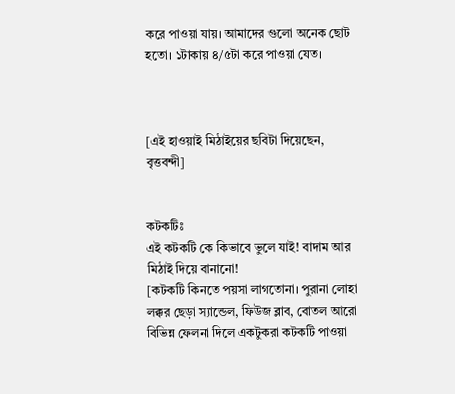করে পাওয়া যায়। আমাদের গুলো অনেক ছোট হতো। ১টাকায় ৪/৫টা করে পাওয়া যেত।



[এই হাওয়াই মিঠাইয়ের ছবিটা দিয়েছেন, বৃত্তবন্দী]


কটকটিঃ
এই কটকটি কে কিভাবে ভুলে যাই! বাদাম আর মিঠাই দিয়ে বানানো!
[কটকটি কিনতে পয়সা লাগতোনা। পুরানা লোহা লক্কর ছেড়া স্যান্ডেল, ফিউজ ব্লাব, বোতল আরো বিভিন্ন ফেলনা দিলে একটুকরা কটকটি পাওয়া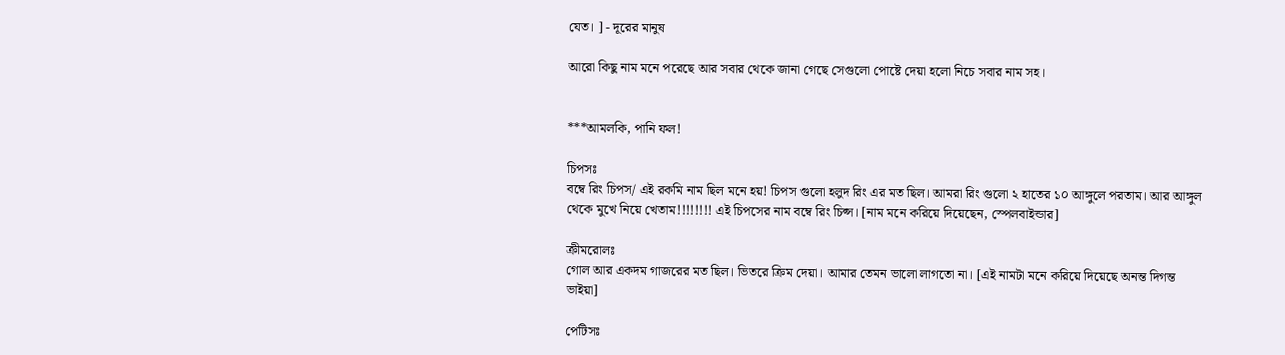যেত। ] - দূরের মানুষ

আরো কিছু নাম মনে পরেছে আর সবার থেকে জানা গেছে সেগুলো পোষ্টে দেয়া হলো নিচে সবার নাম সহ।


***আমলকি, পানি ফল!

চিপসঃ
বম্বে রিং চিপস/ এই রকমি নাম ছিল মনে হয়! চিপস গুলো হলুদ রিং এর মত ছিল। আমরা রিং গুলো ২ হাতের ১০ আঙ্গুলে পরতাম। আর আঙ্গুল থেকে মুখে নিয়ে খেতাম!!!!!!!! এই চিপসের নাম বম্বে রিং চিপ্স। [নাম মনে করিয়ে দিয়েছেন, স্পেলবাইন্ডার]

ক্রীমরোলঃ
গোল আর একদম গাজরের মত ছিল। ভিতরে ক্রিম দেয়া। আমার তেমন ভালো লাগতো না। [এই নামটা মনে করিয়ে দিয়েছে অনন্ত দিগন্ত ভাইয়া]

পেটিসঃ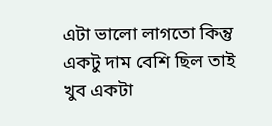এটা ভালো লাগতো কিন্তু একটু দাম বেশি ছিল তাই খুব একটা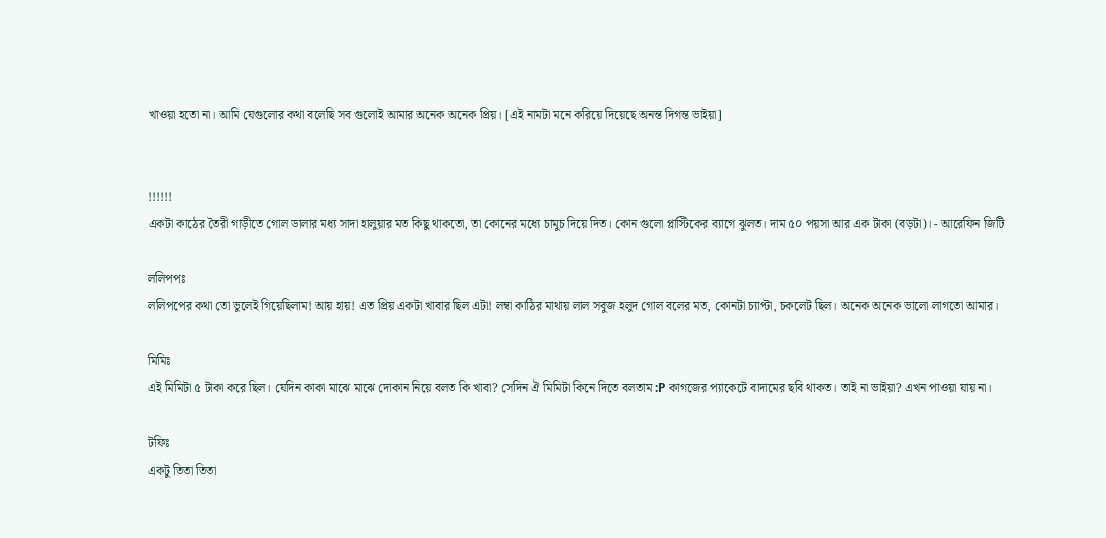খাওয়া হতো না। আমি যেগুলোর কথা বলেছি সব গুলোই আমার অনেক অনেক প্রিয়। [এই নামটা মনে করিয়ে দিয়েছে অনন্ত দিগন্ত ভাইয়া]


!!!!!!
একটা কাঠের তৈরী গাড়ীতে গোল ডালার মধ্য সাদা হালুয়ার মত কিছু থাকতো, তা কোনের মধ্যে চামুচ দিয়ে দিত। কোন গুলো প্লাস্টিকের ব্যাগে ঝুলত। দাম ৫০ পয়সা আর এক টাকা (বড়টা)। - আরেফিন জিটি

ললিপপঃ
ললিপপের কথা তো ভুলেই গিয়েছিলাম! আয় হায়! এত প্রিয় একটা খাবার ছিল এটা! লম্বা কাঠির মাথায় লাল সবুজ হলুদ গোল বলের মত, কোনটা চ্যাপ্টা, চকলেট ছিল। অনেক অনেক ভালো লাগতো আমার।

মিমিঃ
এই মিমিটা ৫ টাকা করে ছিল। যেদিন কাকা মাঝে মাঝে দোকান নিয়ে বলত কি খাবা? সেদিন ঐ মিমিটা কিনে দিতে বলতাম :P কাগজের প্যাকেটে বাদামের ছবি থাকত। তাই না ভাইয়া? এখন পাওয়া যায় না।

টফিঃ
একটু তিতা তিতা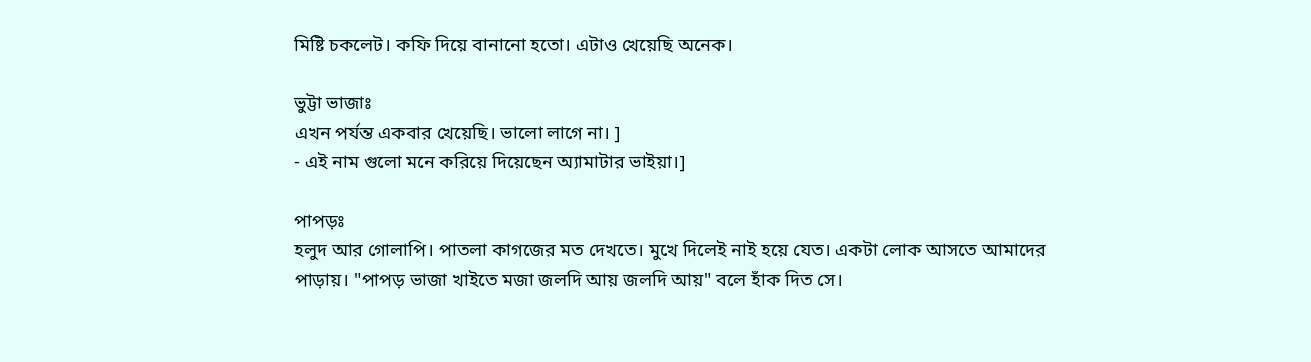মিষ্টি চকলেট। কফি দিয়ে বানানো হতো। এটাও খেয়েছি অনেক।

ভুট্টা ভাজাঃ
এখন পর্যন্ত একবার খেয়েছি। ভালো লাগে না। ]
- এই নাম গুলো মনে করিয়ে দিয়েছেন অ্যামাটার ভাইয়া।]

পাপড়ঃ
হলুদ আর গোলাপি। পাতলা কাগজের মত দেখতে। মুখে দিলেই নাই হয়ে যেত। একটা লোক আসতে আমাদের পাড়ায়। "পাপড় ভাজা খাইতে মজা জলদি আয় জলদি আয়" বলে হাঁক দিত সে।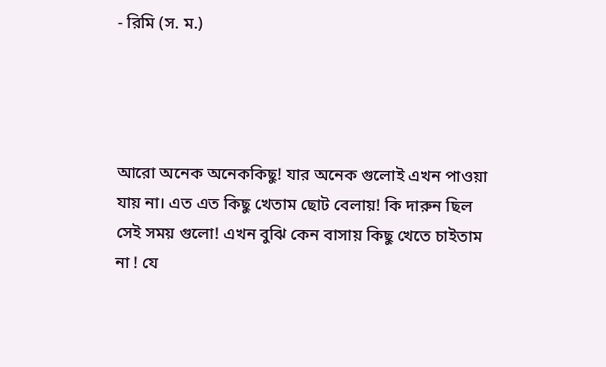- রিমি (স. ম.)




আরো অনেক অনেককিছু! যার অনেক গুলোই এখন পাওয়া যায় না। এত এত কিছু খেতাম ছোট বেলায়! কি দারুন ছিল সেই সময় গুলো! এখন বুঝি কেন বাসায় কিছু খেতে চাইতাম না ! যে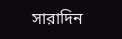সারাদিন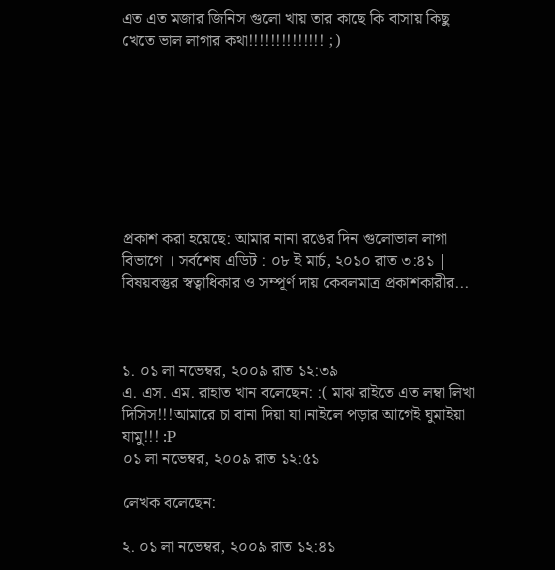এত এত মজার জিনিস গুলো খায় তার কাছে কি বাসায় কিছু খেতে ভাল লাগার কথা!!!!!!!!!!!!!! ;)








প্রকাশ করা হয়েছে: আমার নানা রঙের দিন গুলোভাল লাগা  বিভাগে । সর্বশেষ এডিট : ০৮ ই মার্চ, ২০১০ রাত ৩:৪১ | বিষয়বস্তুর স্বত্বাধিকার ও সম্পূর্ণ দায় কেবলমাত্র প্রকাশকারীর...



১. ০১ লা নভেম্বর, ২০০৯ রাত ১২:৩৯
এ. এস. এম. রাহাত খান বলেছেন: :( মাঝ রাইতে এত লম্বা লিখা দিসিস!!!আমারে চা বানা দিয়া যা।নাইলে পড়ার আগেই ঘুমাইয়া যামু!!! :P
০১ লা নভেম্বর, ২০০৯ রাত ১২:৫১

লেখক বলেছেন:

২. ০১ লা নভেম্বর, ২০০৯ রাত ১২:৪১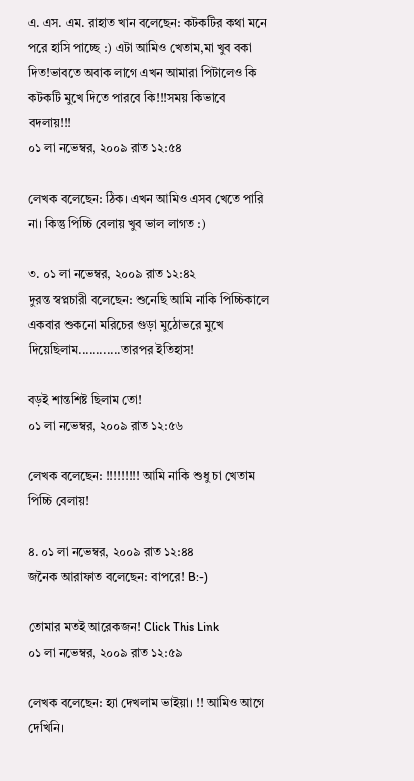এ. এস. এম. রাহাত খান বলেছেন: কটকটির কথা মনে পরে হাসি পাচ্ছে :) এটা আমিও খেতাম,মা খুব বকা দিত!ভাবতে অবাক লাগে এখন আমারা পিটালেও কি কটকটি মুখে দিতে পারবে কি!!!সময় কিভাবে বদলায়!!!
০১ লা নভেম্বর, ২০০৯ রাত ১২:৫৪

লেখক বলেছেন: ঠিক। এখন আমিও এসব খেতে পারি না। কিন্তু পিচ্চি বেলায় খুব ভাল লাগত :)

৩. ০১ লা নভেম্বর, ২০০৯ রাত ১২:৪২
দুরন্ত স্বপ্নচারী বলেছেন: শুনেছি আমি নাকি পিচ্চিকালে একবার শুকনো মরিচের গুড়া মুঠোভরে মুখে দিয়েছিলাম............তারপর ইতিহাস!

বড়ই শান্তশিষ্ট ছিলাম তো!
০১ লা নভেম্বর, ২০০৯ রাত ১২:৫৬

লেখক বলেছেন: !!!!!!!!! আমি নাকি শুধু চা খেতাম পিচ্চি বেলায়!

৪. ০১ লা নভেম্বর, ২০০৯ রাত ১২:৪৪
জনৈক আরাফাত বলেছেন: বাপরে! B:-)

তোমার মতই আরেকজন! Click This Link
০১ লা নভেম্বর, ২০০৯ রাত ১২:৫৯

লেখক বলেছেন: হ্যা দেখলাম ভাইয়া। !! আমিও আগে দেখিনি।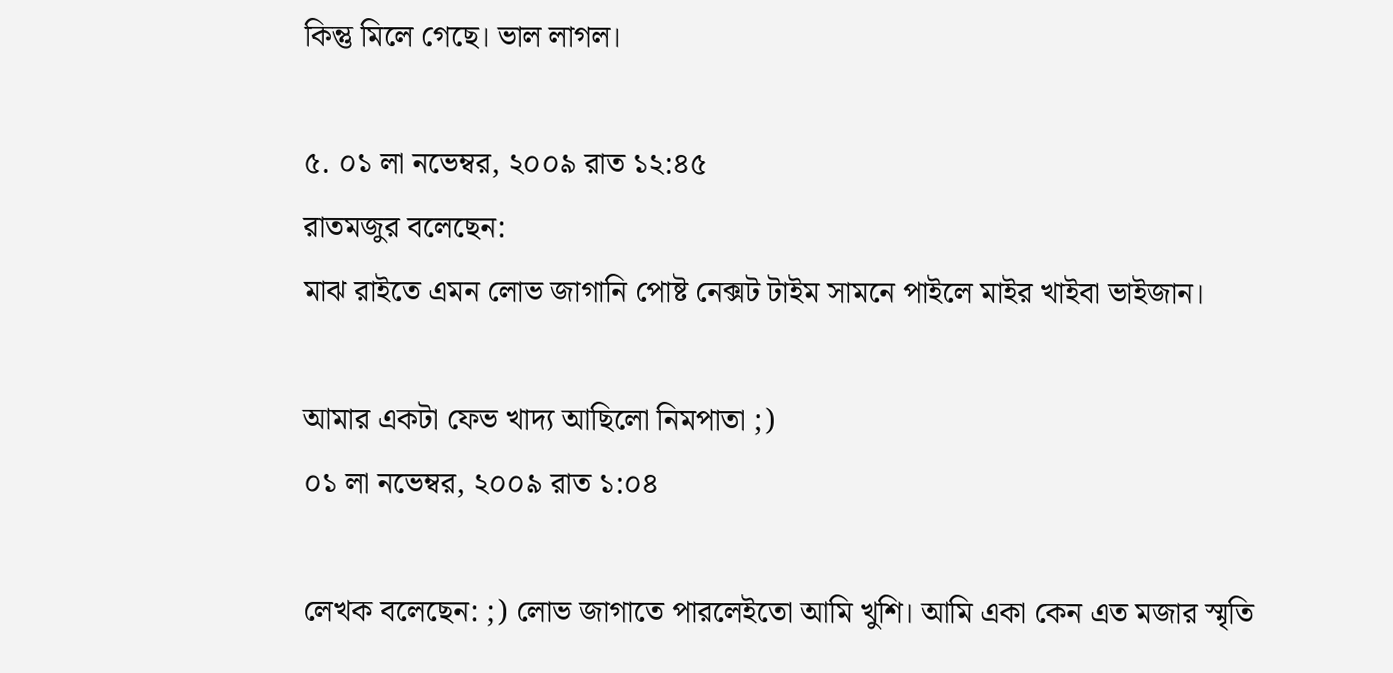কিন্তু মিলে গেছে। ভাল লাগল।

৫. ০১ লা নভেম্বর, ২০০৯ রাত ১২:৪৫
রাতমজুর বলেছেন:
মাঝ রাইতে এমন লোভ জাগানি পোষ্ট নেক্সট টাইম সামনে পাইলে মাইর খাইবা ভাইজান।

আমার একটা ফেভ খাদ্য আছিলো নিমপাতা ;)
০১ লা নভেম্বর, ২০০৯ রাত ১:০৪

লেখক বলেছেন: ;) লোভ জাগাতে পারলেইতো আমি খুশি। আমি একা কেন এত মজার স্মৃতি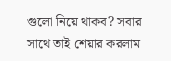গুলো নিয়ে থাকব? সবার সাথে তাই শেয়ার করলাম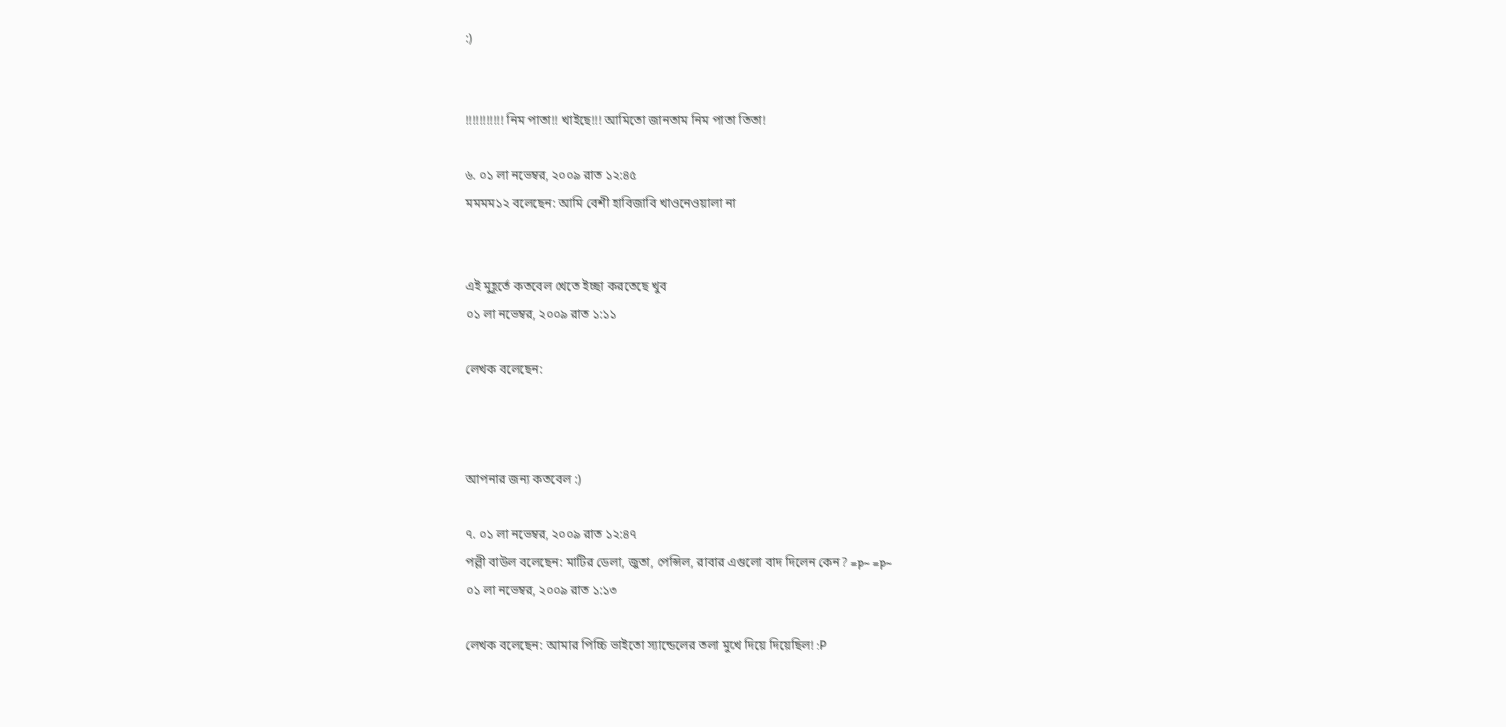:)


!!!!!!!!!!! নিম পাতা!! খাইছে!!! আমিতো জানতাম নিম পাতা তিতা!

৬. ০১ লা নভেম্বর, ২০০৯ রাত ১২:৪৫
মমমম১২ বলেছেন: আমি বেশী হাবিজাবি খাওনেওয়ালা না


এই মুহূর্তে কতবেল খেতে ইচ্ছা করতেছে খুব
০১ লা নভেম্বর, ২০০৯ রাত ১:১১

লেখক বলেছেন:



আপনার জন্য কতবেল :)

৭. ০১ লা নভেম্বর, ২০০৯ রাত ১২:৪৭
পল্লী বাউল বলেছেন: মাটির ডেলা, জুতা, পেন্সিল, রাবার এগুলো বাদ দিলেন কেন? =p~ =p~
০১ লা নভেম্বর, ২০০৯ রাত ১:১৩

লেখক বলেছেন: আমার পিচ্চি ভাইতো স্যান্ডেলের তলা মুখে দিয়ে দিয়েছিল! :P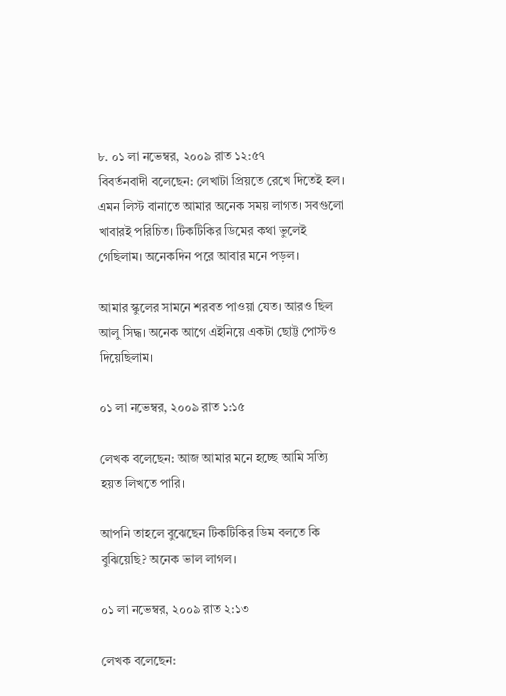৮. ০১ লা নভেম্বর, ২০০৯ রাত ১২:৫৭
বিবর্তনবাদী বলেছেন: লেখাটা প্রিয়তে রেখে দিতেই হল। এমন লিস্ট বানাতে আমার অনেক সময় লাগত। সবগুলো খাবারই পরিচিত। টিকটিকির ডিমের কথা ভুলেই গেছিলাম। অনেকদিন পরে আবার মনে পড়ল।

আমার স্কুলের সামনে শরবত পাওয়া যেত। আরও ছিল আলু সিদ্ধ। অনেক আগে এইনিয়ে একটা ছোট্ট পোস্টও দিয়েছিলাম।

০১ লা নভেম্বর, ২০০৯ রাত ১:১৫

লেখক বলেছেন: আজ আমার মনে হচ্ছে আমি সত্যি হয়ত লিখতে পারি।

আপনি তাহলে বুঝেছেন টিকটিকির ডিম বলতে কি বুঝিয়েছি? অনেক ভাল লাগল।

০১ লা নভেম্বর, ২০০৯ রাত ২:১৩

লেখক বলেছেন: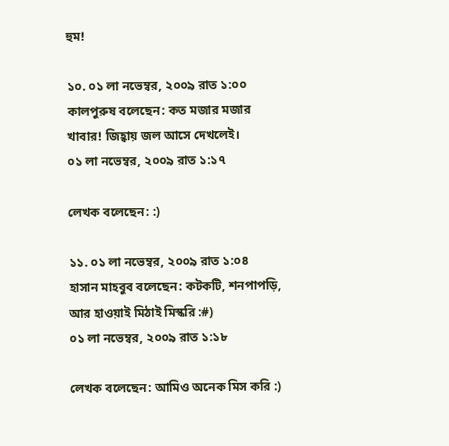হুম!

১০. ০১ লা নভেম্বর, ২০০৯ রাত ১:০০
কালপুরুষ বলেছেন: কত মজার মজার খাবার! জিহ্বায় জল আসে দেখলেই।
০১ লা নভেম্বর, ২০০৯ রাত ১:১৭

লেখক বলেছেন: :)

১১. ০১ লা নভেম্বর, ২০০৯ রাত ১:০৪
হাসান মাহবুব বলেছেন: কটকটি, শনপাপড়ি, আর হাওয়াই মিঠাই মিস্করি :#)
০১ লা নভেম্বর, ২০০৯ রাত ১:১৮

লেখক বলেছেন: আমিও অনেক মিস করি :)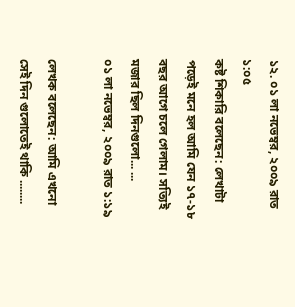১২. ০১ লা নভেম্বর, ২০০৯ রাত ১:০৫
কষ্ট শিকারি বলেছেন: লেখাটা পড়েই মনে হল আমি যেন ১৭-১৮ বছর আগে চলে গেলাম। সত্যিই মজার ছিল দিনগুলো... ...
০১ লা নভেম্বর, ২০০৯ রাত ১:১৯

লেখক বলেছেন: আমি এখনো সেই দিন গুলোতেই থাকি ........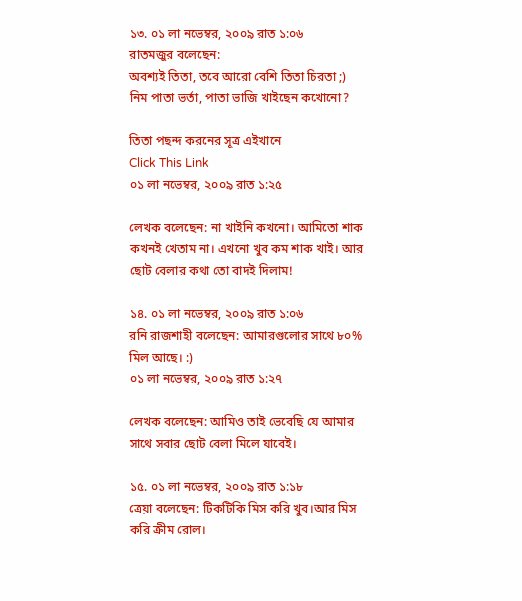১৩. ০১ লা নভেম্বর, ২০০৯ রাত ১:০৬
রাতমজুর বলেছেন:
অবশ্যই তিতা, তবে আরো বেশি তিতা চিরতা ;)
নিম পাতা ভর্তা, পাতা ভাজি খাইছেন কখোনো?

তিতা পছন্দ করনের সূত্র এইখানে
Click This Link
০১ লা নভেম্বর, ২০০৯ রাত ১:২৫

লেখক বলেছেন: না খাইনি কখনো। আমিতো শাক কখনই খেতাম না। এখনো খুব কম শাক খাই। আর ছোট বেলার কথা তো বাদই দিলাম!

১৪. ০১ লা নভেম্বর, ২০০৯ রাত ১:০৬
রনি রাজশাহী বলেছেন: আমারগুলোর সাথে ৮০% মিল আছে। :)
০১ লা নভেম্বর, ২০০৯ রাত ১:২৭

লেখক বলেছেন: আমিও তাই ভেবেছি যে আমার সাথে সবার ছোট বেলা মিলে যাবেই।

১৫. ০১ লা নভেম্বর, ২০০৯ রাত ১:১৮
ত্রেয়া বলেছেন: টিকটিকি মিস করি খুব।আর মিস করি ক্রীম রোল।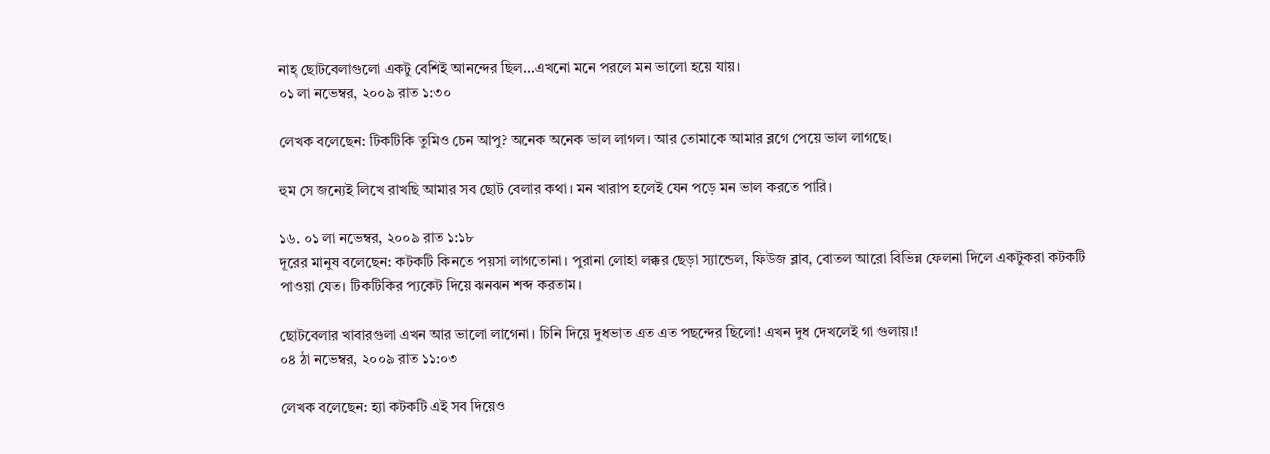নাহ্‌ ছোটবেলাগুলো একটু বেশিই আনন্দের ছিল...এখনো মনে পরলে মন ভালো হয়ে যায়।
০১ লা নভেম্বর, ২০০৯ রাত ১:৩০

লেখক বলেছেন: টিকটিকি তুমিও চেন আপু? অনেক অনেক ভাল লাগল। আর তোমাকে আমার ব্লগে পেয়ে ভাল লাগছে।

হুম সে জন্যেই লিখে রাখছি আমার সব ছোট বেলার কথা। মন খারাপ হলেই যেন পড়ে মন ভাল করতে পারি।

১৬. ০১ লা নভেম্বর, ২০০৯ রাত ১:১৮
দূরের মানুষ বলেছেন: কটকটি কিনতে পয়সা লাগতোনা। পুরানা লোহা লক্কর ছেড়া স্যান্ডেল, ফিউজ ব্লাব, বোতল আরো বিভিন্ন ফেলনা দিলে একটুকরা কটকটি পাওয়া যেত। টিকটিকির প্যকেট দিয়ে ঝনঝন শব্দ করতাম।

ছোটবেলার খাবারগুলা এখন আর ভালো লাগেনা। চিনি দিয়ে দুধভাত এত এত পছন্দের ছিলো! এখন দুধ দেখলেই গা গুলায়।!
০৪ ঠা নভেম্বর, ২০০৯ রাত ১১:০৩

লেখক বলেছেন: হ্যা কটকটি এই সব দিয়েও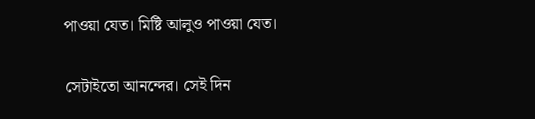পাওয়া যেত। মিষ্টি আলুও পাওয়া যেত।

সেটাইতো আনন্দের। সেই দিন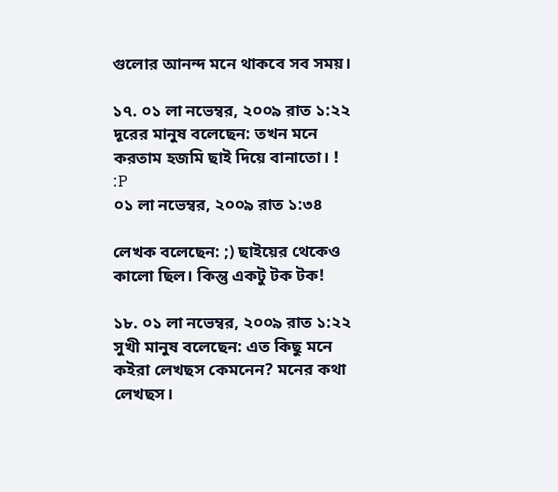গুলোর আনন্দ মনে থাকবে সব সময়।

১৭. ০১ লা নভেম্বর, ২০০৯ রাত ১:২২
দূরের মানুষ বলেছেন: তখন মনে করতাম হজমি ছাই দিয়ে বানাতো। ! :P
০১ লা নভেম্বর, ২০০৯ রাত ১:৩৪

লেখক বলেছেন: ;) ছাইয়ের থেকেও কালো ছিল। কিন্তু একটু টক টক!

১৮. ০১ লা নভেম্বর, ২০০৯ রাত ১:২২
সুখী মানুষ বলেছেন: এত কিছু মনে কইরা লেখছস কেমনেন? মনের কথা লেখছস।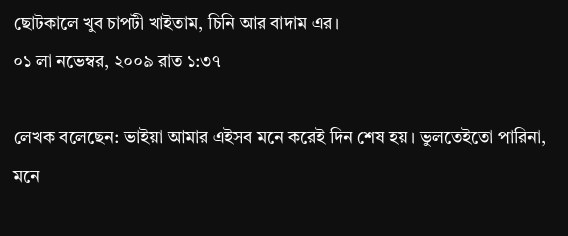ছোটকালে খুব চাপটী খাইতাম, চিনি আর বাদাম এর।
০১ লা নভেম্বর, ২০০৯ রাত ১:৩৭

লেখক বলেছেন: ভাইয়া আমার এইসব মনে করেই দিন শেষ হয়। ভুলতেইতো পারিনা, মনে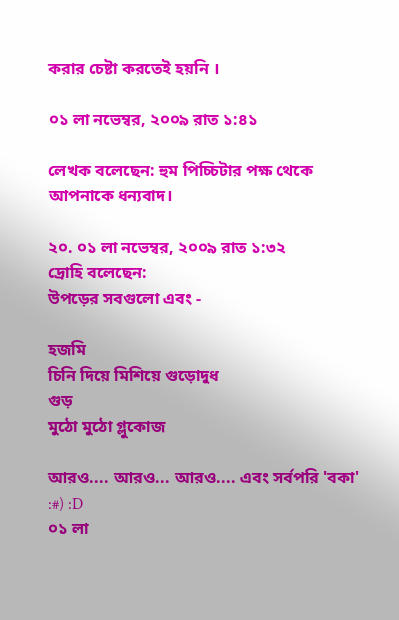করার চেষ্টা করতেই হয়নি ।

০১ লা নভেম্বর, ২০০৯ রাত ১:৪১

লেখক বলেছেন: হুম পিচ্চিটার পক্ষ থেকে আপনাকে ধন্যবাদ।

২০. ০১ লা নভেম্বর, ২০০৯ রাত ১:৩২
দ্রোহি বলেছেন:
উপড়ের সবগুলো এবং -

হজমি
চিনি দিয়ে মিশিয়ে গুড়োদুধ
গুড়
মুঠো মুঠো গ্লুকোজ

আরও.... আরও... আরও.... এবং সর্বপরি 'বকা' :#) :D
০১ লা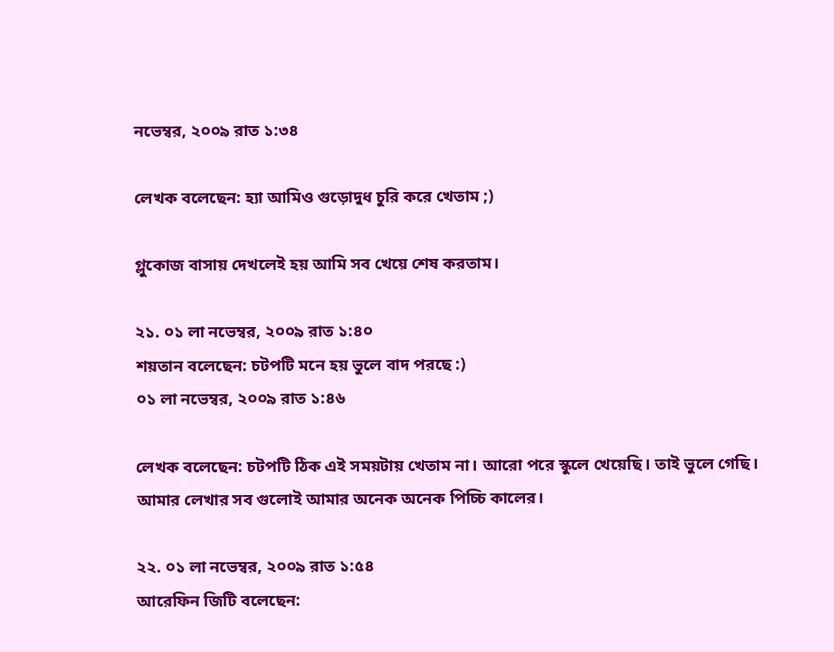নভেম্বর, ২০০৯ রাত ১:৩৪

লেখক বলেছেন: হ্যা আমিও গুড়োদুধ চুরি করে খেতাম ;)

গ্লুকোজ বাসায় দেখলেই হয় আমি সব খেয়ে শেষ করতাম।

২১. ০১ লা নভেম্বর, ২০০৯ রাত ১:৪০
শয়তান বলেছেন: চটপটি মনে হয় ভুলে বাদ পরছে :)
০১ লা নভেম্বর, ২০০৯ রাত ১:৪৬

লেখক বলেছেন: চটপটি ঠিক এই সময়টায় খেতাম না। আরো পরে স্কুলে খেয়েছি। তাই ভুলে গেছি। আমার লেখার সব গুলোই আমার অনেক অনেক পিচ্চি কালের।

২২. ০১ লা নভেম্বর, ২০০৯ রাত ১:৫৪
আরেফিন জিটি বলেছেন: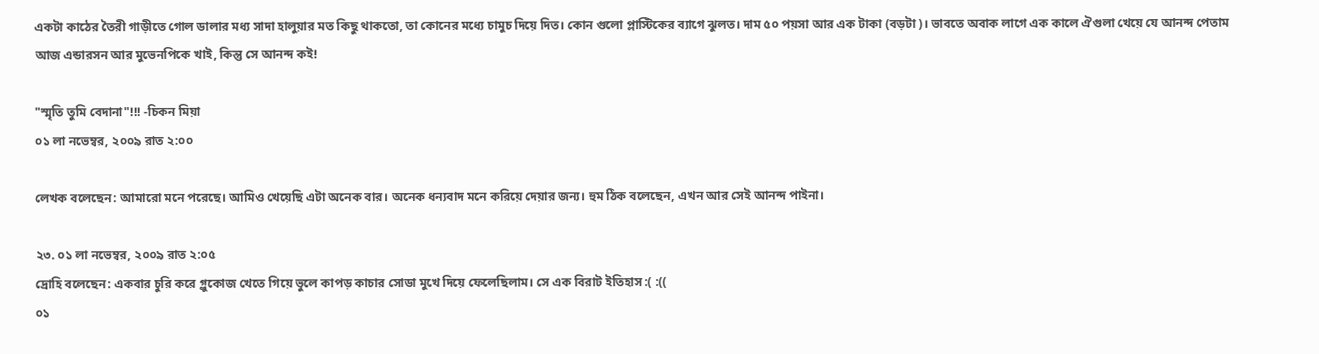একটা কাঠের তৈরী গাড়ীতে গোল ডালার মধ্য সাদা হালুয়ার মত কিছু থাকতো, তা কোনের মধ্যে চামুচ দিয়ে দিত। কোন গুলো প্লাস্টিকের ব্যাগে ঝুলত। দাম ৫০ পয়সা আর এক টাকা (বড়টা)। ভাবতে অবাক লাগে এক কালে ঐগুলা খেয়ে যে আনন্দ পেতাম আজ এন্ডারসন আর মুভেনপিকে খাই, কিন্তু সে আনন্দ কই!

"স্মৃতি তুমি বেদানা"!!! -চিকন মিয়া
০১ লা নভেম্বর, ২০০৯ রাত ২:০০

লেখক বলেছেন: আমারো মনে পরেছে। আমিও খেয়েছি এটা অনেক বার। অনেক ধন্যবাদ মনে করিয়ে দেয়ার জন্য। হুম ঠিক বলেছেন, এখন আর সেই আনন্দ পাইনা।

২৩. ০১ লা নভেম্বর, ২০০৯ রাত ২:০৫
দ্রোহি বলেছেন: একবার চুরি করে গ্লুকোজ খেতে গিয়ে ভুলে কাপড় কাচার সোডা মুখে দিয়ে ফেলেছিলাম। সে এক বিরাট ইতিহাস :( :((
০১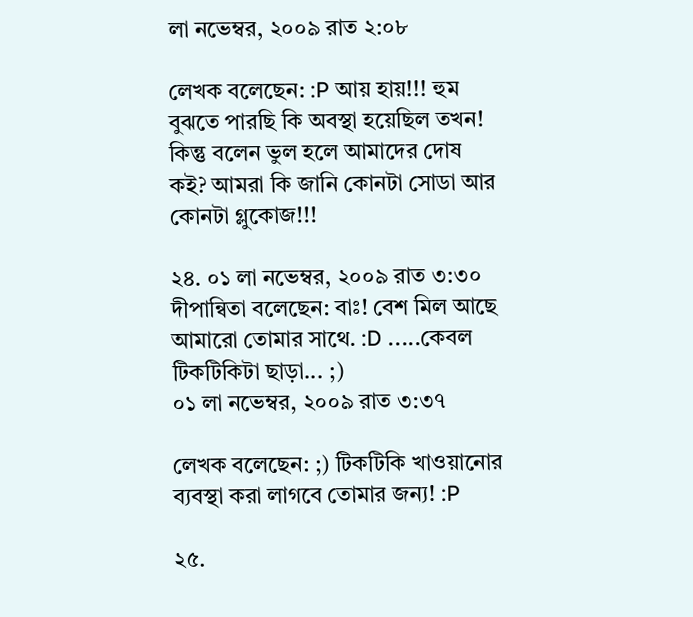লা নভেম্বর, ২০০৯ রাত ২:০৮

লেখক বলেছেন: :P আয় হায়!!! হুম বুঝতে পারছি কি অবস্থা হয়েছিল তখন! কিন্তু বলেন ভুল হলে আমাদের দোষ কই? আমরা কি জানি কোনটা সোডা আর কোনটা গ্লুকোজ!!!

২৪. ০১ লা নভেম্বর, ২০০৯ রাত ৩:৩০
দীপান্বিতা বলেছেন: বাঃ! বেশ মিল আছে আমারো তোমার সাথে. :D .....কেবল টিকটিকিটা ছাড়া... ;)
০১ লা নভেম্বর, ২০০৯ রাত ৩:৩৭

লেখক বলেছেন: ;) টিকটিকি খাওয়ানোর ব্যবস্থা করা লাগবে তোমার জন্য! :P

২৫.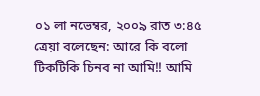০১ লা নভেম্বর, ২০০৯ রাত ৩:৪৫
ত্রেয়া বলেছেন: আরে কি বলো টিকটিকি চিনব না আমি!! আমি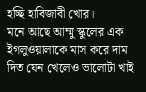হচ্ছি হাবিজাবী খোর।
মনে আছে আম্মু স্কুলের এক ইগলুওয়ালাকে মাস করে দাম দিত যেন খেলেও ভালোটা খাই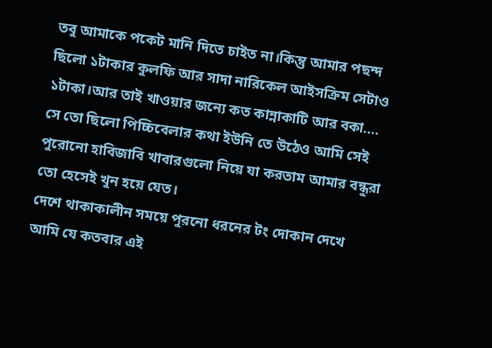তবু আমাকে পকেট মানি দিতে চাইত না।কিন্তু আমার পছন্দ ছিলো ১টাকার কুলফি আর সাদা নারিকেল আইসক্রিম সেটাও ১টাকা।আর তাই খাওয়ার জন্যে কত কান্নাকাটি আর বকা....
সে তো ছিলো পিচ্চিবেলার কথা ইউনি তে উঠেও আমি সেই পুরোনো হাবিজাবি খাবারগুলো নিয়ে যা করতাম আমার বন্ধুরা তো হেসেই খুন হয়ে যেত।
দেশে থাকাকালীন সময়ে পুরনো ধরনের টং দোকান দেখে আমি যে কতবার এই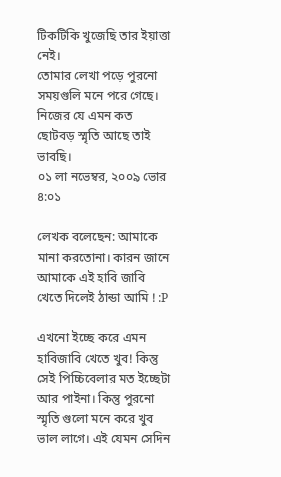টিকটিকি খুজেছি তার ইয়াত্তা নেই।
তোমার লেখা পড়ে পুরনো সময়গুলি মনে পরে গেছে। নিজের যে এমন কত ছোটবড় স্মৃতি আছে তাই ভাবছি।
০১ লা নভেম্বর, ২০০৯ ভোর ৪:০১

লেখক বলেছেন: আমাকে মানা করতোনা। কারন জানে আমাকে এই হাবি জাবি খেতে দিলেই ঠান্ডা আমি ! :P

এখনো ইচ্ছে করে এমন হাবিজাবি খেতে খুব! কিন্তু সেই পিচ্চিবেলার মত ইচ্ছেটা আর পাইনা। কিন্তু পুরনো স্মৃতি গুলো মনে করে খুব ভাল লাগে। এই যেমন সেদিন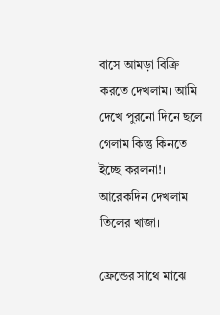বাসে আমড়া বিক্রি করতে দেখলাম। আমি দেখে পুরনো দিনে ছলে গেলাম কিন্তু কিনতে ইচ্ছে করলনা!। আরেকদিন দেখলাম তিলের খাজা।

ফ্রেন্ডের সাথে মাঝে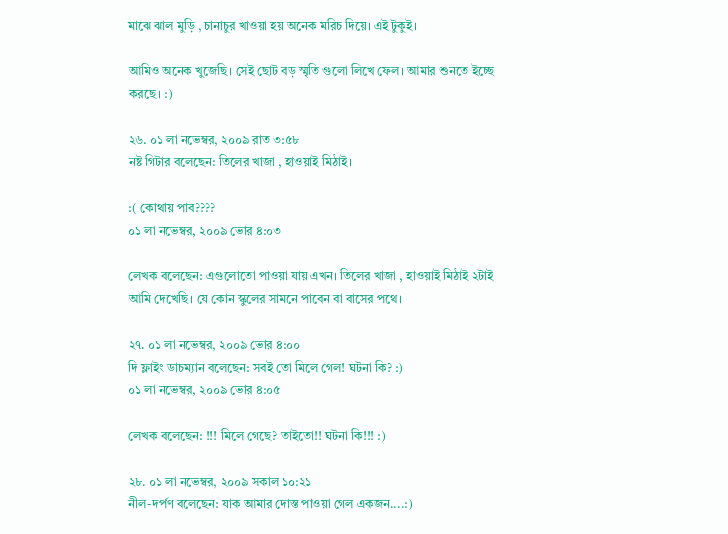মাঝে ঝাল মুড়ি , চানাচুর খাওয়া হয় অনেক মরিচ দিয়ে। এই টুকুই।

আমিও অনেক খুজেছি। সেই ছোট বড় স্মৃতি গুলো লিখে ফেল। আমার শুনতে ইচ্ছে করছে। :)

২৬. ০১ লা নভেম্বর, ২০০৯ রাত ৩:৫৮
নষ্ট গিটার বলেছেন: তিলের খাজা , হাওয়াই মিঠাই।

:( কোথায় পাব????
০১ লা নভেম্বর, ২০০৯ ভোর ৪:০৩

লেখক বলেছেন: এগুলোতো পাওয়া যায় এখন। তিলের খাজা , হাওয়াই মিঠাই ২টাই আমি দেখেছি। যে কোন স্কুলের সামনে পাবেন বা বাসের পথে।

২৭. ০১ লা নভেম্বর, ২০০৯ ভোর ৪:০০
দি ফ্লাইং ডাচম্যান বলেছেন: সবই তো মিলে গেল! ঘটনা কি? :)
০১ লা নভেম্বর, ২০০৯ ভোর ৪:০৫

লেখক বলেছেন: !!! মিলে গেছে? তাইতো!! ঘটনা কি!!! :)

২৮. ০১ লা নভেম্বর, ২০০৯ সকাল ১০:২১
নীল-দর্পণ বলেছেন: যাক আমার দোস্ত পাওয়া গেল একজন....:)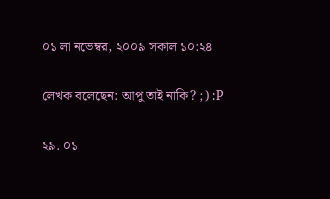০১ লা নভেম্বর, ২০০৯ সকাল ১০:২৪

লেখক বলেছেন: আপু তাই নাকি? ;) :P

২৯. ০১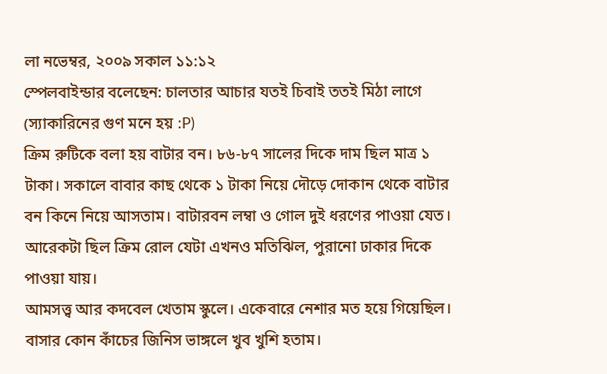লা নভেম্বর, ২০০৯ সকাল ১১:১২
স্পেলবাইন্ডার বলেছেন: চালতার আচার যতই চিবাই ততই মিঠা লাগে (স্যাকারিনের গুণ মনে হয় :P)
ক্রিম রুটিকে বলা হয় বাটার বন। ৮৬-৮৭ সালের দিকে দাম ছিল মাত্র ১ টাকা। সকালে বাবার কাছ থেকে ১ টাকা নিয়ে দৌড়ে দোকান থেকে বাটার বন কিনে নিয়ে আসতাম। বাটারবন লম্বা ও গোল দুই ধরণের পাওয়া যেত। আরেকটা ছিল ক্রিম রোল যেটা এখনও মতিঝিল, পুরানো ঢাকার দিকে পাওয়া যায়।
আমসত্ত্ব আর কদবেল খেতাম স্কুলে। একেবারে নেশার মত হয়ে গিয়েছিল।
বাসার কোন কাঁচের জিনিস ভাঙ্গলে খুব খুশি হতাম।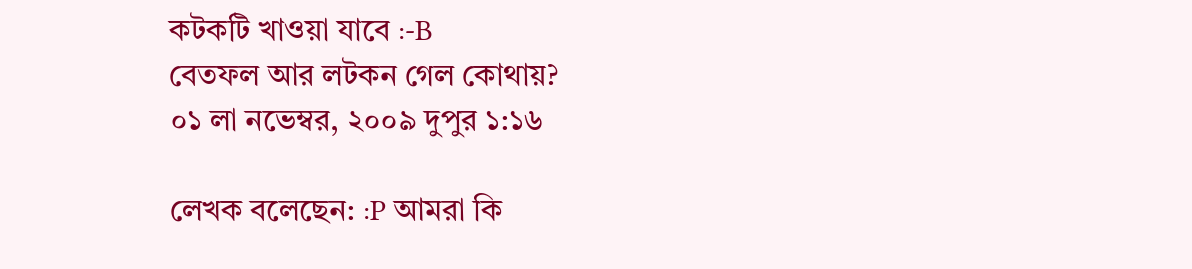কটকটি খাওয়া যাবে :-B
বেতফল আর লটকন গেল কোথায়?
০১ লা নভেম্বর, ২০০৯ দুপুর ১:১৬

লেখক বলেছেন: :P আমরা কি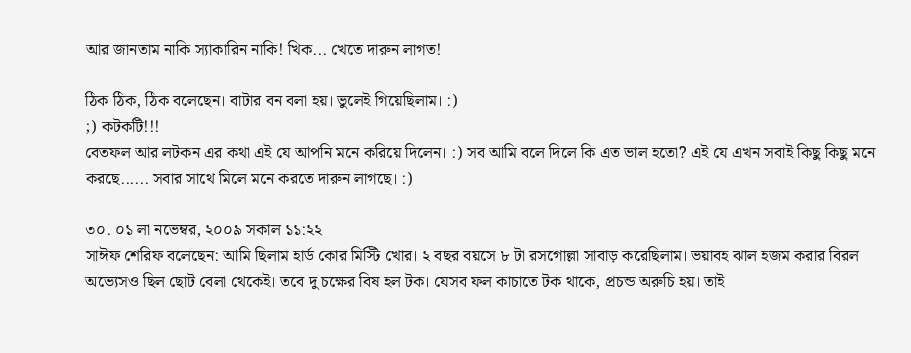আর জানতাম নাকি স্যাকারিন নাকি! খিক... খেতে দারুন লাগত!

ঠিক ঠিক, ঠিক বলেছেন। বাটার বন বলা হয়। ভুলেই গিয়েছিলাম। :)
;) কটকটি!!!
বেতফল আর লটকন এর কথা এই যে আপনি মনে করিয়ে দিলেন। :) সব আমি বলে দিলে কি এত ভাল হতো? এই যে এখন সবাই কিছু কিছু মনে করছে...... সবার সাথে মিলে মনে করতে দারুন লাগছে। :)

৩০. ০১ লা নভেম্বর, ২০০৯ সকাল ১১:২২
সাঈফ শেরিফ বলেছেন: আমি ছিলাম হার্ড কোর মিস্টি খোর। ২ বছর বয়সে ৮ টা রসগোল্লা সাবাড় করেছিলাম। ভয়াবহ ঝাল হজম করার বিরল অভ্যেসও ছিল ছোট বেলা থেকেই। তবে দু চক্ষের বিষ হল টক। যেসব ফল কাচাতে টক থাকে, প্রচন্ড অরুচি হয়। তাই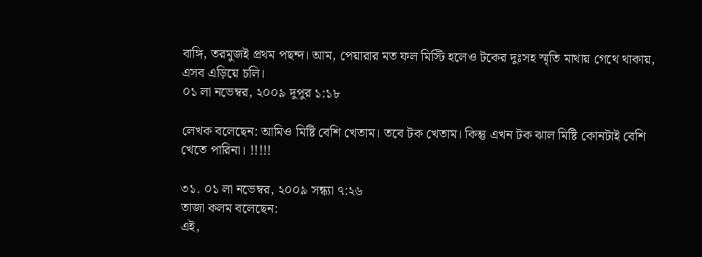বাঙ্গি, তরমুজই প্রথম পছন্দ। আম, পেয়ারার মত ফল মিস্টি হলেও টকের দুঃসহ স্মৃতি মাথায় গেথে থাকায়, এসব এড়িয়ে চলি।
০১ লা নভেম্বর, ২০০৯ দুপুর ১:১৮

লেখক বলেছেন: আমিও মিষ্টি বেশি খেতাম। তবে টক খেতাম। কিন্তু এখন টক ঝাল মিষ্টি কোনটাই বেশি খেতে পারিনা। !!!!!

৩১. ০১ লা নভেম্বর, ২০০৯ সন্ধ্যা ৭:২৬
তাজা কলম বলেছেন:
এই,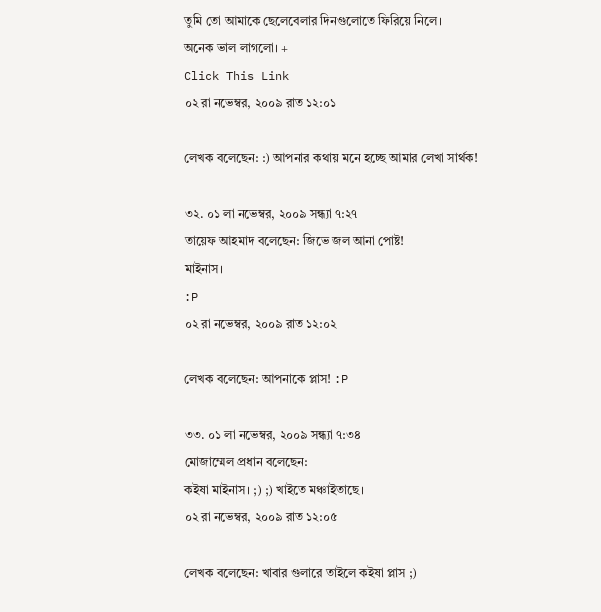তুমি তো আমাকে ছেলেবেলার দিনগুলোতে ফিরিয়ে নিলে।
অনেক ভাল লাগলো। +
Click This Link
০২ রা নভেম্বর, ২০০৯ রাত ১২:০১

লেখক বলেছেন: :) আপনার কথায় মনে হচ্ছে আমার লেখা সার্থক!

৩২. ০১ লা নভেম্বর, ২০০৯ সন্ধ্যা ৭:২৭
তায়েফ আহমাদ বলেছেন: জিভে জল আনা পোষ্ট!
মাইনাস।
:P
০২ রা নভেম্বর, ২০০৯ রাত ১২:০২

লেখক বলেছেন: আপনাকে প্লাস! :P

৩৩. ০১ লা নভেম্বর, ২০০৯ সন্ধ্যা ৭:৩৪
মোজাম্মেল প্রধান বলেছেন:
কইষা মাইনাস। ;) ;) খাইতে মঞ্চাইতাছে।
০২ রা নভেম্বর, ২০০৯ রাত ১২:০৫

লেখক বলেছেন: খাবার গুলারে তাইলে কইষা প্লাস ;)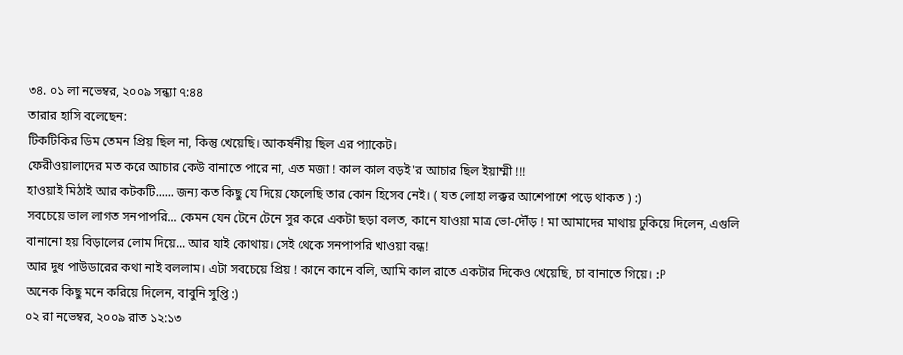৩৪. ০১ লা নভেম্বর, ২০০৯ সন্ধ্যা ৭:৪৪
তারার হাসি বলেছেন:
টিকটিকির ডিম তেমন প্রিয় ছিল না, কিন্তু খেয়েছি। আকর্ষনীয় ছিল এর প্যাকেট।
ফেরীওয়ালাদের মত করে আচার কেউ বানাতে পারে না, এত মজা ! কাল কাল বড়ই'র আচার ছিল ইয়াম্মী !!!
হাওয়াই মিঠাই আর কটকটি...... জন্য কত কিছু যে দিয়ে ফেলেছি তার কোন হিসেব নেই। ( যত লোহা লক্কর আশেপাশে পড়ে থাকত ) :)
সবচেয়ে ভাল লাগত সনপাপরি... কেমন যেন টেনে টেনে সুর করে একটা ছড়া বলত, কানে যাওয়া মাত্র ভো-দৌঁড় ! মা আমাদের মাথায় ঢুকিয়ে দিলেন, এগুলি বানানো হয় বিড়ালের লোম দিয়ে... আর যাই কোথায়। সেই থেকে সনপাপরি খাওয়া বন্ধ!
আর দুধ পাউডারের কথা নাই বললাম। এটা সবচেয়ে প্রিয় ! কানে কানে বলি, আমি কাল রাতে একটার দিকেও খেয়েছি, চা বানাতে গিয়ে। :P
অনেক কিছু মনে করিয়ে দিলেন, বাবুনি সুপ্তি :)
০২ রা নভেম্বর, ২০০৯ রাত ১২:১৩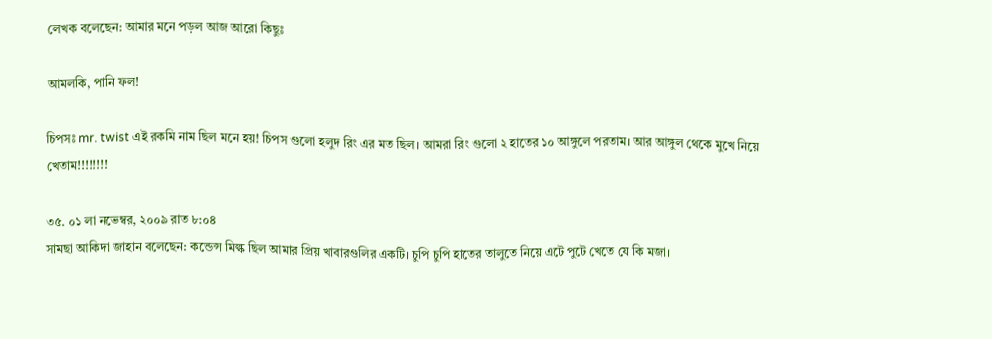লেখক বলেছেন: আমার মনে পড়ল আজ আরো কিছুঃ

আমলকি, পানি ফল!

চিপসঃ mr. twist এই রকমি নাম ছিল মনে হয়! চিপস গুলো হলুদ রিং এর মত ছিল। আমরা রিং গুলো ২ হাতের ১০ আঙ্গুলে পরতাম। আর আঙ্গুল থেকে মুখে নিয়ে খেতাম!!!!!!!!

৩৫. ০১ লা নভেম্বর, ২০০৯ রাত ৮:০৪
সামছা আকিদা জাহান বলেছেন: কন্ডেন্স মিল্ক ছিল আমার প্রিয় খাবারগুলির একটি। চুপি চুপি হাতের তালুতে নিয়ে এটে পুটে খেতে যে কি মজা।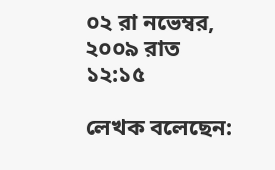০২ রা নভেম্বর, ২০০৯ রাত ১২:১৫

লেখক বলেছেন: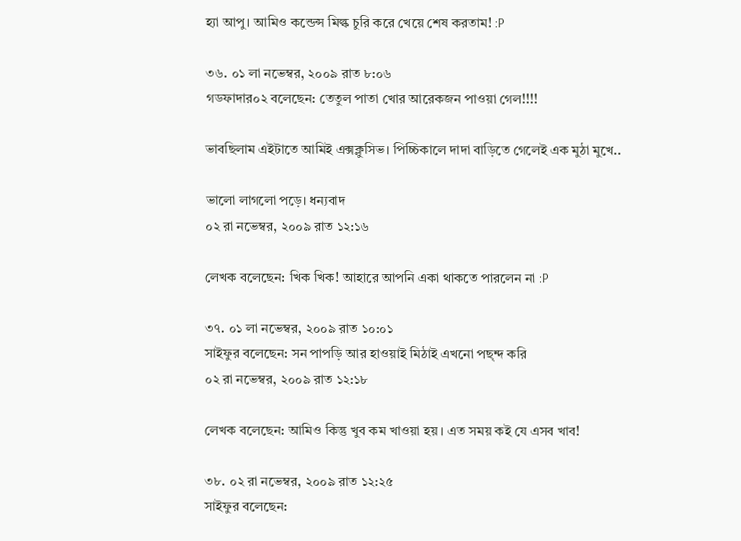হ্যা আপু। আমিও কন্ডেন্স মিল্ক চুরি করে খেয়ে শেষ করতাম! :P

৩৬. ০১ লা নভেম্বর, ২০০৯ রাত ৮:০৬
গডফাদার০২ বলেছেন: তেতুল পাতা খোর আরেকজন পাওয়া গেল!!!!

ভাবছিলাম এইটাতে আমিই এক্সক্লুসিভ। পিচ্চিকালে দাদা বাড়িতে গেলেই এক মুঠা মুখে..

ভালো লাগলো পড়ে। ধন্যবাদ
০২ রা নভেম্বর, ২০০৯ রাত ১২:১৬

লেখক বলেছেন: খিক খিক! আহারে আপনি একা থাকতে পারলেন না :P

৩৭. ০১ লা নভেম্বর, ২০০৯ রাত ১০:০১
সাইফুর বলেছেন: সন পাপড়ি আর হাওয়াই মিঠাই এখনো পছ্ন্দ করি
০২ রা নভেম্বর, ২০০৯ রাত ১২:১৮

লেখক বলেছেন: আমিও কিন্তু খুব কম খাওয়া হয়। এত সময় কই যে এসব খাব!

৩৮. ০২ রা নভেম্বর, ২০০৯ রাত ১২:২৫
সাইফুর বলেছেন: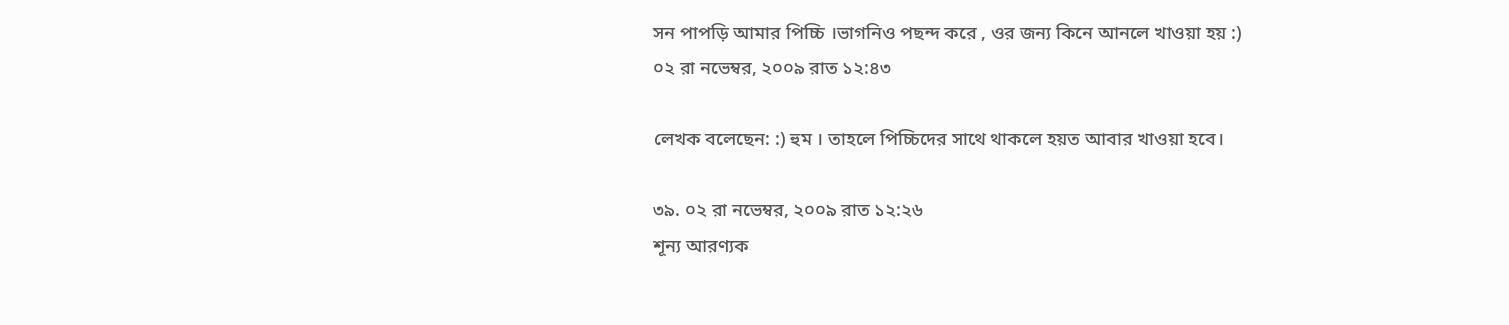সন পাপড়ি আমার পিচ্চি ।ভাগনিও পছন্দ করে , ওর জন্য কিনে আনলে খাওয়া হয় :)
০২ রা নভেম্বর, ২০০৯ রাত ১২:৪৩

লেখক বলেছেন: :) হুম । তাহলে পিচ্চিদের সাথে থাকলে হয়ত আবার খাওয়া হবে।

৩৯. ০২ রা নভেম্বর, ২০০৯ রাত ১২:২৬
শূন্য আরণ্যক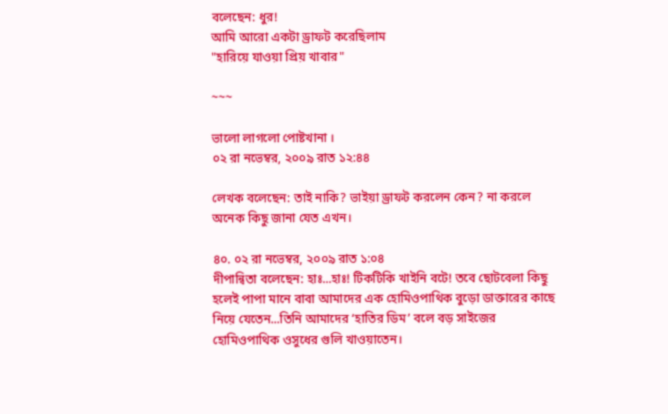বলেছেন: ধুর!
আমি আরো একটা ড্রাফট করেছিলাম
"হারিয়ে যাওয়া প্রিয় খাবার"

~~~

ভালো লাগলো পোষ্টখানা ।
০২ রা নভেম্বর, ২০০৯ রাত ১২:৪৪

লেখক বলেছেন: তাই নাকি? ভাইয়া ড্রাফট করলেন কেন? না করলে অনেক কিছু জানা যেত এখন।

৪০. ০২ রা নভেম্বর, ২০০৯ রাত ১:০৪
দীপান্বিতা বলেছেন: হাঃ...হাঃ! টিকটিকি খাইনি বটে! তবে ছোটবেলা কিছু হলেই পাপা মানে বাবা আমাদের এক হোমিওপাথিক বুড়ো ডাক্তারের কাছে নিয়ে যেতেন...তিনি আমাদের ‘হাতির ডিম’ বলে বড় সাইজের হোমিওপাথিক ওসুধের গুলি খাওয়াতেন।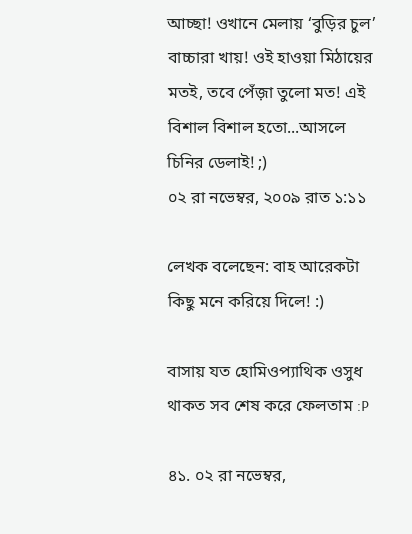আচ্ছা! ওখানে মেলায় ‘বুড়ির চুল’ বাচ্চারা খায়! ওই হাওয়া মিঠায়ের মতই, তবে পেঁজ়া তুলো মত! এই বিশাল বিশাল হতো...আসলে চিনির ডেলাই! ;)
০২ রা নভেম্বর, ২০০৯ রাত ১:১১

লেখক বলেছেন: বাহ আরেকটা কিছু মনে করিয়ে দিলে! :)

বাসায় যত হোমিওপ্যাথিক ওসুধ থাকত সব শেষ করে ফেলতাম :P

৪১. ০২ রা নভেম্বর,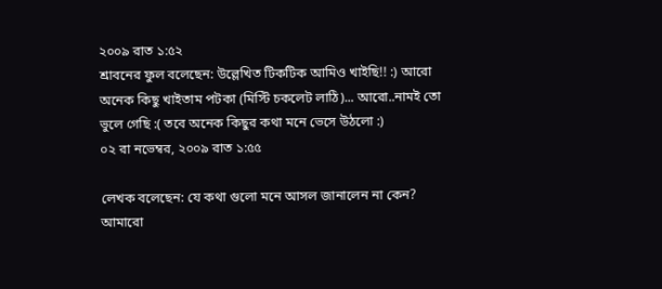২০০৯ রাত ১:৫২
শ্রাবনের ফুল বলেছেন: উল্লেখিত টিকটিক আমিও খাইছি!! :) আরো অনেক কিছু খাইতাম পটকা (মিস্টি চকলেট লাঠি)... আরো..নামই তো ভুলে গেছি :( তবে অনেক কিছুর কথা মনে ভেসে উঠলো :)
০২ রা নভেম্বর, ২০০৯ রাত ১:৫৫

লেখক বলেছেন: যে কথা গুলো মনে আসল জানালেন না কেন? আমারো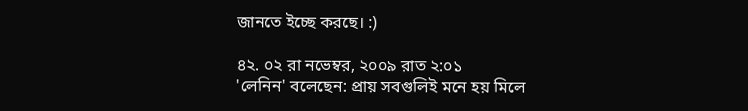জানতে ইচ্ছে করছে। :)

৪২. ০২ রা নভেম্বর, ২০০৯ রাত ২:০১
'লেনিন' বলেছেন: প্রায় সবগুলিই মনে হয় মিলে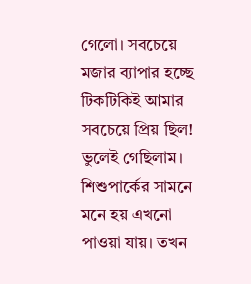গেলো। সবচেয়ে মজার ব্যাপার হচ্ছে টিকটিকিই আমার সবচেয়ে প্রিয় ছিল! ভুলেই গেছিলাম। শিশুপার্কের সামনে মনে হয় এখনো পাওয়া যায়। তখন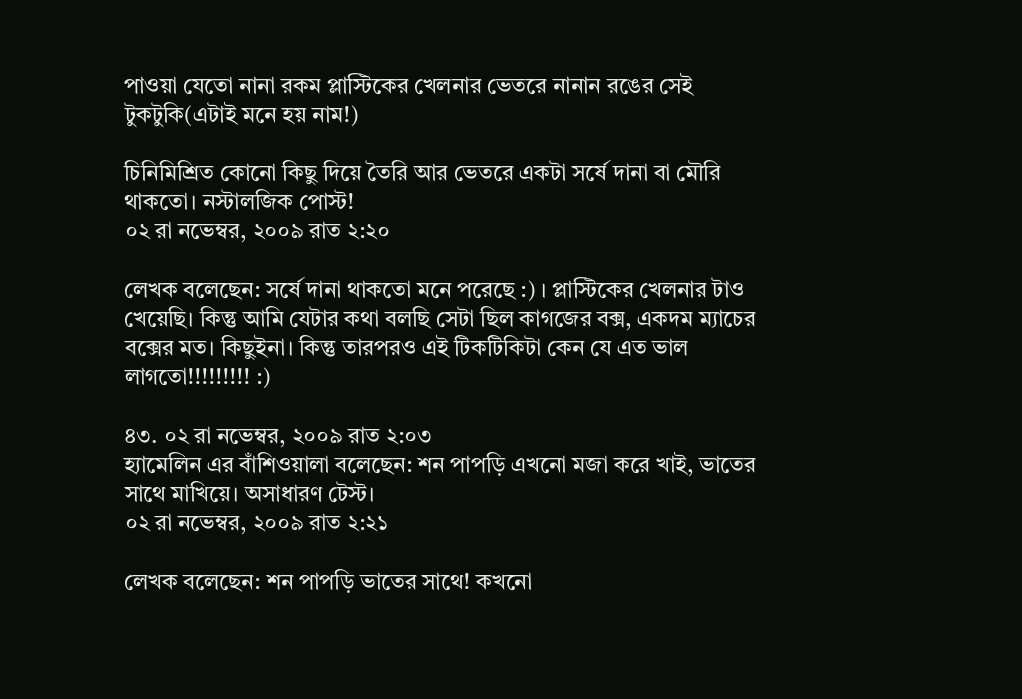পাওয়া যেতো নানা রকম প্লাস্টিকের খেলনার ভেতরে নানান রঙের সেই টুকটুকি(এটাই মনে হয় নাম!)

চিনিমিশ্রিত কোনো কিছু দিয়ে তৈরি আর ভেতরে একটা সর্ষে দানা বা মৌরি থাকতো। নস্টালজিক পোস্ট!
০২ রা নভেম্বর, ২০০৯ রাত ২:২০

লেখক বলেছেন: সর্ষে দানা থাকতো মনে পরেছে :) । প্লাস্টিকের খেলনার টাও খেয়েছি। কিন্তু আমি যেটার কথা বলছি সেটা ছিল কাগজের বক্স, একদম ম্যাচের বক্সের মত। কিছুইনা। কিন্তু তারপরও এই টিকটিকিটা কেন যে এত ভাল লাগতো!!!!!!!!! :)

৪৩. ০২ রা নভেম্বর, ২০০৯ রাত ২:০৩
হ্যামেলিন এর বাঁশিওয়ালা বলেছেন: শন পাপড়ি এখনো মজা করে খাই, ভাতের সাথে মাখিয়ে। অসাধারণ টেস্ট।
০২ রা নভেম্বর, ২০০৯ রাত ২:২১

লেখক বলেছেন: শন পাপড়ি ভাতের সাথে! কখনো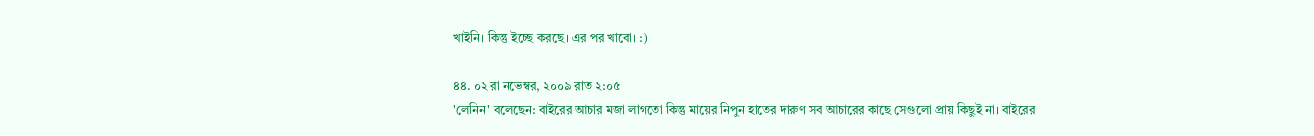খাইনি। কিন্তু ইচ্ছে করছে। এর পর খাবো। :)

৪৪. ০২ রা নভেম্বর, ২০০৯ রাত ২:০৫
'লেনিন' বলেছেন: বাইরের আচার মজা লাগতো কিন্তু মায়ের নিপুন হাতের দারুণ সব আচারের কাছে সেগুলো প্রায় কিছুই না। বাইরের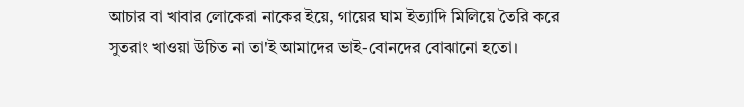আচার বা খাবার লোকেরা নাকের ইয়ে, গায়ের ঘাম ইত্যাদি মিলিয়ে তৈরি করে সুতরাং খাওয়া উচিত না তা'ই আমাদের ভাই-বোনদের বোঝানো হতো।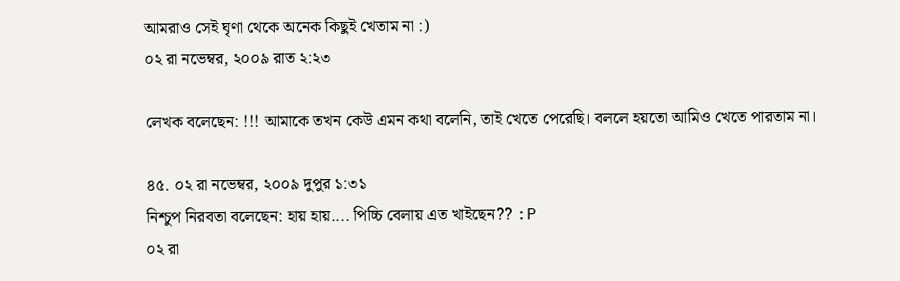আমরাও সেই ঘৃণা থেকে অনেক কিছুই খেতাম না :)
০২ রা নভেম্বর, ২০০৯ রাত ২:২৩

লেখক বলেছেন: !!! আমাকে তখন কেউ এমন কথা বলেনি, তাই খেতে পেরেছি। বললে হয়তো আমিও খেতে পারতাম না।

৪৫. ০২ রা নভেম্বর, ২০০৯ দুপুর ১:৩১
নিশ্চুপ নিরবতা বলেছেন: হায় হায়.... পিচ্চি বেলায় এত খাইছেন?? :P
০২ রা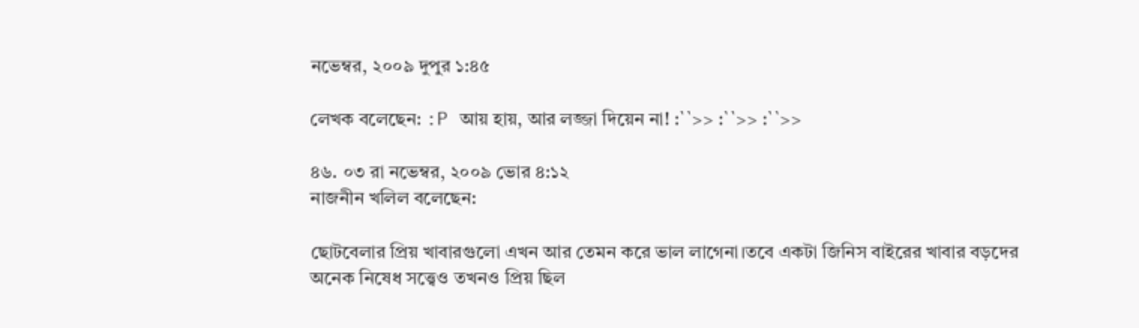নভেম্বর, ২০০৯ দুপুর ১:৪৫

লেখক বলেছেন: :P আয় হায়, আর লজ্জা দিয়েন না! :``>> :``>> :``>>

৪৬. ০৩ রা নভেম্বর, ২০০৯ ভোর ৪:১২
নাজনীন খলিল বলেছেন:

ছোটবেলার প্রিয় খাবারগুলো এখন আর তেমন করে ভাল লাগেনা।তবে একটা জিনিস বাইরের খাবার বড়দের অনেক নিষেধ সত্ত্বেও তখনও প্রিয় ছিল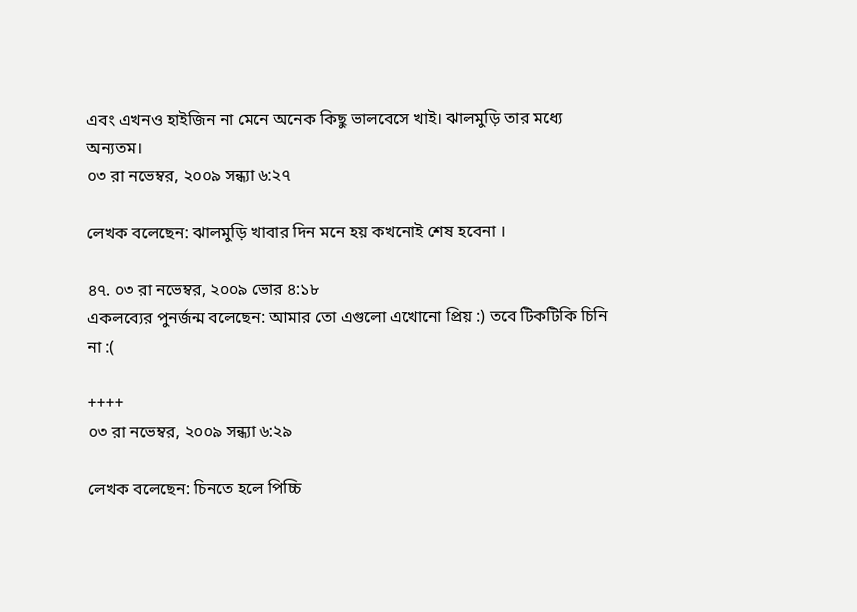এবং এখনও হাইজিন না মেনে অনেক কিছু ভালবেসে খাই। ঝালমুড়ি তার মধ্যে অন্যতম।
০৩ রা নভেম্বর, ২০০৯ সন্ধ্যা ৬:২৭

লেখক বলেছেন: ঝালমুড়ি খাবার দিন মনে হয় কখনোই শেষ হবেনা ।

৪৭. ০৩ রা নভেম্বর, ২০০৯ ভোর ৪:১৮
একলব্যের পুনর্জন্ম বলেছেন: আমার তো এগুলো এখোনো প্রিয় :) তবে টিকটিকি চিনি না :(

++++
০৩ রা নভেম্বর, ২০০৯ সন্ধ্যা ৬:২৯

লেখক বলেছেন: চিনতে হলে পিচ্চি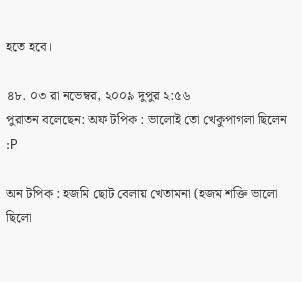হতে হবে।

৪৮. ০৩ রা নভেম্বর, ২০০৯ দুপুর ২:৫৬
পুরাতন বলেছেন: অফ টপিক : ভালোই তো খেকুপাগলা ছিলেন :P

অন টপিক : হজমি ছোট বেলায় খেতামনা (হজম শক্তি ভালো ছিলো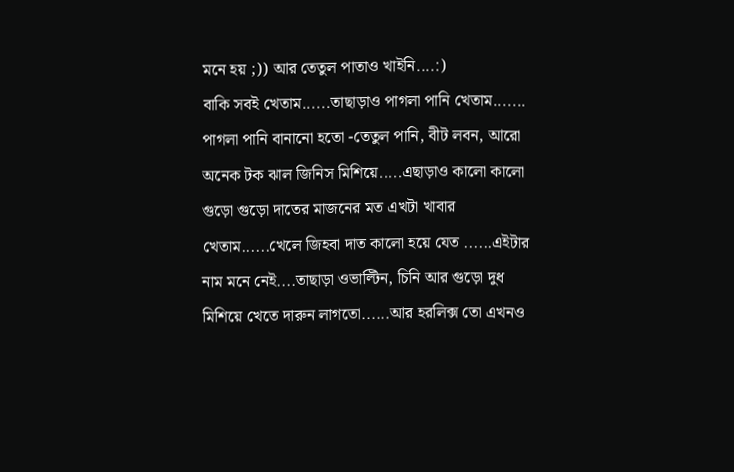মনে হয় ;)) আর তেতুল পাতাও খাইনি....:)
বাকি সবই খেতাম......তাছাড়াও পাগলা পানি খেতাম....... পাগলা পানি বানানো হতো -তেতুল পানি, বীট লবন, আরো অনেক টক ঝাল জিনিস মিশিয়ে.....এছাড়াও কালো কালো গুড়ো গুড়ো দাতের মাজনের মত এখটা খাবার খেতাম......খেলে জিহবা দাত কালো হয়ে যেত ......এইটার নাম মনে নেই....তাছাড়া ওভাল্টিন, চিনি আর গুড়ো দুধ মিশিয়ে খেতে দারুন লাগতো......আর হরলিক্স তো এখনও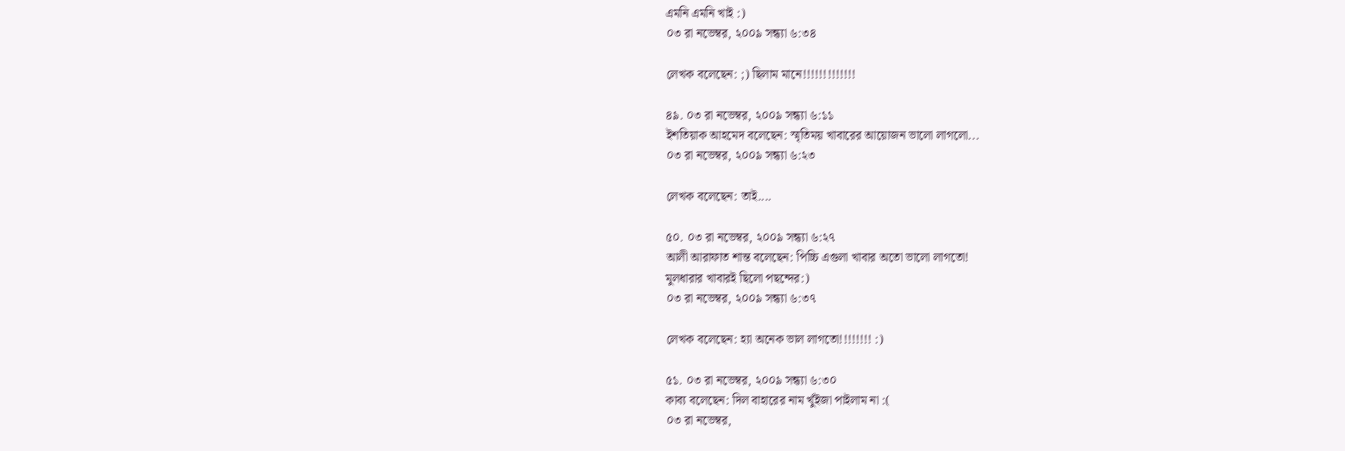এমনি এমনি খাই :)
০৩ রা নভেম্বর, ২০০৯ সন্ধ্যা ৬:৩৪

লেখক বলেছেন: ;) ছিলাম মানে!!!!!!!!!!!!!

৪৯. ০৩ রা নভেম্বর, ২০০৯ সন্ধ্যা ৬:১১
ইশতিয়াক আহমেদ বলেছেন: স্মৃতিময় খাবারের আয়োজন ভালো লাগলো...
০৩ রা নভেম্বর, ২০০৯ সন্ধ্যা ৬:২৩

লেখক বলেছেন: তাই....

৫০. ০৩ রা নভেম্বর, ২০০৯ সন্ধ্যা ৬:২৭
আলী আরাফাত শান্ত বলেছেন: পিচ্চি এগুলা খাবার অতো ভালো লাগতো!
মুলধারার খাবারই ছিলো পছন্দের:)
০৩ রা নভেম্বর, ২০০৯ সন্ধ্যা ৬:৩৭

লেখক বলেছেন: হ্যা অনেক ভাল লাগতো!!!!!!!! :)

৫১. ০৩ রা নভেম্বর, ২০০৯ সন্ধ্যা ৬:৩০
কাব্য বলেছেন: দিল বাহারের নাম খুঁইজা পাইলাম না :(
০৩ রা নভেম্বর,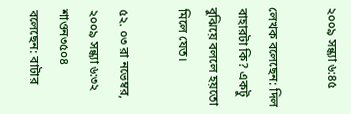২০০৯ সন্ধ্যা ৬:৪৫

লেখক বলেছেন: দিল বাহারটা কি? একটু বুঝিয়ে বললে হয়তো মিলে যেত।

৫২. ০৩ রা নভেম্বর, ২০০৯ সন্ধ্যা ৬:৩২
শাওন৩৫০৪ বলেছেন: বাটার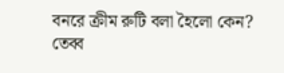বনরে ক্রীম রুটি বলা হৈলো কেন? তেব্ব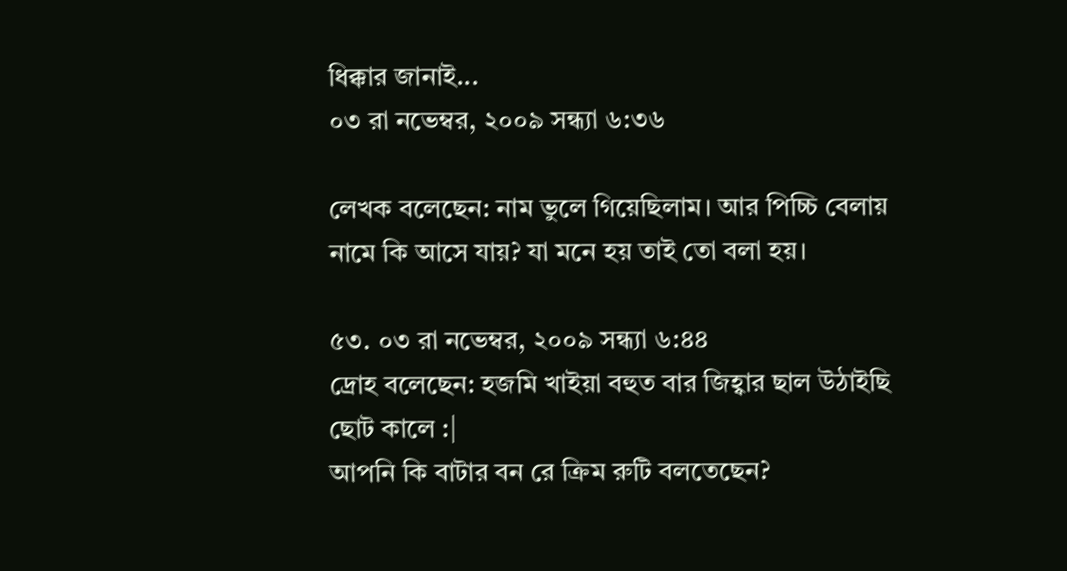ধিক্কার জানাই...
০৩ রা নভেম্বর, ২০০৯ সন্ধ্যা ৬:৩৬

লেখক বলেছেন: নাম ভুলে গিয়েছিলাম। আর পিচ্চি বেলায় নামে কি আসে যায়? যা মনে হয় তাই তো বলা হয়।

৫৩. ০৩ রা নভেম্বর, ২০০৯ সন্ধ্যা ৬:৪৪
দ্রোহ বলেছেন: হজমি খাইয়া বহুত বার জিহ্বার ছাল উঠাইছি ছোট কালে :|
আপনি কি বাটার বন রে ক্রিম রুটি বলতেছেন?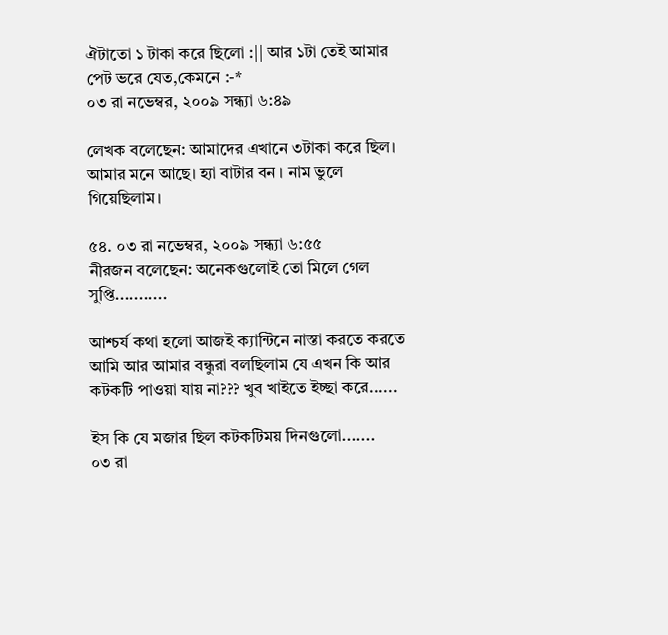ঐটাতো ১ টাকা করে ছিলো :|| আর ১টা তেই আমার পেট ভরে যেত,কেমনে :-*
০৩ রা নভেম্বর, ২০০৯ সন্ধ্যা ৬:৪৯

লেখক বলেছেন: আমাদের এখানে ৩টাকা করে ছিল। আমার মনে আছে। হ্যা বাটার বন । নাম ভুলে গিয়েছিলাম।

৫৪. ০৩ রা নভেম্বর, ২০০৯ সন্ধ্যা ৬:৫৫
নীরজন বলেছেন: অনেকগুলোই তো মিলে গেল সুপ্তি...........

আশ্চর্য কথা হলো আজই ক্যান্টিনে নাস্তা করতে করতে আমি আর আমার বন্ধুরা বলছিলাম যে এখন কি আর কটকটি পাওয়া যায় না??? খুব খাইতে ইচ্ছা করে......

ইস কি যে মজার ছিল কটকটিময় দিনগুলো.......
০৩ রা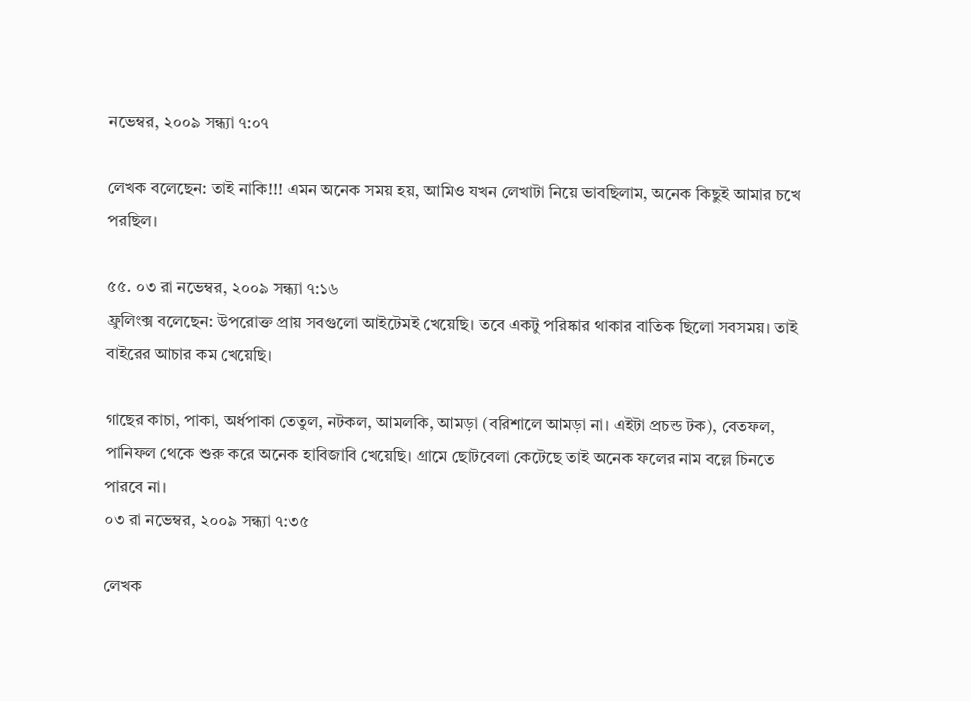নভেম্বর, ২০০৯ সন্ধ্যা ৭:০৭

লেখক বলেছেন: তাই নাকি!!! এমন অনেক সময় হয়, আমিও যখন লেখাটা নিয়ে ভাবছিলাম, অনেক কিছুই আমার চখে পরছিল।

৫৫. ০৩ রা নভেম্বর, ২০০৯ সন্ধ্যা ৭:১৬
ফ্রুলিংক্স বলেছেন: উপরোক্ত প্রায় সবগুলো আইটেমই খেয়েছি। তবে একটু পরিষ্কার থাকার বাতিক ছিলো সবসময়। তাই বাইরের আচার কম খেয়েছি।

গাছের কাচা, পাকা, অর্ধপাকা তেতুল, নটকল, আমলকি, আমড়া (বরিশালে আমড়া না। এইটা প্রচন্ড টক), বেতফল, পানিফল থেকে শুরু করে অনেক হাবিজাবি খেয়েছি। গ্রামে ছোটবেলা কেটেছে তাই অনেক ফলের নাম বল্লে চিনতে পারবে না।
০৩ রা নভেম্বর, ২০০৯ সন্ধ্যা ৭:৩৫

লেখক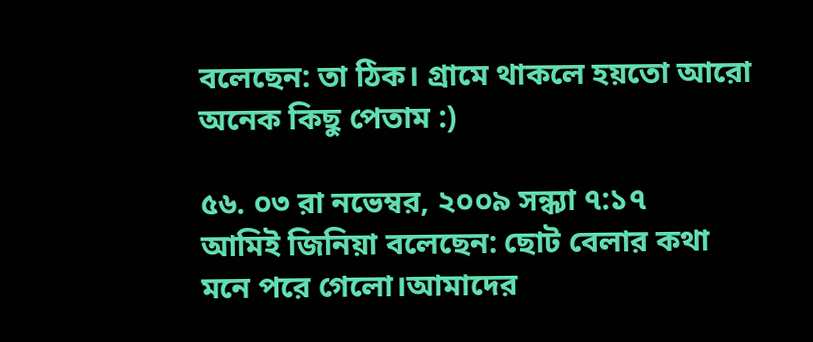বলেছেন: তা ঠিক। গ্রামে থাকলে হয়তো আরো অনেক কিছু পেতাম :)

৫৬. ০৩ রা নভেম্বর, ২০০৯ সন্ধ্যা ৭:১৭
আমিই জিনিয়া বলেছেন: ছোট বেলার কথা মনে পরে গেলো।আমাদের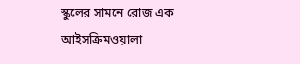স্কুলের সামনে রোজ এক আইসক্রিমওয়ালা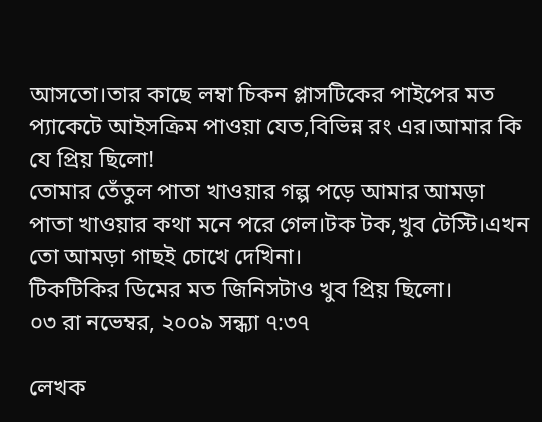আসতো।তার কাছে লম্বা চিকন প্লাসটিকের পাইপের মত প্যাকেটে আইসক্রিম পাওয়া যেত,বিভিন্ন রং এর।আমার কি যে প্রিয় ছিলো!
তোমার তেঁতুল পাতা খাওয়ার গল্প পড়ে আমার আমড়া পাতা খাওয়ার কথা মনে পরে গেল।টক টক,খুব টেস্টি।এখন তো আমড়া গাছই চোখে দেখিনা।
টিকটিকির ডিমের মত জিনিসটাও খুব প্রিয় ছিলো।
০৩ রা নভেম্বর, ২০০৯ সন্ধ্যা ৭:৩৭

লেখক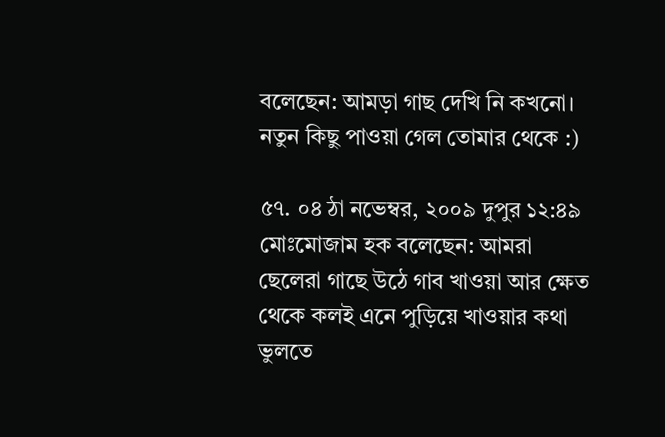বলেছেন: আমড়া গাছ দেখি নি কখনো। নতুন কিছু পাওয়া গেল তোমার থেকে :)

৫৭. ০৪ ঠা নভেম্বর, ২০০৯ দুপুর ১২:৪৯
মোঃমোজাম হক বলেছেন: আমরা ছেলেরা গাছে উঠে গাব খাওয়া আর ক্ষেত থেকে কলই এনে পুড়িয়ে খাওয়ার কথা ভুলতে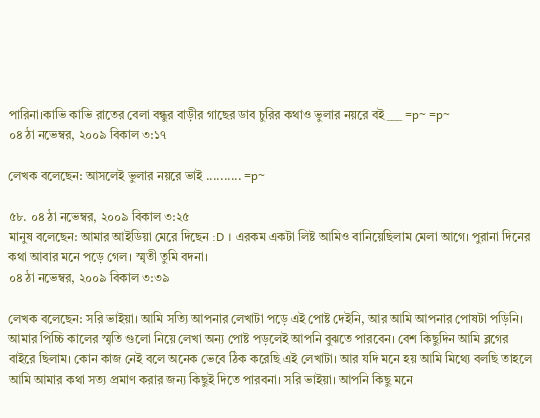পারিনা।কাভি কাভি রাতের বেলা বন্ধুর বাড়ীর গাছের ডাব চুরির কথাও ভুলার নয়রে বই___ =p~ =p~
০৪ ঠা নভেম্বর, ২০০৯ বিকাল ৩:১৭

লেখক বলেছেন: আসলেই ভুলার নয়রে ভাই .......... =p~

৫৮. ০৪ ঠা নভেম্বর, ২০০৯ বিকাল ৩:২৫
মানুষ বলেছেন: আমার আইডিয়া মেরে দিছেন :D । এরকম একটা লিষ্ট আমিও বানিয়েছিলাম মেলা আগে। পুরানা দিনের কথা আবার মনে পড়ে গেল। স্মৃতী তুমি বদনা।
০৪ ঠা নভেম্বর, ২০০৯ বিকাল ৩:৩৯

লেখক বলেছেন: সরি ভাইয়া। আমি সত্যি আপনার লেখাটা পড়ে এই পোষ্ট দেইনি, আর আমি আপনার পোষটা পড়িনি।
আমার পিচ্চি কালের স্মৃতি গুলো নিয়ে লেখা অন্য পোষ্ট পড়লেই আপনি বুঝতে পারবেন। বেশ কিছুদিন আমি ব্লগের বাইরে ছিলাম। কোন কাজ নেই বলে অনেক ভেবে ঠিক করেছি এই লেখাটা। আর যদি মনে হয় আমি মিথ্যে বলছি তাহলে আমি আমার কথা সত্য প্রমাণ করার জন্য কিছুই দিতে পারবনা। সরি ভাইয়া। আপনি কিছু মনে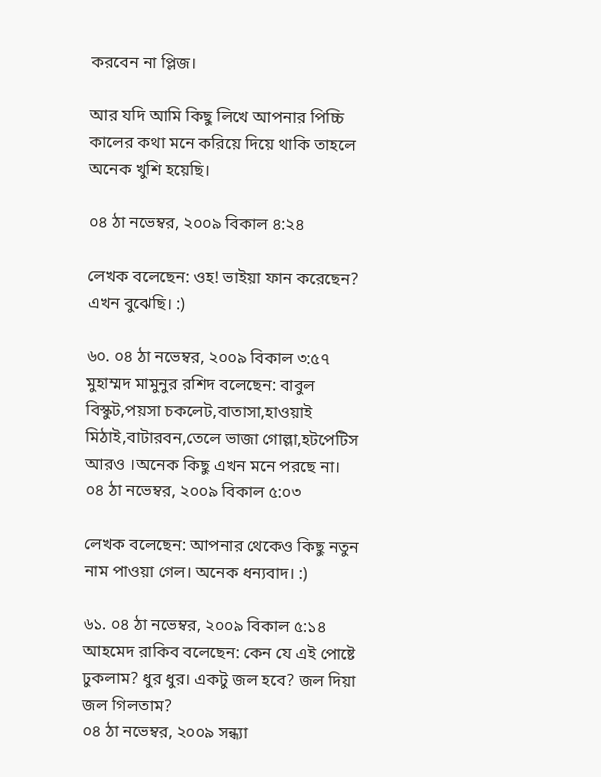করবেন না প্লিজ।

আর যদি আমি কিছু লিখে আপনার পিচ্চি কালের কথা মনে করিয়ে দিয়ে থাকি তাহলে অনেক খুশি হয়েছি।

০৪ ঠা নভেম্বর, ২০০৯ বিকাল ৪:২৪

লেখক বলেছেন: ওহ! ভাইয়া ফান করেছেন? এখন বুঝেছি। :)

৬০. ০৪ ঠা নভেম্বর, ২০০৯ বিকাল ৩:৫৭
মুহাম্মদ মামুনুর রশিদ বলেছেন: বাবুল বিস্কুট,পয়সা চকলেট,বাতাসা,হাওয়াই মিঠাই,বাটারবন,তেলে ভাজা গোল্লা,হটপেটিস আরও ।অনেক কিছু এখন মনে পরছে না।
০৪ ঠা নভেম্বর, ২০০৯ বিকাল ৫:০৩

লেখক বলেছেন: আপনার থেকেও কিছু নতুন নাম পাওয়া গেল। অনেক ধন্যবাদ। :)

৬১. ০৪ ঠা নভেম্বর, ২০০৯ বিকাল ৫:১৪
আহমেদ রাকিব বলেছেন: কেন যে এই পোষ্টে ঢুকলাম? ধুর ধুর। একটু জল হবে? জল দিয়া জল গিলতাম?
০৪ ঠা নভেম্বর, ২০০৯ সন্ধ্যা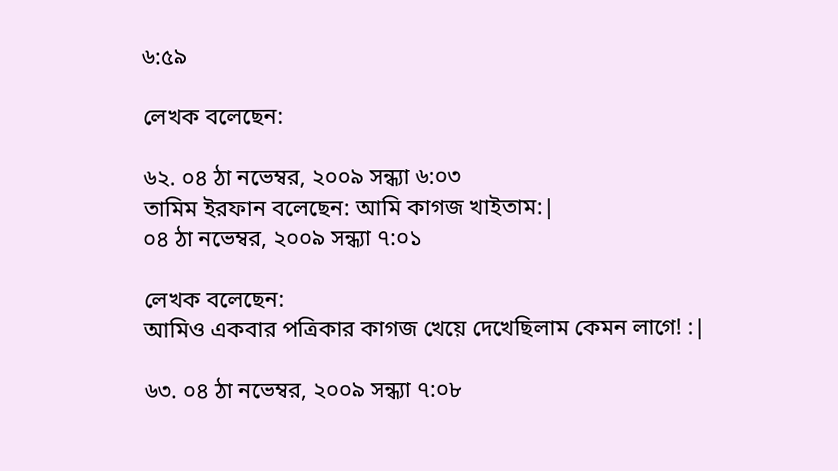৬:৫৯

লেখক বলেছেন:

৬২. ০৪ ঠা নভেম্বর, ২০০৯ সন্ধ্যা ৬:০৩
তামিম ইরফান বলেছেন: আমি কাগজ খাইতাম:|
০৪ ঠা নভেম্বর, ২০০৯ সন্ধ্যা ৭:০১

লেখক বলেছেন:
আমিও একবার পত্রিকার কাগজ খেয়ে দেখেছিলাম কেমন লাগে! :|

৬৩. ০৪ ঠা নভেম্বর, ২০০৯ সন্ধ্যা ৭:০৮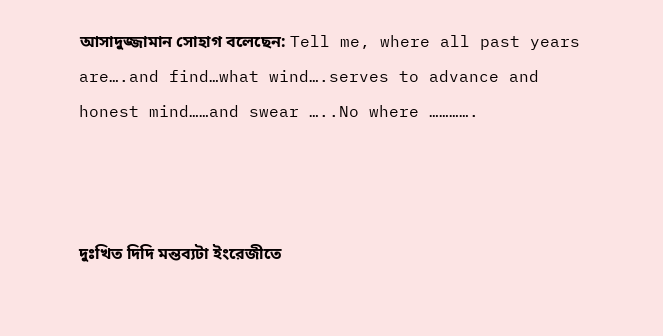আসাদুজ্জামান সোহাগ বলেছেন: Tell me, where all past years are….and find…what wind….serves to advance and honest mind……and swear …..No where ………….



দুঃখিত দিদি মন্তব্যটা ইংরেজীতে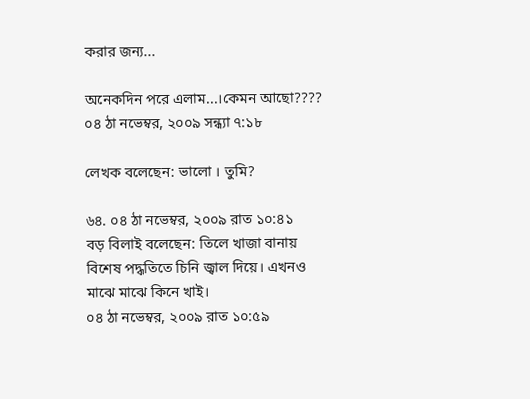করার জন্য...

অনেকদিন পরে এলাম...।কেমন আছো????
০৪ ঠা নভেম্বর, ২০০৯ সন্ধ্যা ৭:১৮

লেখক বলেছেন: ভালো । তুমি?

৬৪. ০৪ ঠা নভেম্বর, ২০০৯ রাত ১০:৪১
বড় বিলাই বলেছেন: তিলে খাজা বানায় বিশেষ পদ্ধতিতে চিনি জ্বাল দিয়ে। এখনও মাঝে মাঝে কিনে খাই।
০৪ ঠা নভেম্বর, ২০০৯ রাত ১০:৫৯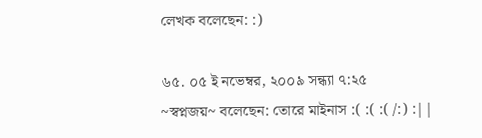লেখক বলেছেন: :)

৬৫. ০৫ ই নভেম্বর, ২০০৯ সন্ধ্যা ৭:২৫
~স্বপ্নজয়~ বলেছেন: তোরে মাইনাস :( :( :( /:) :||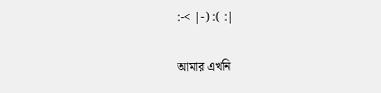:-< |-) :( :|

আমার এখনি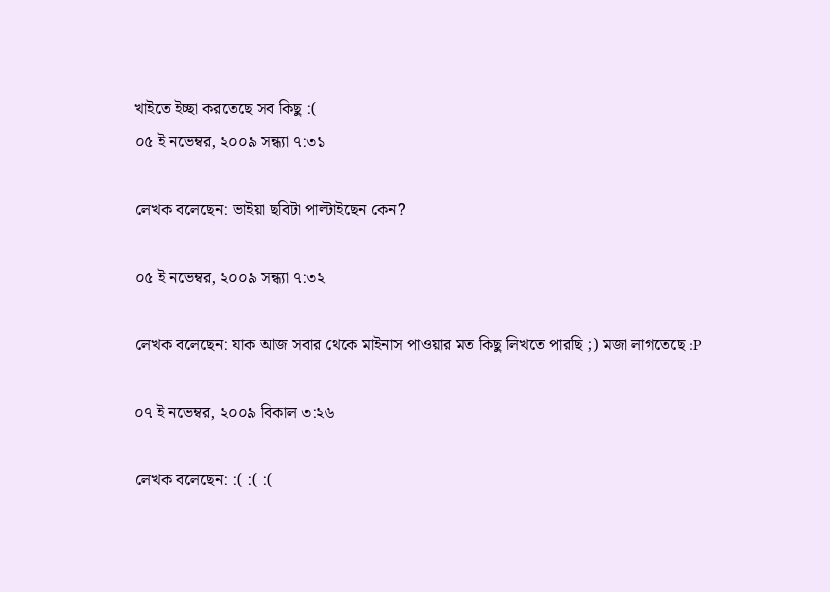খাইতে ইচ্ছা করতেছে সব কিছু :(
০৫ ই নভেম্বর, ২০০৯ সন্ধ্যা ৭:৩১

লেখক বলেছেন: ভাইয়া ছবিটা পাল্টাইছেন কেন?

০৫ ই নভেম্বর, ২০০৯ সন্ধ্যা ৭:৩২

লেখক বলেছেন: যাক আজ সবার থেকে মাইনাস পাওয়ার মত কিছু লিখতে পারছি ;) মজা লাগতেছে :P

০৭ ই নভেম্বর, ২০০৯ বিকাল ৩:২৬

লেখক বলেছেন: :( :( :(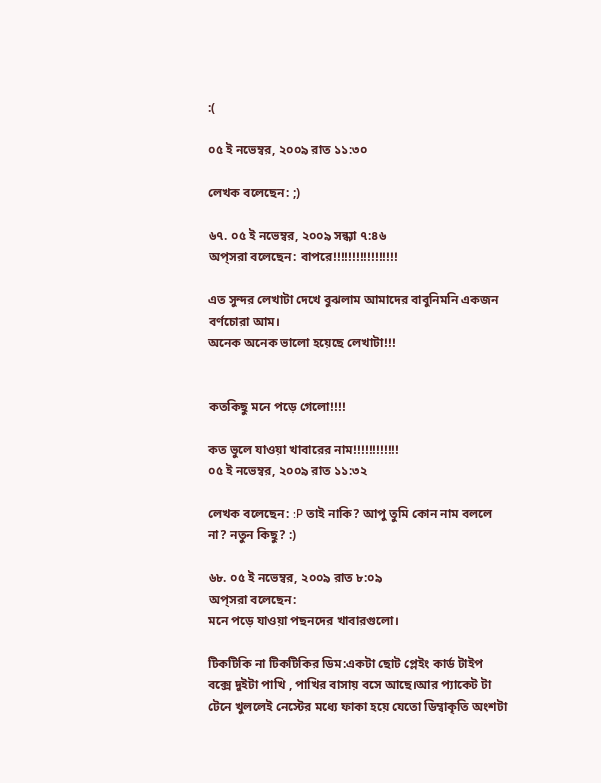:(

০৫ ই নভেম্বর, ২০০৯ রাত ১১:৩০

লেখক বলেছেন: ;)

৬৭. ০৫ ই নভেম্বর, ২০০৯ সন্ধ্যা ৭:৪৬
অপ্‌সরা বলেছেন: বাপরে!!!!!!!!!!!!!!!!!

এত সুন্দর লেখাটা দেখে বুঝলাম আমাদের বাবুনিমনি একজন বর্ণচোরা আম।
অনেক অনেক ভালো হয়েছে লেখাটা!!!


কতকিছু মনে পড়ে গেলো!!!!

কত ভুলে যাওয়া খাবারের নাম!!!!!!!!!!!!
০৫ ই নভেম্বর, ২০০৯ রাত ১১:৩২

লেখক বলেছেন: :P তাই নাকি? আপু তুমি কোন নাম বললে না? নতুন কিছু? :)

৬৮. ০৫ ই নভেম্বর, ২০০৯ রাত ৮:০৯
অপ্‌সরা বলেছেন:
মনে পড়ে যাওয়া পছনদের খাবারগুলো।

টিকটিকি না টিকটিকির ডিম:একটা ছোট প্লেইং কার্ড টাইপ বক্সে দুইটা পাখি , পাখির বাসায় বসে আছে।আর প্যাকেট টা টেনে খুললেই নেস্টের মধ্যে ফাকা হয়ে যেতো ডিম্বাকৃতি অংশটা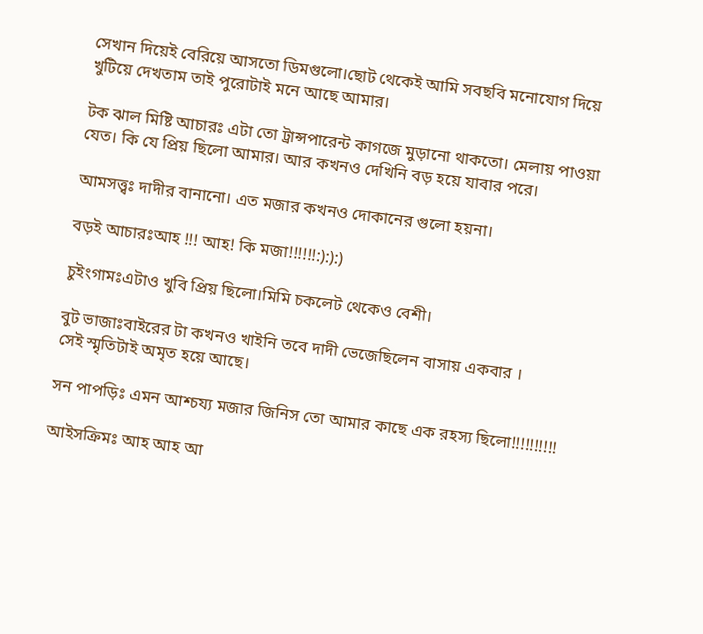সেখান দিয়েই বেরিয়ে আসতো ডিমগুলো।ছোট থেকেই আমি সবছবি মনোযোগ দিয়ে খুটিয়ে দেখতাম তাই পুরোটাই মনে আছে আমার।

টক ঝাল মিষ্টি আচারঃ এটা তো ট্রান্সপারেন্ট কাগজে মুড়ানো থাকতো। মেলায় পাওয়া যেত। কি যে প্রিয় ছিলো আমার। আর কখনও দেখিনি বড় হয়ে যাবার পরে।

আমসত্ত্বঃ দাদীর বানানো। এত মজার কখনও দোকানের গুলো হয়না।

বড়ই আচারঃআহ !!! আহ! কি মজা!!!!!!:):):)

চুইংগামঃএটাও খুবি প্রিয় ছিলো।মিমি চকলেট থেকেও বেশী।

বুট ভাজাঃবাইরের টা কখনও খাইনি তবে দাদী ভেজেছিলেন বাসায় একবার ।
সেই স্মৃতিটাই অমৃত হয়ে আছে।

সন পাপড়িঃ এমন আশ্চয্য মজার জিনিস তো আমার কাছে এক রহস্য ছিলো!!!!!!!!!!

আইসক্রিমঃ আহ আহ আ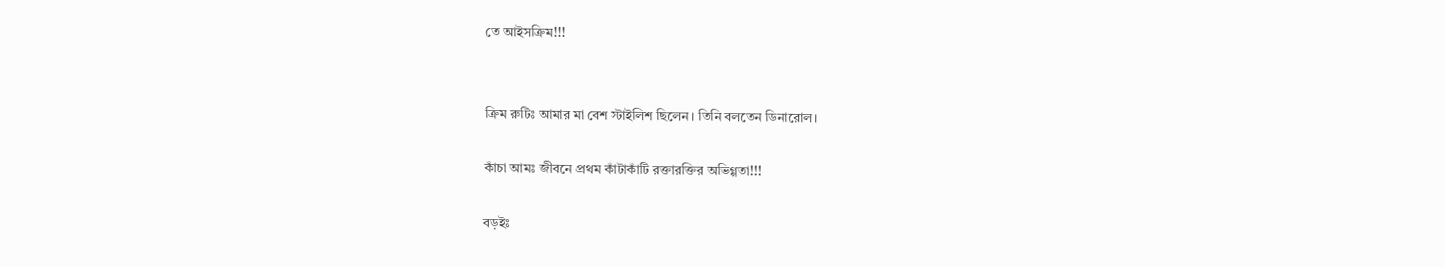তে আইসক্রিম!!!


ক্রিম রুটিঃ আমার মা বেশ স্টাইলিশ ছিলেন। তিনি বলতেন ডিনারোল।

কাঁচা আমঃ জীবনে প্রথম কাঁটাকাঁটি রক্তারক্তির অভিগ্গতা!!!

বড়ইঃ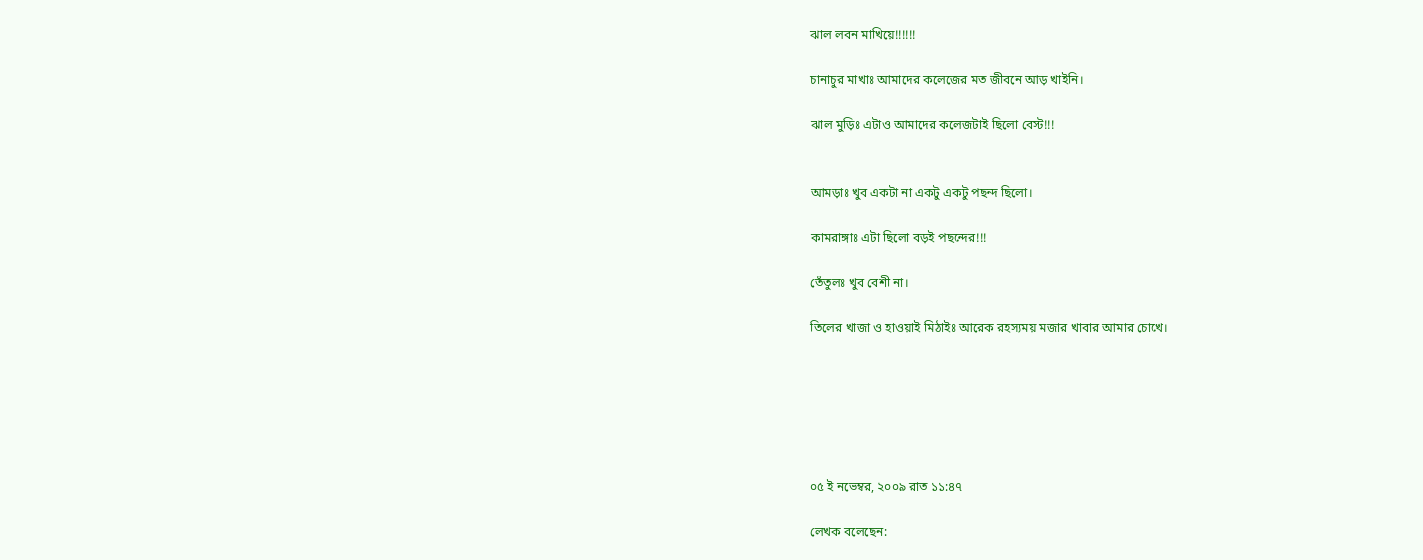ঝাল লবন মাখিয়ে!!!!!!

চানাচুর মাখাঃ আমাদের কলেজের মত জীবনে আড় খাইনি।

ঝাল মুড়িঃ এটাও আমাদের কলেজটাই ছিলো বেস্ট!!!


আমড়াঃ খুব একটা না একটু একটু পছন্দ ছিলো।

কামরাঙ্গাঃ এটা ছিলো বড়ই পছন্দের!!!

তেঁতুলঃ খুব বেশী না।

তিলের খাজা ও হাওয়াই মিঠাইঃ আরেক রহস্যময় মজার খাবার আমার চোখে।






০৫ ই নভেম্বর, ২০০৯ রাত ১১:৪৭

লেখক বলেছেন: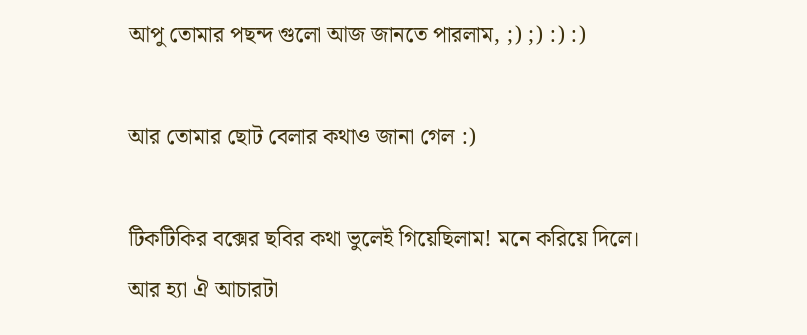আপু তোমার পছন্দ গুলো আজ জানতে পারলাম, ;) ;) :) :)

আর তোমার ছোট বেলার কথাও জানা গেল :)

টিকটিকির বক্সের ছবির কথা ভুলেই গিয়েছিলাম! মনে করিয়ে দিলে।
আর হ্যা ঐ আচারটা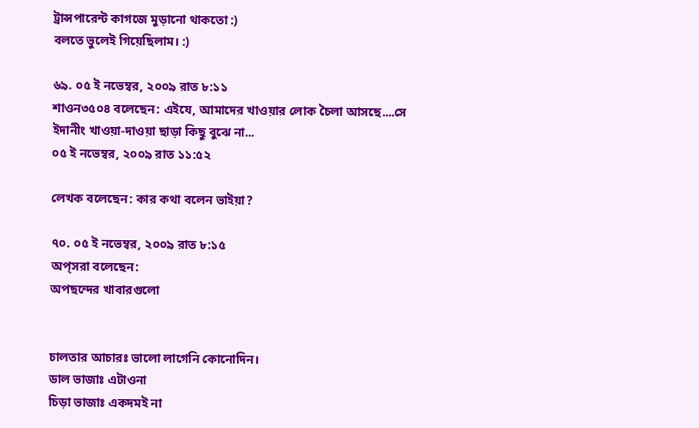ট্রান্সপারেন্ট কাগজে মুড়ানো থাকতো :)
বলতে ভুলেই গিয়েছিলাম। :)

৬৯. ০৫ ই নভেম্বর, ২০০৯ রাত ৮:১১
শাওন৩৫০৪ বলেছেন: এইযে, আমাদের খাওয়ার লোক চৈলা আসছে....সে ইদানীং খাওয়া-দাওয়া ছাড়া কিছু বুঝে না...
০৫ ই নভেম্বর, ২০০৯ রাত ১১:৫২

লেখক বলেছেন: কার কথা বলেন ভাইয়া?

৭০. ০৫ ই নভেম্বর, ২০০৯ রাত ৮:১৫
অপ্‌সরা বলেছেন:
অপছন্দের খাবারগুলো


চালতার আচারঃ ভালো লাগেনি কোনোদিন।
ডাল ভাজাঃ এটাওনা
চিড়া ভাজাঃ একদমই না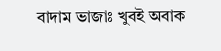বাদাম ভাজাঃ খুবই অবাক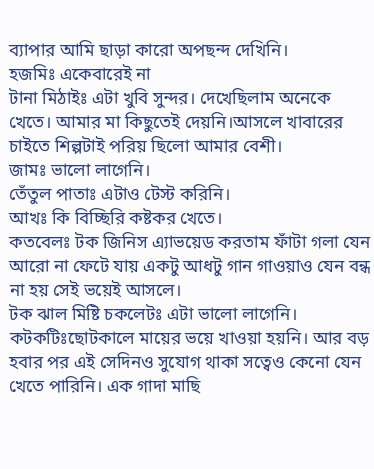ব্যাপার আমি ছাড়া কারো অপছন্দ দেখিনি।
হজমিঃ একেবারেই না
টানা মিঠাইঃ এটা খুবি সুন্দর। দেখেছিলাম অনেকে খেতে। আমার মা কিছুতেই দেয়নি।আসলে খাবারের চাইতে শিল্পটাই পরিয় ছিলো আমার বেশী।
জামঃ ভালো লাগেনি।
তেঁতুল পাতাঃ এটাও টেস্ট করিনি।
আখঃ কি বিচ্ছিরি কষ্টকর খেতে।
কতবেলঃ টক জিনিস এ্যাভয়েড করতাম ফাঁটা গলা যেন আরো না ফেটে যায় একটু আধটু গান গাওয়াও যেন বন্ধ না হয় সেই ভয়েই আসলে।
টক ঝাল মিষ্টি চকলেটঃ এটা ভালো লাগেনি।
কটকটিঃছোটকালে মায়ের ভয়ে খাওয়া হয়নি। আর বড় হবার পর এই সেদিনও সুযোগ থাকা সত্বেও কেনো যেন খেতে পারিনি। এক গাদা মাছি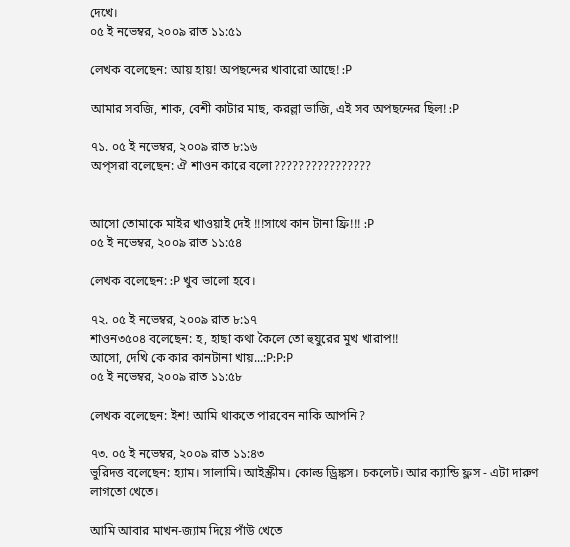দেখে।
০৫ ই নভেম্বর, ২০০৯ রাত ১১:৫১

লেখক বলেছেন: আয় হায়! অপছন্দের খাবারো আছে! :P

আমার সবজি, শাক, বেশী কাটার মাছ, করল্লা ভাজি, এই সব অপছন্দের ছিল! :P

৭১. ০৫ ই নভেম্বর, ২০০৯ রাত ৮:১৬
অপ্‌সরা বলেছেন: ঐ শাওন কারে বলো????????????????


আসো তোমাকে মাইর খাওয়াই দেই !!!সাথে কান টানা ফ্রি!!! :P
০৫ ই নভেম্বর, ২০০৯ রাত ১১:৫৪

লেখক বলেছেন: :P খুব ভালো হবে।

৭২. ০৫ ই নভেম্বর, ২০০৯ রাত ৮:১৭
শাওন৩৫০৪ বলেছেন: হ, হাছা কথা কৈলে তো হুযুরের মুখ খারাপ!!
আসো, দেখি কে কার কানটানা খায়...:P:P:P
০৫ ই নভেম্বর, ২০০৯ রাত ১১:৫৮

লেখক বলেছেন: ইশ! আমি থাকতে পারবেন নাকি আপনি?

৭৩. ০৫ ই নভেম্বর, ২০০৯ রাত ১১:৪৩
ভুরিদত্ত বলেছেন: হ্যাম। সালামি। আইস্ক্রীম। কোল্ড ড্রিঙ্কস। চকলেট। আর ক্যান্ডি ফ্লস - এটা দারুণ লাগতো খেতে।

আমি আবার মাখন-জ্যাম দিয়ে পাঁউ খেতে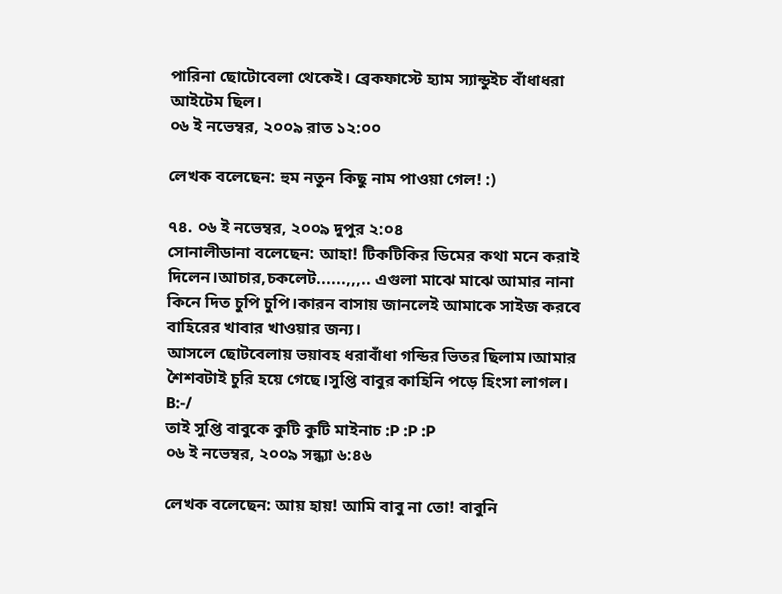পারিনা ছোটোবেলা থেকেই। ব্রেকফাস্টে হ্যাম স্যান্ডুইচ বাঁধাধরা আইটেম ছিল।
০৬ ই নভেম্বর, ২০০৯ রাত ১২:০০

লেখক বলেছেন: হুম নতুন কিছু নাম পাওয়া গেল! :)

৭৪. ০৬ ই নভেম্বর, ২০০৯ দুপুর ২:০৪
সোনালীডানা বলেছেন: আহা! টিকটিকির ডিমের কথা মনে করাই দিলেন।আচার,চকলেট......,,,.. এগুলা মাঝে মাঝে আমার নানা কিনে দিত চুপি চুপি।কারন বাসায় জানলেই আমাকে সাইজ করবে বাহিরের খাবার খাওয়ার জন্য।
আসলে ছোটবেলায় ভয়াবহ ধরাবাঁধা গন্ডির ভিতর ছিলাম।আমার শৈশবটাই চুরি হয়ে গেছে।সুপ্তি বাবুর কাহিনি পড়ে হিংসা লাগল। B:-/
তাই সুপ্তি বাবুকে কুটি কুটি মাইনাচ :P :P :P
০৬ ই নভেম্বর, ২০০৯ সন্ধ্যা ৬:৪৬

লেখক বলেছেন: আয় হায়! আমি বাবু না তো! বাবুনি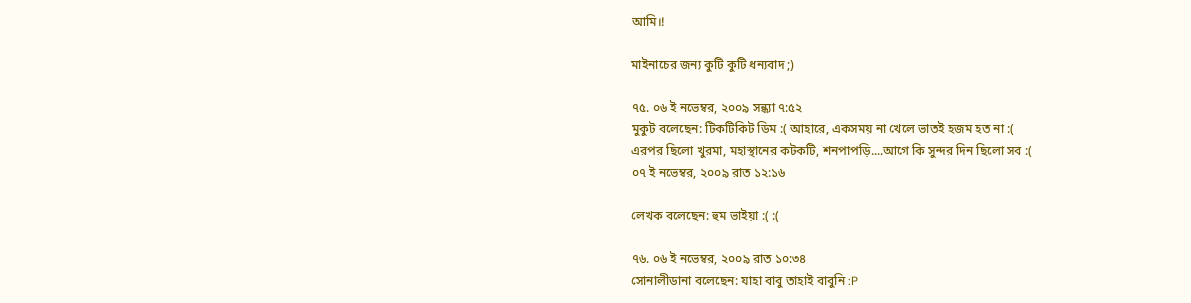আমি।!

মাইনাচের জন্য কুটি কুটি ধন্যবাদ ;)

৭৫. ০৬ ই নভেম্বর, ২০০৯ সন্ধ্যা ৭:৫২
মুকুট বলেছেন: টিকটিকিট ডিম :( আহারে, একসময় না খেলে ভাতই হজম হত না :(
এরপর ছিলো খুরমা, মহাস্থানের কটকটি, শনপাপড়ি....আগে কি সুন্দর দিন ছিলো সব :(
০৭ ই নভেম্বর, ২০০৯ রাত ১২:১৬

লেখক বলেছেন: হুম ভাইয়া :( :(

৭৬. ০৬ ই নভেম্বর, ২০০৯ রাত ১০:৩৪
সোনালীডানা বলেছেন: যাহা বাবু তাহাই বাবুনি :P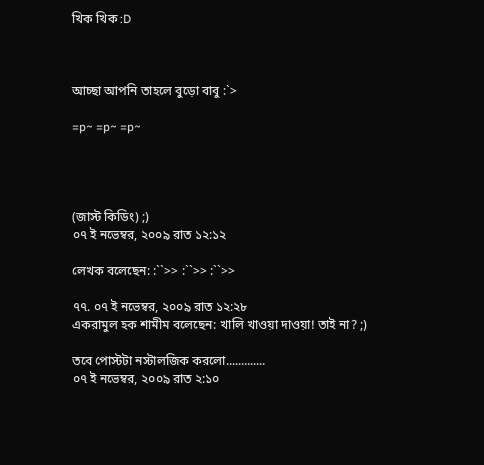খিক খিক :D



আচ্ছা আপনি তাহলে বুড়ো বাবু :`>

=p~ =p~ =p~




(জাস্ট কিডিং) ;)
০৭ ই নভেম্বর, ২০০৯ রাত ১২:১২

লেখক বলেছেন: :``>> :``>> :``>>

৭৭. ০৭ ই নভেম্বর, ২০০৯ রাত ১২:২৮
একরামুল হক শামীম বলেছেন: খালি খাওয়া দাওয়া! তাই না? ;)

তবে পোস্টটা নস্টালজিক করলো.............
০৭ ই নভেম্বর, ২০০৯ রাত ২:১০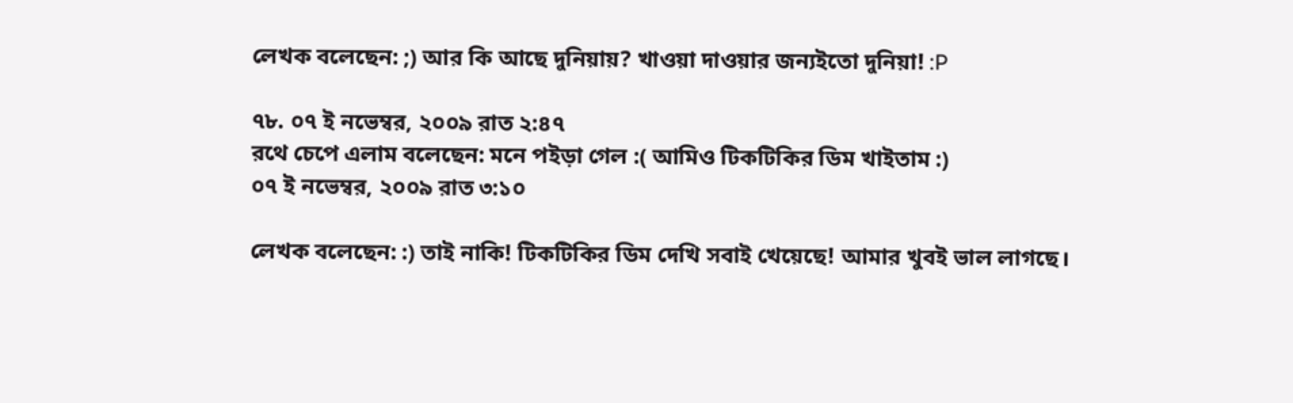লেখক বলেছেন: ;) আর কি আছে দুনিয়ায়? খাওয়া দাওয়ার জন্যইতো দুনিয়া! :P

৭৮. ০৭ ই নভেম্বর, ২০০৯ রাত ২:৪৭
রথে চেপে এলাম বলেছেন: মনে পইড়া গেল :( আমিও টিকটিকির ডিম খাইতাম :)
০৭ ই নভেম্বর, ২০০৯ রাত ৩:১০

লেখক বলেছেন: :) তাই নাকি! টিকটিকির ডিম দেখি সবাই খেয়েছে! আমার খুবই ভাল লাগছে।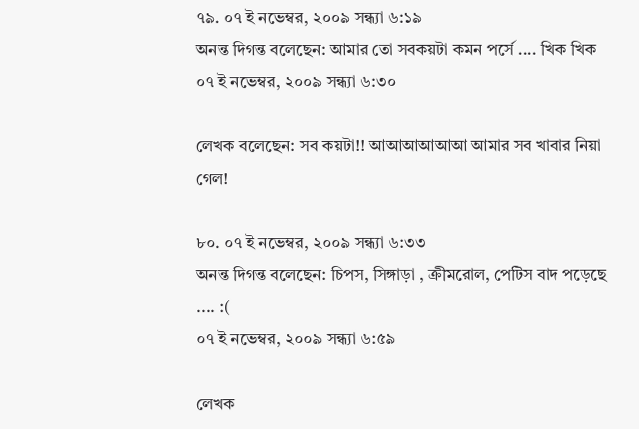৭৯. ০৭ ই নভেম্বর, ২০০৯ সন্ধ্যা ৬:১৯
অনন্ত দিগন্ত বলেছেন: আমার তো সবকয়টা কমন পর্সে .... খিক খিক
০৭ ই নভেম্বর, ২০০৯ সন্ধ্যা ৬:৩০

লেখক বলেছেন: সব কয়টা!! আআআআআআ আমার সব খাবার নিয়া গেল!

৮০. ০৭ ই নভেম্বর, ২০০৯ সন্ধ্যা ৬:৩৩
অনন্ত দিগন্ত বলেছেন: চিপস, সিঙ্গাড়া , ক্রীমরোল, পেটিস বাদ পড়েছে .... :(
০৭ ই নভেম্বর, ২০০৯ সন্ধ্যা ৬:৫৯

লেখক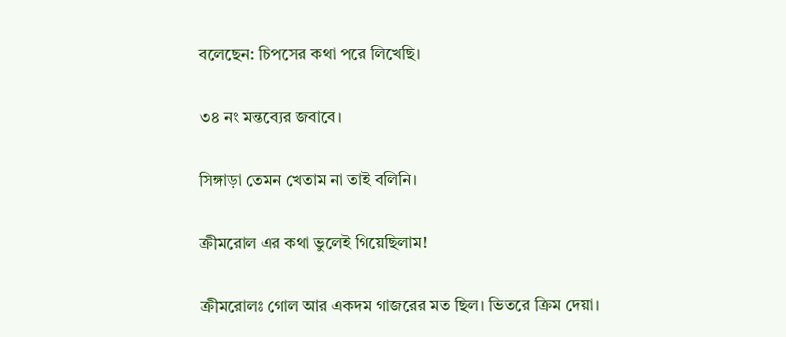বলেছেন: চিপসের কথা পরে লিখেছি।

৩৪ নং মন্তব্যের জবাবে।

সিঙ্গাড়া তেমন খেতাম না তাই বলিনি।

ক্রীমরোল এর কথা ভুলেই গিয়েছিলাম!

ক্রীমরোলঃ গোল আর একদম গাজরের মত ছিল। ভিতরে ক্রিম দেয়া।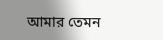আমার তেমন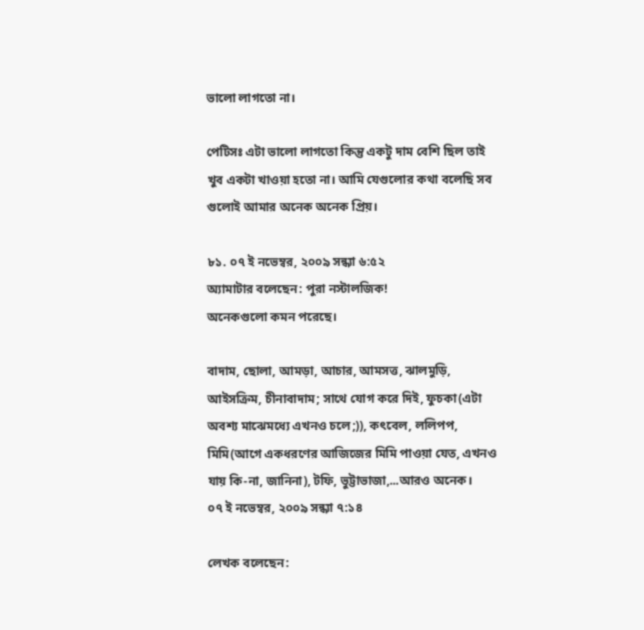ভালো লাগতো না।

পেটিসঃ এটা ভালো লাগতো কিন্তু একটু দাম বেশি ছিল তাই খুব একটা খাওয়া হতো না। আমি যেগুলোর কথা বলেছি সব গুলোই আমার অনেক অনেক প্রিয়।

৮১. ০৭ ই নভেম্বর, ২০০৯ সন্ধ্যা ৬:৫২
অ্যামাটার বলেছেন: পুরা নস্টালজিক!
অনেকগুলো কমন পরেছে।

বাদাম, ছোলা, আমড়া, আচার, আমসত্ত, ঝালমুড়ি, আইসক্রিম, চীনাবাদাম; সাথে যোগ করে দিই, ফুচকা(এটা অবশ্য মাঝেমধ্যে এখনও চলে;)), কৎবেল, ললিপপ, মিমি(আগে একধরণের আজিজের মিমি পাওয়া যেত, এখনও যায় কি-না, জানিনা), টফি, ভুট্টাভাজা,...আরও অনেক।
০৭ ই নভেম্বর, ২০০৯ সন্ধ্যা ৭:১৪

লেখক বলেছেন: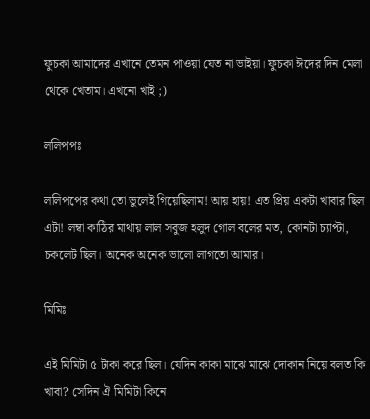ফুচকা আমাদের এখানে তেমন পাওয়া যেত না ভাইয়া। ফুচকা ঈদের দিন মেলা থেকে খেতাম। এখনো খাই ;)

ললিপপঃ

ললিপপের কথা তো ভুলেই গিয়েছিলাম! আয় হায়! এত প্রিয় একটা খাবার ছিল এটা! লম্বা কাঠির মাথায় লাল সবুজ হলুদ গোল বলের মত, কোনটা চ্যাপ্টা, চকলেট ছিল। অনেক অনেক ভালো লাগতো আমার।

মিমিঃ

এই মিমিটা ৫ টাকা করে ছিল। যেদিন কাকা মাঝে মাঝে দোকান নিয়ে বলত কি খাবা? সেদিন ঐ মিমিটা কিনে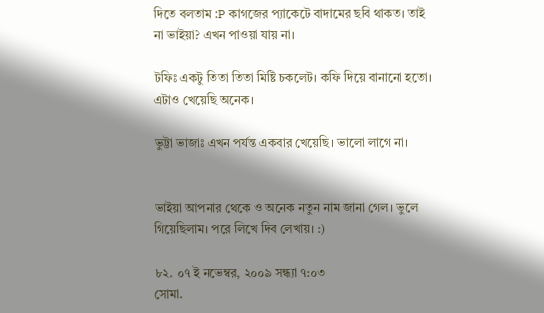দিতে বলতাম :P কাগজের প্যাকেটে বাদামের ছবি থাকত। তাই না ভাইয়া? এখন পাওয়া যায় না।

টফিঃ একটু তিতা তিতা মিষ্টি চকলেট। কফি দিয়ে বানানো হতো। এটাও খেয়েছি অনেক।

ভুট্টা ভাজাঃ এখন পর্যন্ত একবার খেয়েছি। ভালো লাগে না।


ভাইয়া আপনার থেকে ও অনেক নতুন নাম জানা গেল। ভুলে গিয়েছিলাম। পরে লিখে দিব লেখায়। :)

৮২. ০৭ ই নভেম্বর, ২০০৯ সন্ধ্যা ৭:০৩
সোমা.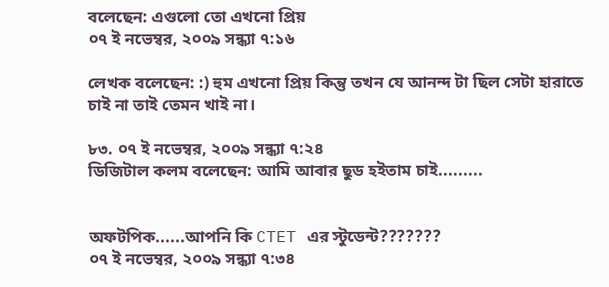বলেছেন: এগুলো তো এখনো প্রিয়
০৭ ই নভেম্বর, ২০০৯ সন্ধ্যা ৭:১৬

লেখক বলেছেন: :) হুম এখনো প্রিয় কিন্তু তখন যে আনন্দ টা ছিল সেটা হারাতে চাই না তাই তেমন খাই না।

৮৩. ০৭ ই নভেম্বর, ২০০৯ সন্ধ্যা ৭:২৪
ডিজিটাল কলম বলেছেন: আমি আবার ছুড হইতাম চাই.........


অফটপিক......আপনি কি CTET এর স্টুডেন্ট???????
০৭ ই নভেম্বর, ২০০৯ সন্ধ্যা ৭:৩৪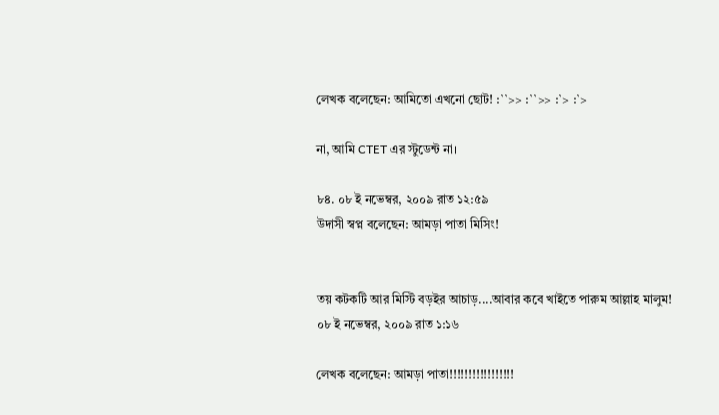লেখক বলেছেন: আমিতো এখনো ছোট! :``>> :``>> :`> :`>

না, আমি CTET এর স্টুডেন্ট না।

৮৪. ০৮ ই নভেম্বর, ২০০৯ রাত ১২:৫৯
উদাসী স্বপ্ন বলেছেন: আমড়া পাতা মিসিং!


তয় কটকটি আর মিস্টি বড়ইর আচাড়....আবার কবে খাইতে পারুম আল্লাহ মালুম!
০৮ ই নভেম্বর, ২০০৯ রাত ১:১৬

লেখক বলেছেন: আমড়া পাতা!!!!!!!!!!!!!!!!!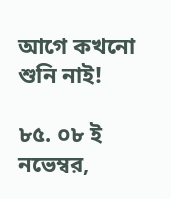আগে কখনো শুনি নাই!

৮৫. ০৮ ই নভেম্বর,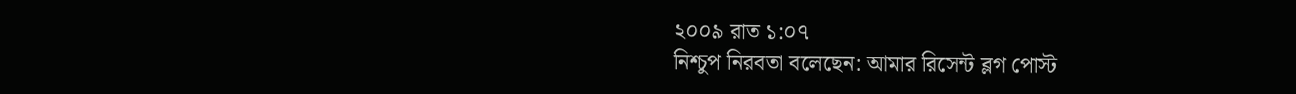২০০৯ রাত ১:০৭
নিশ্চুপ নিরবতা বলেছেন: আমার রিসেন্ট ব্লগ পোস্ট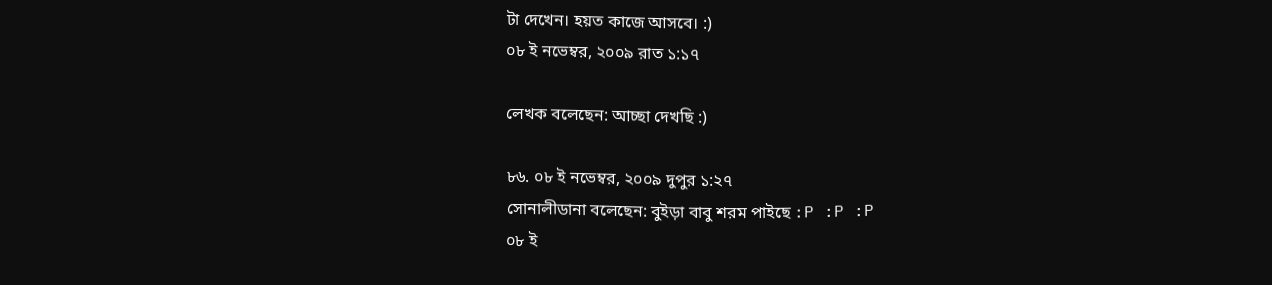টা দেখেন। হয়ত কাজে আসবে। :)
০৮ ই নভেম্বর, ২০০৯ রাত ১:১৭

লেখক বলেছেন: আচ্ছা দেখছি :)

৮৬. ০৮ ই নভেম্বর, ২০০৯ দুপুর ১:২৭
সোনালীডানা বলেছেন: বুইড়া বাবু শরম পাইছে :P :P :P
০৮ ই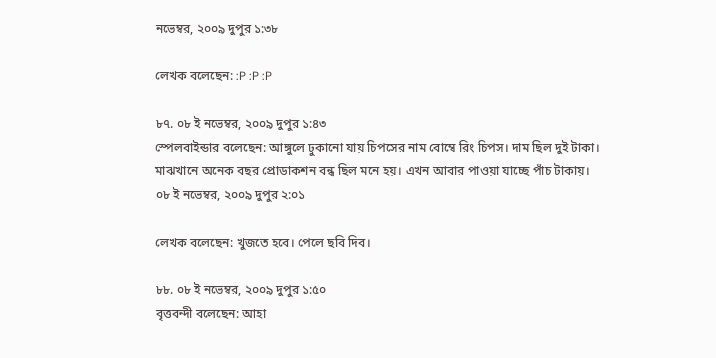নভেম্বর, ২০০৯ দুপুর ১:৩৮

লেখক বলেছেন: :P :P :P

৮৭. ০৮ ই নভেম্বর, ২০০৯ দুপুর ১:৪৩
স্পেলবাইন্ডার বলেছেন: আঙ্গুলে ঢুকানো যায় চিপসের নাম বোম্বে রিং চিপস। দাম ছিল দুই টাকা।
মাঝখানে অনেক বছর প্রোডাকশন বন্ধ ছিল মনে হয়। এখন আবার পাওয়া যাচ্ছে পাঁচ টাকায়।
০৮ ই নভেম্বর, ২০০৯ দুপুর ২:০১

লেখক বলেছেন: খুজতে হবে। পেলে ছবি দিব।

৮৮. ০৮ ই নভেম্বর, ২০০৯ দুপুর ১:৫০
বৃত্তবন্দী বলেছেন: আহা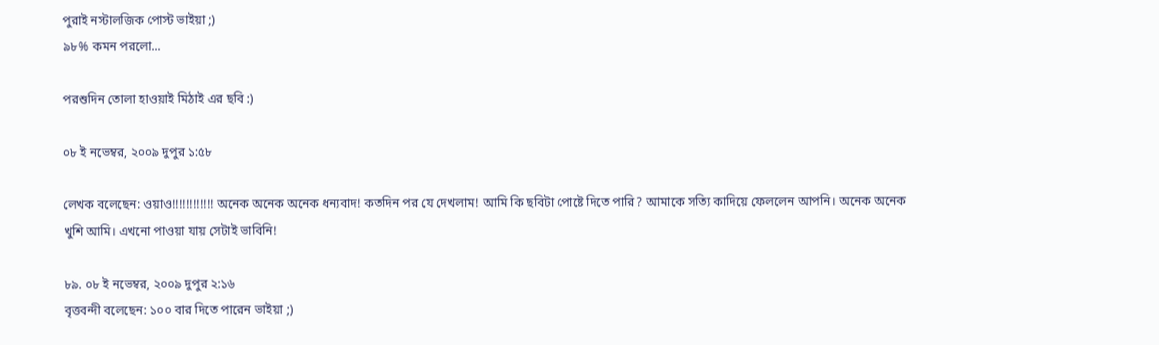পুরাই নস্টালজিক পোস্ট ভাইয়া ;)
৯৮% কমন পরলো...

পরশুদিন তোলা হাওয়াই মিঠাই এর ছবি :)

০৮ ই নভেম্বর, ২০০৯ দুপুর ১:৫৮

লেখক বলেছেন: ওয়াও!!!!!!!!!!!! অনেক অনেক অনেক ধন্যবাদ! কতদিন পর যে দেখলাম! আমি কি ছবিটা পোষ্টে দিতে পারি? আমাকে সত্যি কাদিয়ে ফেললেন আপনি। অনেক অনেক খুশি আমি। এখনো পাওয়া যায় সেটাই ভাবিনি!

৮৯. ০৮ ই নভেম্বর, ২০০৯ দুপুর ২:১৬
বৃত্তবন্দী বলেছেন: ১০০ বার দিতে পারেন ভাইয়া ;)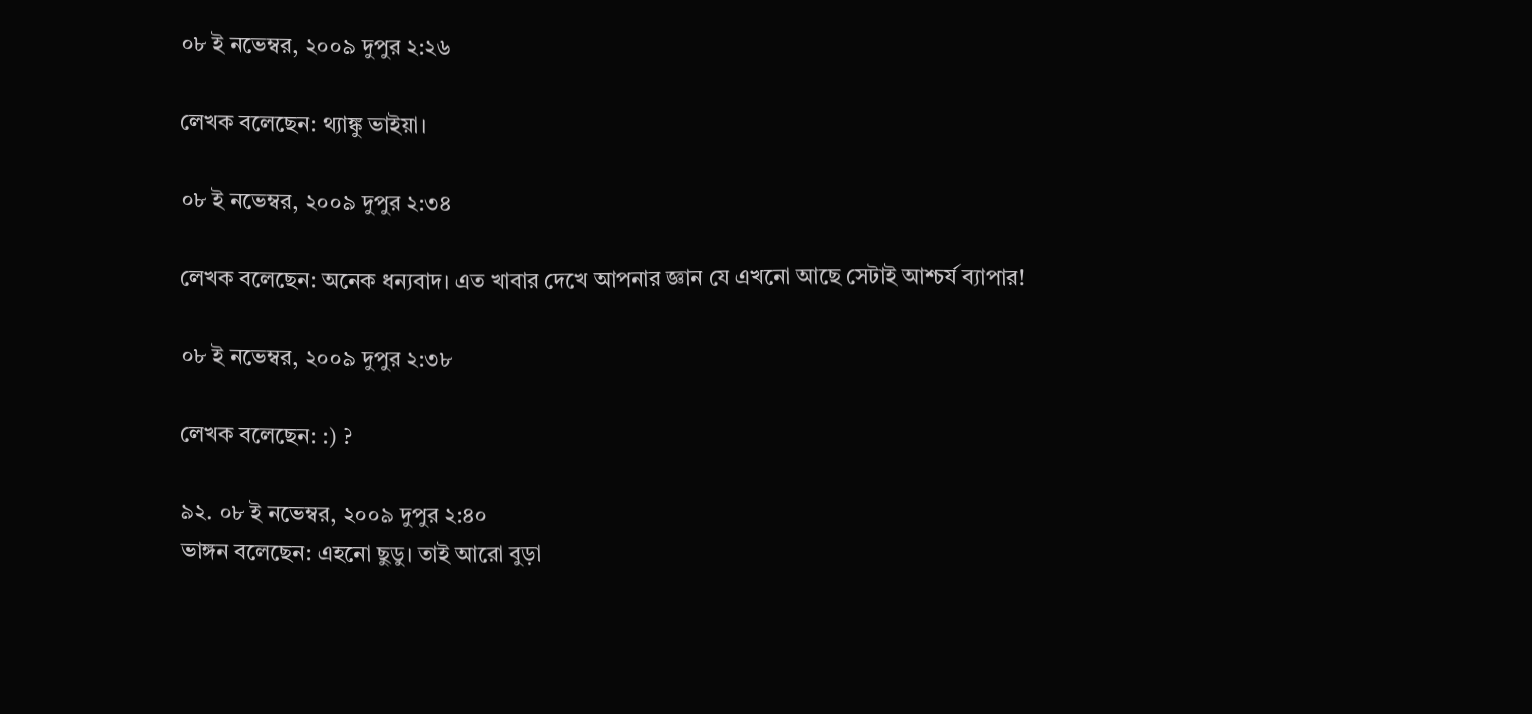০৮ ই নভেম্বর, ২০০৯ দুপুর ২:২৬

লেখক বলেছেন: থ্যাঙ্কু ভাইয়া।

০৮ ই নভেম্বর, ২০০৯ দুপুর ২:৩৪

লেখক বলেছেন: অনেক ধন্যবাদ। এত খাবার দেখে আপনার জ্ঞান যে এখনো আছে সেটাই আশ্চর্য ব্যাপার!

০৮ ই নভেম্বর, ২০০৯ দুপুর ২:৩৮

লেখক বলেছেন: :) ?

৯২. ০৮ ই নভেম্বর, ২০০৯ দুপুর ২:৪০
ভাঙ্গন বলেছেন: এহনো ছুডু। তাই আরো বুড়া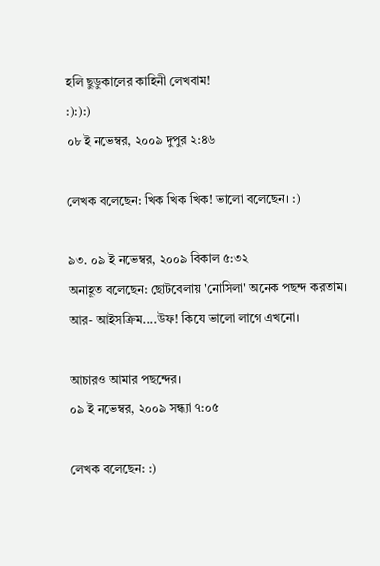হলি ছুডুকালের কাহিনী লেখবাম!
:):):)
০৮ ই নভেম্বর, ২০০৯ দুপুর ২:৪৬

লেখক বলেছেন: খিক খিক খিক! ভালো বলেছেন। :)

৯৩. ০৯ ই নভেম্বর, ২০০৯ বিকাল ৫:৩২
অনাহূত বলেছেন: ছোটবেলায় 'নোসিলা' অনেক পছন্দ করতাম।
আর- আইসক্রিম....উফ! কিযে ভালো লাগে এখনো।

আচারও আমার পছন্দের।
০৯ ই নভেম্বর, ২০০৯ সন্ধ্যা ৭:০৫

লেখক বলেছেন: :)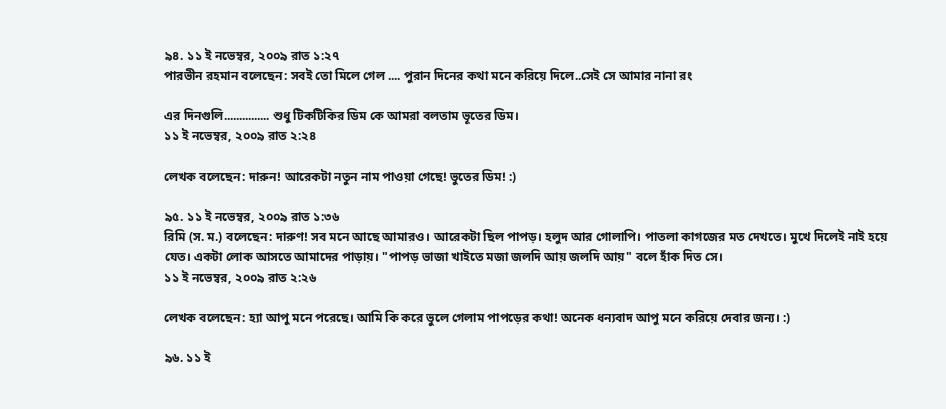৯৪. ১১ ই নভেম্বর, ২০০৯ রাত ১:২৭
পারভীন রহমান বলেছেন: সবই তো মিলে গেল .... পুরান দিনের কথা মনে করিয়ে দিলে..সেই সে আমার নানা রং

এর দিনগুলি............... শুধু টিকটিকির ডিম কে আমরা বলতাম ভূতের ডিম।
১১ ই নভেম্বর, ২০০৯ রাত ২:২৪

লেখক বলেছেন: দারুন! আরেকটা নতুন নাম পাওয়া গেছে! ভুতের ডিম! :)

৯৫. ১১ ই নভেম্বর, ২০০৯ রাত ১:৩৬
রিমি (স. ম.) বলেছেন: দারুণ! সব মনে আছে আমারও। আরেকটা ছিল পাপড়। হলুদ আর গোলাপি। পাতলা কাগজের মত দেখতে। মুখে দিলেই নাই হয়ে যেত। একটা লোক আসতে আমাদের পাড়ায়। "পাপড় ভাজা খাইতে মজা জলদি আয় জলদি আয়" বলে হাঁক দিত সে।
১১ ই নভেম্বর, ২০০৯ রাত ২:২৬

লেখক বলেছেন: হ্যা আপু মনে পরেছে। আমি কি করে ভুলে গেলাম পাপড়ের কথা! অনেক ধন্যবাদ আপু মনে করিয়ে দেবার জন্য। :)

৯৬. ১১ ই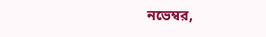নভেম্বর,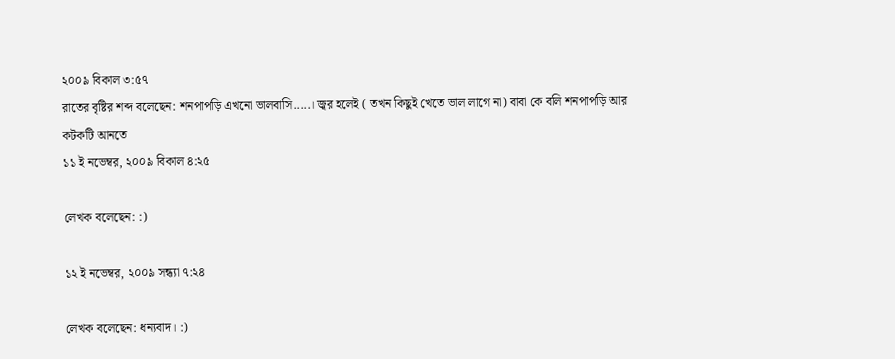২০০৯ বিকাল ৩:৫৭
রাতের বৃষ্টির শব্দ বলেছেন: শনপাপড়ি এখনো ভালবাসি.....। জ্বর হলেই ( তখন কিছুই খেতে ভাল লাগে না) বাবা কে বলি শনপাপড়ি আর কটকটি আনতে
১১ ই নভেম্বর, ২০০৯ বিকাল ৪:২৫

লেখক বলেছেন: :)

১২ ই নভেম্বর, ২০০৯ সন্ধ্যা ৭:২৪

লেখক বলেছেন: ধন্যবাদ। :)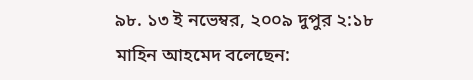৯৮. ১৩ ই নভেম্বর, ২০০৯ দুপুর ২:১৮
মাহিন আহমেদ বলেছেন: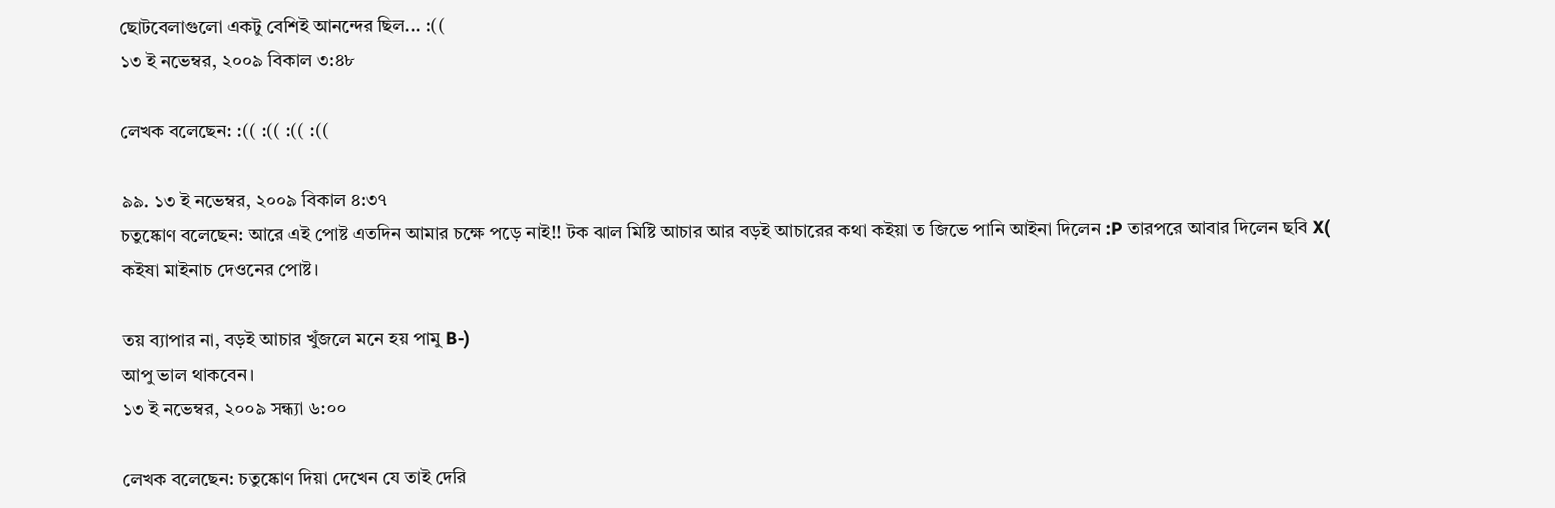ছোটবেলাগুলো একটু বেশিই আনন্দের ছিল... :((
১৩ ই নভেম্বর, ২০০৯ বিকাল ৩:৪৮

লেখক বলেছেন: :(( :(( :(( :((

৯৯. ১৩ ই নভেম্বর, ২০০৯ বিকাল ৪:৩৭
চতুষ্কোণ বলেছেন: আরে এই পোষ্ট এতদিন আমার চক্ষে পড়ে নাই!! টক ঝাল মিষ্টি আচার আর বড়ই আচারের কথা কইয়া ত জিভে পানি আইনা দিলেন :P তারপরে আবার দিলেন ছবি X(
কইষা মাইনাচ দেওনের পোষ্ট।

তয় ব্যাপার না, বড়ই আচার খুঁজলে মনে হয় পামু B-)
আপু ভাল থাকবেন।
১৩ ই নভেম্বর, ২০০৯ সন্ধ্যা ৬:০০

লেখক বলেছেন: চতুষ্কোণ দিয়া দেখেন যে তাই দেরি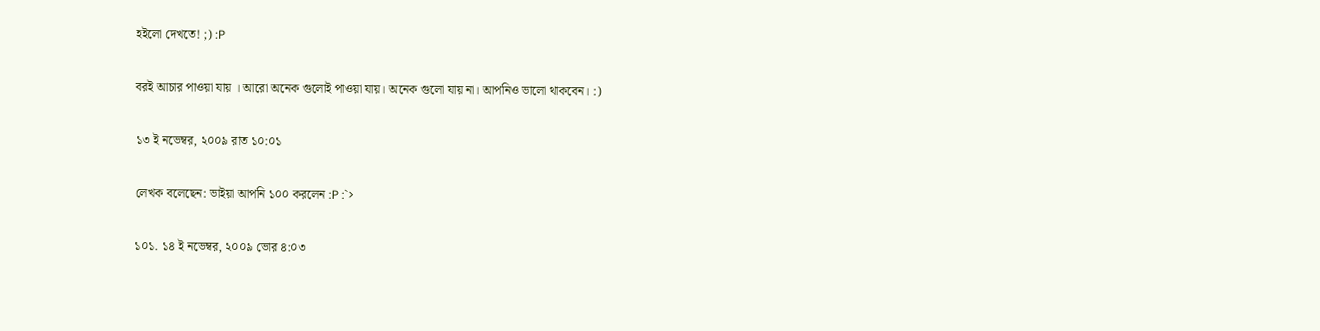হইলো দেখতে! ;) :P

বরই আচার পাওয়া যায় । আরো অনেক গুলোই পাওয়া যায়। অনেক গুলো যায় না। আপনিও ভালো থাকবেন। :)

১৩ ই নভেম্বর, ২০০৯ রাত ১০:০১

লেখক বলেছেন: ভাইয়া আপনি ১০০ করলেন :P :`>

১০১. ১৪ ই নভেম্বর, ২০০৯ ভোর ৪:০৩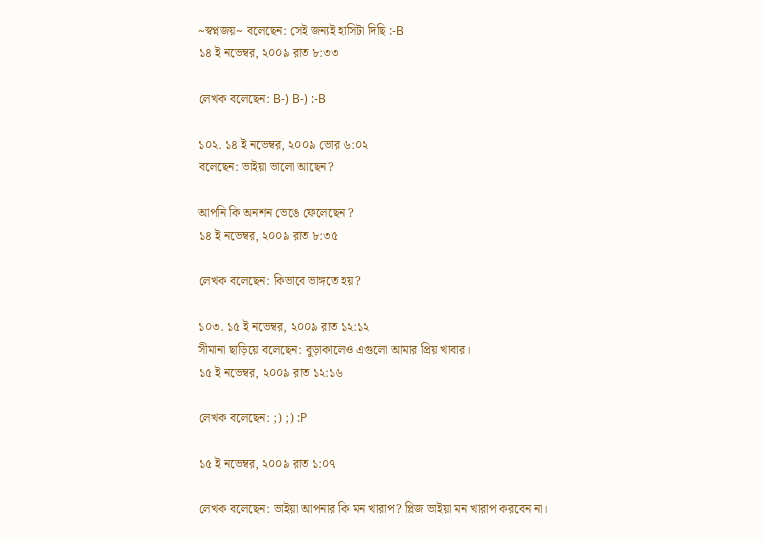~স্বপ্নজয়~ বলেছেন: সেই জন্যই হাসিটা দিছি :-B
১৪ ই নভেম্বর, ২০০৯ রাত ৮:৩৩

লেখক বলেছেন: B-) B-) :-B

১০২. ১৪ ই নভেম্বর, ২০০৯ ভোর ৬:০২
বলেছেন: ভাইয়া ভালো আছেন?

আপনি কি অনশন ভেঙে ফেলেছেন ?
১৪ ই নভেম্বর, ২০০৯ রাত ৮:৩৫

লেখক বলেছেন: কিভাবে ভাঙ্গতে হয়?

১০৩. ১৫ ই নভেম্বর, ২০০৯ রাত ১২:১২
সীমানা ছাড়িয়ে বলেছেন: বুড়াকালেও এগুলো আমার প্রিয় খাবার।
১৫ ই নভেম্বর, ২০০৯ রাত ১২:১৬

লেখক বলেছেন: ;) ;) :P

১৫ ই নভেম্বর, ২০০৯ রাত ১:০৭

লেখক বলেছেন: ভাইয়া আপনার কি মন খারাপ? প্লিজ ভাইয়া মন খারাপ করবেন না।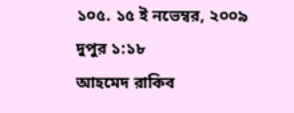১০৫. ১৫ ই নভেম্বর, ২০০৯ দুপুর ১:১৮
আহমেদ রাকিব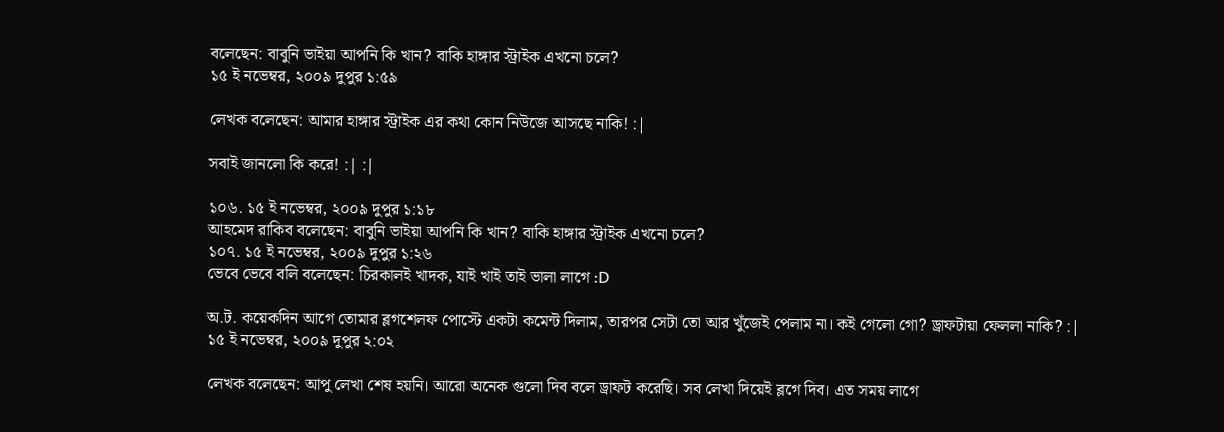বলেছেন: বাবুনি ভাইয়া আপনি কি খান? বাকি হাঙ্গার স্ট্রাইক এখনো চলে?
১৫ ই নভেম্বর, ২০০৯ দুপুর ১:৫৯

লেখক বলেছেন: আমার হাঙ্গার স্ট্রাইক এর কথা কোন নিউজে আসছে নাকি! :|

সবাই জানলো কি করে! :| :|

১০৬. ১৫ ই নভেম্বর, ২০০৯ দুপুর ১:১৮
আহমেদ রাকিব বলেছেন: বাবুনি ভাইয়া আপনি কি খান? বাকি হাঙ্গার স্ট্রাইক এখনো চলে?
১০৭. ১৫ ই নভেম্বর, ২০০৯ দুপুর ১:২৬
ভেবে ভেবে বলি বলেছেন: চিরকালই খাদক, যাই খাই তাই ভালা লাগে :D

অ.ট. কয়েকদিন আগে তোমার ব্লগশেলফ পোস্টে একটা কমেন্ট দিলাম, তারপর সেটা তো আর খুঁজেই পেলাম না। কই গেলো গো? ড্রাফটায়া ফেললা নাকি? :|
১৫ ই নভেম্বর, ২০০৯ দুপুর ২:০২

লেখক বলেছেন: আপু লেখা শেষ হয়নি। আরো অনেক গুলো দিব বলে ড্রাফট করেছি। সব লেখা দিয়েই ব্লগে দিব। এত সময় লাগে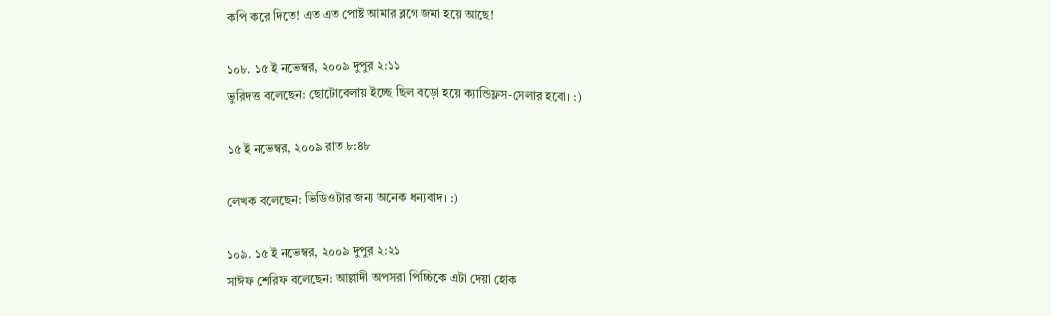কপি করে দিতে! এত এত পোষ্ট আমার ব্লগে জমা হয়ে আছে!

১০৮. ১৫ ই নভেম্বর, ২০০৯ দুপুর ২:১১
ভুরিদত্ত বলেছেন: ছোটোবেলায় ইচ্ছে ছিল বড়ো হয়ে ক্যান্ডিফ্লস-সেলার হবো। :)

১৫ ই নভেম্বর, ২০০৯ রাত ৮:৪৮

লেখক বলেছেন: ভিডিওটার জন্য অনেক ধন্যবাদ। :)

১০৯. ১৫ ই নভেম্বর, ২০০৯ দুপুর ২:২১
সাঈফ শেরিফ বলেছেন: আল্লাদী অপসরা পিচ্চিকে এটা দেয়া হোক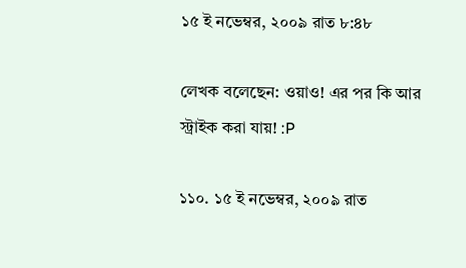১৫ ই নভেম্বর, ২০০৯ রাত ৮:৪৮

লেখক বলেছেন: ওয়াও! এর পর কি আর স্ট্রাইক করা যায়! :P

১১০. ১৫ ই নভেম্বর, ২০০৯ রাত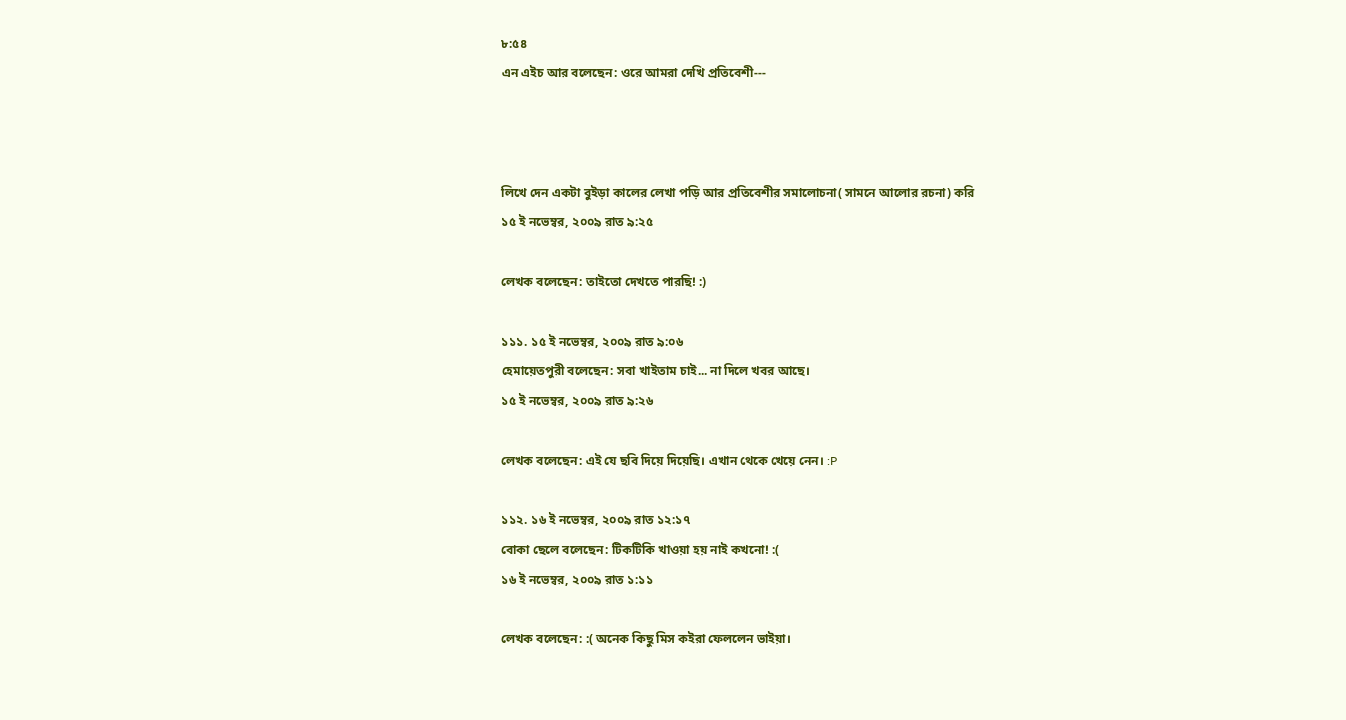৮:৫৪
এন এইচ আর বলেছেন: ওরে আমরা দেখি প্রতিবেশী---



লিখে দেন একটা বুইড়া কালের লেখা পড়ি আর প্রতিবেশীর সমালোচনা( সামনে আলোর রচনা) করি
১৫ ই নভেম্বর, ২০০৯ রাত ৯:২৫

লেখক বলেছেন: তাইতো দেখতে পারছি! :)

১১১. ১৫ ই নভেম্বর, ২০০৯ রাত ৯:০৬
হেমায়েতপুরী বলেছেন: সবা খাইতাম চাই... না দিলে খবর আছে।
১৫ ই নভেম্বর, ২০০৯ রাত ৯:২৬

লেখক বলেছেন: এই যে ছবি দিয়ে দিয়েছি। এখান থেকে খেয়ে নেন। :P

১১২. ১৬ ই নভেম্বর, ২০০৯ রাত ১২:১৭
বোকা ছেলে বলেছেন: টিকটিকি খাওয়া হয় নাই কখনো! :(
১৬ ই নভেম্বর, ২০০৯ রাত ১:১১

লেখক বলেছেন: :( অনেক কিছু মিস কইরা ফেললেন ভাইয়া।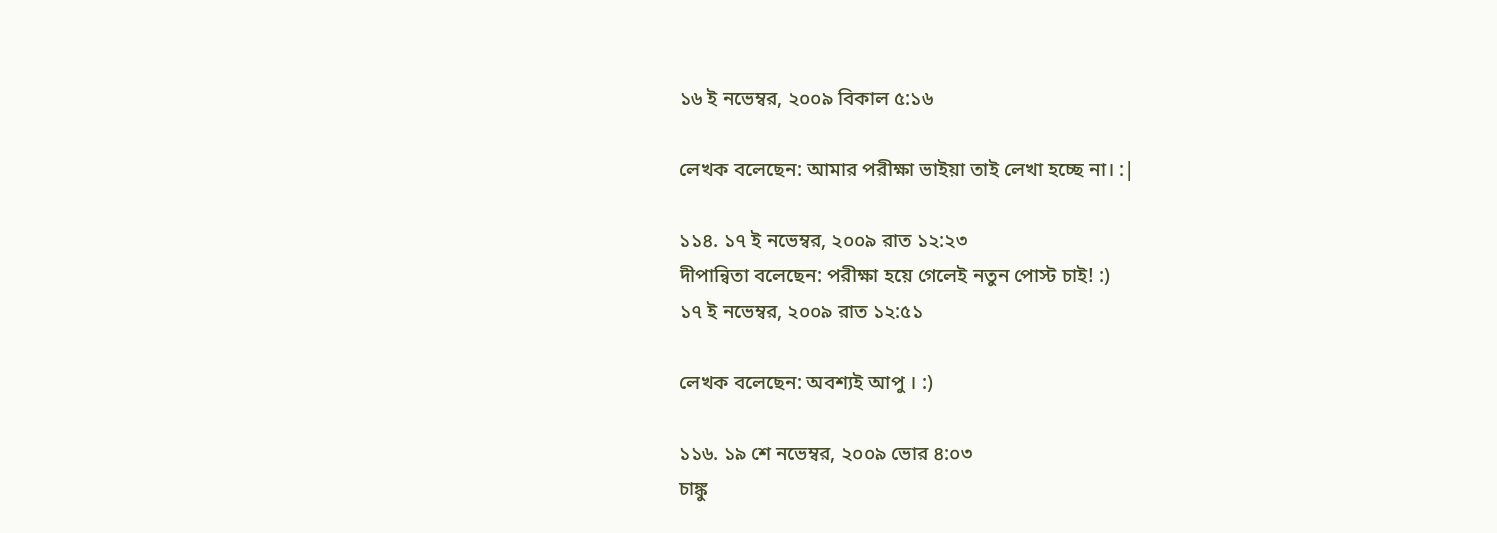১৬ ই নভেম্বর, ২০০৯ বিকাল ৫:১৬

লেখক বলেছেন: আমার পরীক্ষা ভাইয়া তাই লেখা হচ্ছে না। :|

১১৪. ১৭ ই নভেম্বর, ২০০৯ রাত ১২:২৩
দীপান্বিতা বলেছেন: পরীক্ষা হয়ে গেলেই নতুন পোস্ট চাই! :)
১৭ ই নভেম্বর, ২০০৯ রাত ১২:৫১

লেখক বলেছেন: অবশ্যই আপু । :)

১১৬. ১৯ শে নভেম্বর, ২০০৯ ভোর ৪:০৩
চাঙ্কু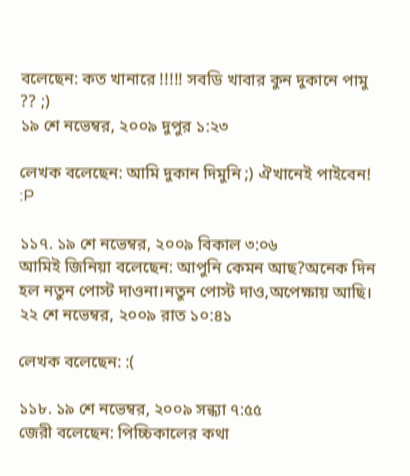বলেছেন: কত খানারে !!!!! সবডি খাবার কুন দুকানে পামু ?? ;)
১৯ শে নভেম্বর, ২০০৯ দুপুর ১:২৩

লেখক বলেছেন: আমি দুকান দিমুনি ;) ঐখানেই পাইবেন! :P

১১৭. ১৯ শে নভেম্বর, ২০০৯ বিকাল ৩:০৬
আমিই জিনিয়া বলেছেন: আপুনি কেমন আছ?অনেক দিন হল নতুন পোস্ট দাওনা।নতুন পোস্ট দাও,অপেক্ষায় আছি।
২২ শে নভেম্বর, ২০০৯ রাত ১০:৪১

লেখক বলেছেন: :(

১১৮. ১৯ শে নভেম্বর, ২০০৯ সন্ধ্যা ৭:৫৫
জেরী বলেছেন: পিচ্চিকালের কথা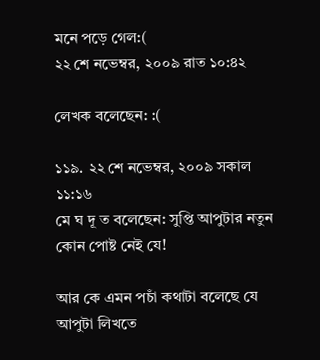মনে পড়ে গেল:(
২২ শে নভেম্বর, ২০০৯ রাত ১০:৪২

লেখক বলেছেন: :(

১১৯. ২২ শে নভেম্বর, ২০০৯ সকাল ১১:১৬
মে ঘ দূ ত বলেছেন: সুপ্তি আপুটার নতুন কোন পোষ্ট নেই যে!

আর কে এমন পচাঁ কথাটা বলেছে যে আপুটা লিখতে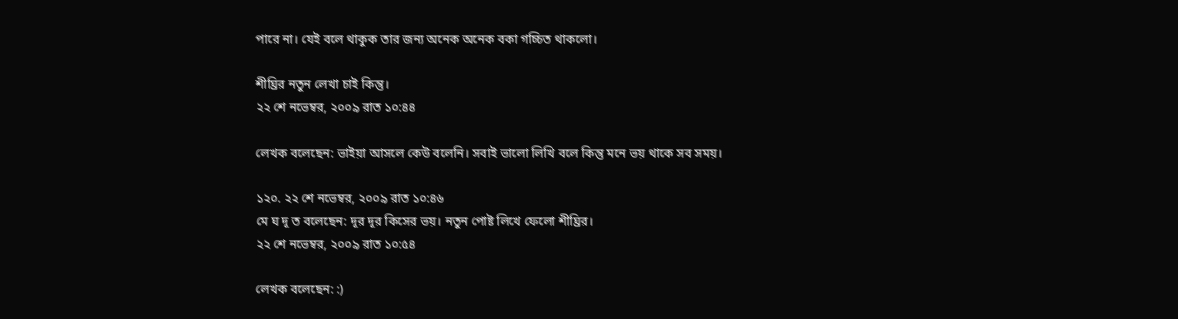পারে না। যেই বলে থাকুক তার জন্য অনেক অনেক বকা গচ্চিত থাকলো।

শীঘ্রির নতুন লেখা চাই কিন্তু।
২২ শে নভেম্বর, ২০০৯ রাত ১০:৪৪

লেখক বলেছেন: ভাইয়া আসলে কেউ বলেনি। সবাই ভালো লিখি বলে কিন্তু মনে ভয় থাকে সব সময়।

১২০. ২২ শে নভেম্বর, ২০০৯ রাত ১০:৪৬
মে ঘ দূ ত বলেছেন: দূর দূর কিসের ভয়। নতুন পোষ্ট লিখে ফেলো শীঘ্রির।
২২ শে নভেম্বর, ২০০৯ রাত ১০:৫৪

লেখক বলেছেন: :)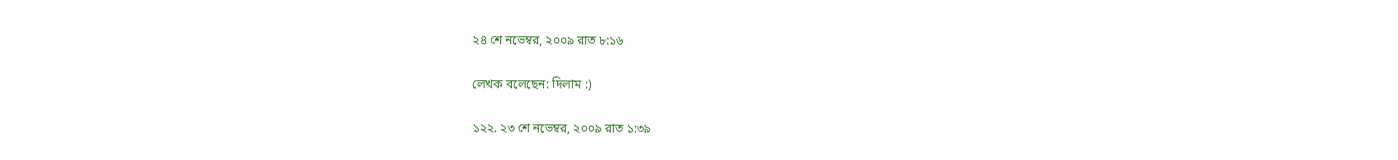২৪ শে নভেম্বর, ২০০৯ রাত ৮:১৬

লেখক বলেছেন: দিলাম :)

১২২. ২৩ শে নভেম্বর, ২০০৯ রাত ১:৩৯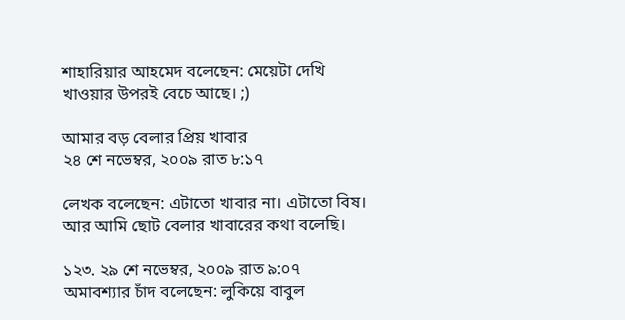শাহারিয়ার আহমেদ বলেছেন: মেয়েটা দেখি খাওয়ার উপরই বেচে আছে। ;)

আমার বড় বেলার প্রিয় খাবার
২৪ শে নভেম্বর, ২০০৯ রাত ৮:১৭

লেখক বলেছেন: এটাতো খাবার না। এটাতো বিষ। আর আমি ছোট বেলার খাবারের কথা বলেছি।

১২৩. ২৯ শে নভেম্বর, ২০০৯ রাত ৯:০৭
অমাবশ্যার চাঁদ বলেছেন: লুকিয়ে বাবুল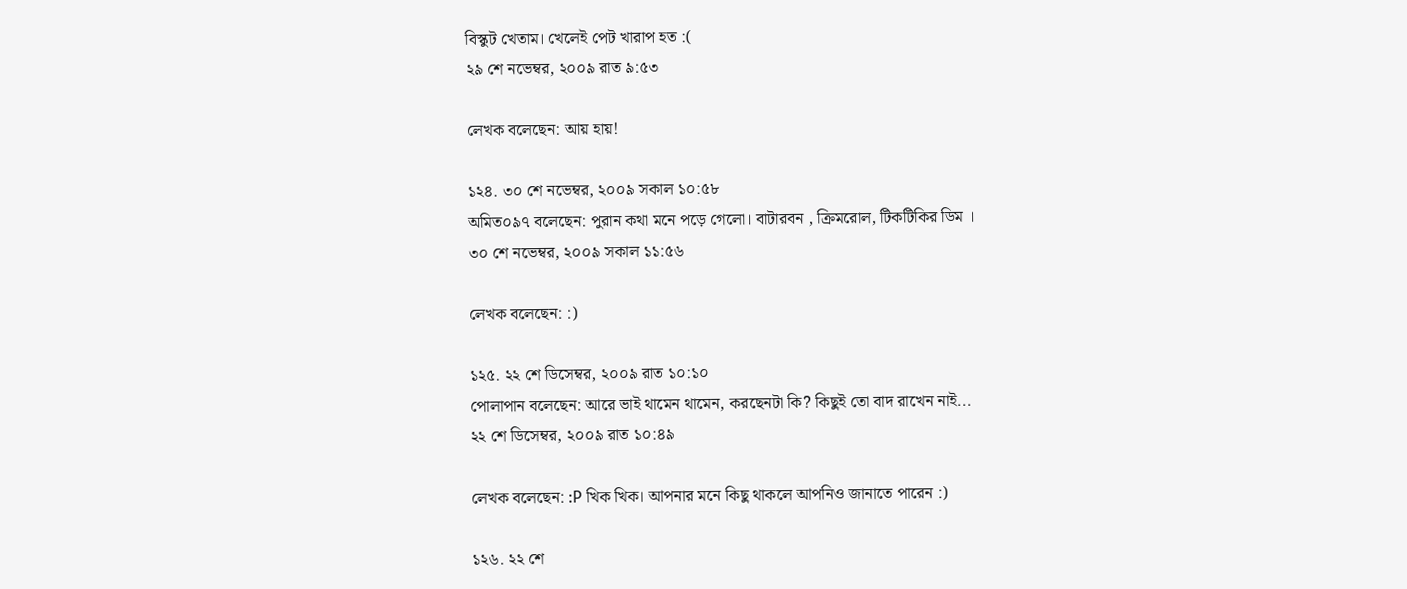বিস্কুট খেতাম। খেলেই পেট খারাপ হত :(
২৯ শে নভেম্বর, ২০০৯ রাত ৯:৫৩

লেখক বলেছেন: আয় হায়!

১২৪. ৩০ শে নভেম্বর, ২০০৯ সকাল ১০:৫৮
অমিত০৯৭ বলেছেন: পুরান কথা মনে পড়ে গেলো। বাটারবন , ক্রিমরোল, টিকটিকির ডিম ।
৩০ শে নভেম্বর, ২০০৯ সকাল ১১:৫৬

লেখক বলেছেন: :)

১২৫. ২২ শে ডিসেম্বর, ২০০৯ রাত ১০:১০
পোলাপান বলেছেন: আরে ভাই থামেন থামেন, করছেনটা কি? কিছুই তো বাদ রাখেন নাই...
২২ শে ডিসেম্বর, ২০০৯ রাত ১০:৪৯

লেখক বলেছেন: :P খিক খিক। আপনার মনে কিছু থাকলে আপনিও জানাতে পারেন :)

১২৬. ২২ শে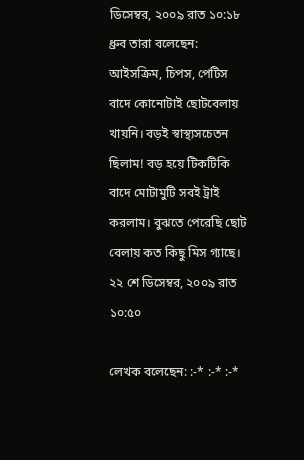ডিসেম্বর, ২০০৯ রাত ১০:১৮
ধ্রুব তারা বলেছেন: আইসক্রিম, চিপস, পেটিস বাদে কোনোটাই ছোটবেলায় খায়নি। বড়ই স্বাস্থ্যসচেতন ছিলাম! বড় হয়ে টিকটিকি বাদে মোটামুটি সবই ট্রাই করলাম। বুঝতে পেরেছি ছোট বেলায় কত কিছু মিস গ্যাছে।
২২ শে ডিসেম্বর, ২০০৯ রাত ১০:৫০

লেখক বলেছেন: :-* :-* :-*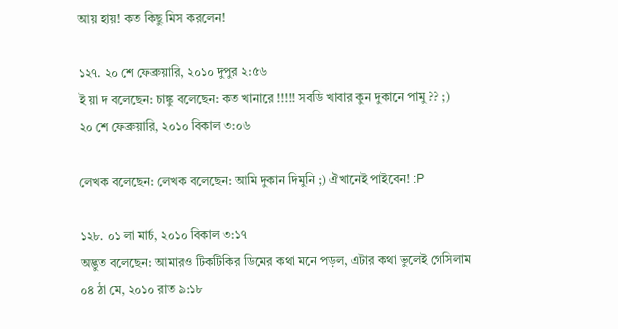আয় হায়! কত কিছু মিস করলেন!

১২৭. ২০ শে ফেব্রুয়ারি, ২০১০ দুপুর ২:৫৬
ই য়া দ বলেছেন: চাঙ্কু বলেছেন: কত খানারে !!!!! সবডি খাবার কুন দুকানে পামু ?? ;)
২০ শে ফেব্রুয়ারি, ২০১০ বিকাল ৩:০৬

লেখক বলেছেন: লেখক বলেছেন: আমি দুকান দিমুনি ;) ঐখানেই পাইবেন! :P

১২৮. ০১ লা মার্চ, ২০১০ বিকাল ৩:১৭
অদ্ভুত বলেছেন: আমারও টিকটিকির ডিমের কথা মনে পড়ল, এটার কথা ভুলেই গেসিলাম
০৪ ঠা মে, ২০১০ রাত ৯:১৮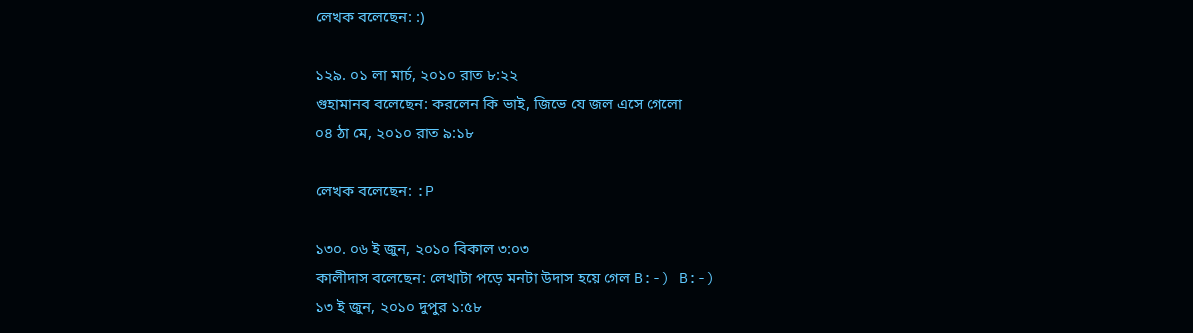লেখক বলেছেন: :)

১২৯. ০১ লা মার্চ, ২০১০ রাত ৮:২২
গুহামানব বলেছেন: করলেন কি ভাই, জিভে যে জল এসে গেলো
০৪ ঠা মে, ২০১০ রাত ৯:১৮

লেখক বলেছেন: :P

১৩০. ০৬ ই জুন, ২০১০ বিকাল ৩:০৩
কালীদাস বলেছেন: লেখাটা পড়ে মনটা উদাস হয়ে গেল B:-) B:-)
১৩ ই জুন, ২০১০ দুপুর ১:৫৮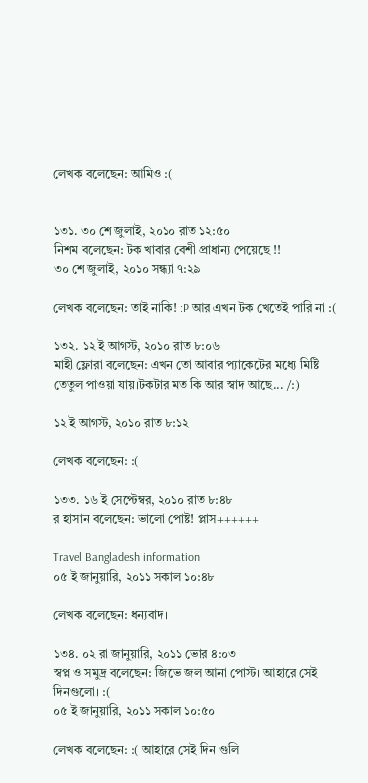লেখক বলেছেন: আমিও :(


১৩১. ৩০ শে জুলাই, ২০১০ রাত ১২:৫০
নিশম বলেছেন: টক খাবার বেশী প্রাধান্য পেয়েছে !!
৩০ শে জুলাই, ২০১০ সন্ধ্যা ৭:২৯

লেখক বলেছেন: তাই নাকি! :P আর এখন টক খেতেই পারি না :(

১৩২. ১২ ই আগস্ট, ২০১০ রাত ৮:০৬
মাহী ফ্লোরা বলেছেন: এখন তো আবার প্যাকেটের মধ্যে মিষ্টি তেতুল পাওয়া যায়।টকটার মত কি আর স্বাদ আছে... /:)

১২ ই আগস্ট, ২০১০ রাত ৮:১২

লেখক বলেছেন: :(

১৩৩. ১৬ ই সেপ্টেম্বর, ২০১০ রাত ৮:৪৮
র হাসান বলেছেন: ভালো পোষ্ট! প্লাস++++++

Travel Bangladesh information
০৫ ই জানুয়ারি, ২০১১ সকাল ১০:৪৮

লেখক বলেছেন: ধন্যবাদ।

১৩৪. ০২ রা জানুয়ারি, ২০১১ ভোর ৪:০৩
স্বপ্ন ও সমুদ্র বলেছেন: জিভে জল আনা পোস্ট। আহারে সেই দিনগুলো। :(
০৫ ই জানুয়ারি, ২০১১ সকাল ১০:৫০

লেখক বলেছেন: :( আহারে সেই দিন গুলি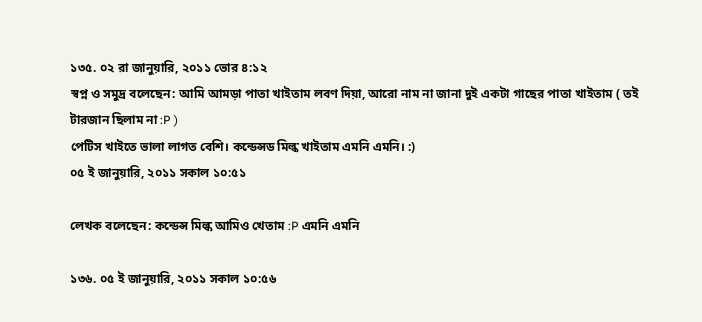১৩৫. ০২ রা জানুয়ারি, ২০১১ ভোর ৪:১২
স্বপ্ন ও সমুদ্র বলেছেন: আমি আমড়া পাতা খাইতাম লবণ দিয়া, আরো নাম না জানা দুই একটা গাছের পাতা খাইতাম ( তই টারজান ছিলাম না :P )
পেটিস খাইতে ভালা লাগত বেশি। কন্ডেন্সড মিল্ক খাইতাম এমনি এমনি। :)
০৫ ই জানুয়ারি, ২০১১ সকাল ১০:৫১

লেখক বলেছেন: কন্ডেন্স মিল্ক আমিও খেতাম :P এমনি এমনি

১৩৬. ০৫ ই জানুয়ারি, ২০১১ সকাল ১০:৫৬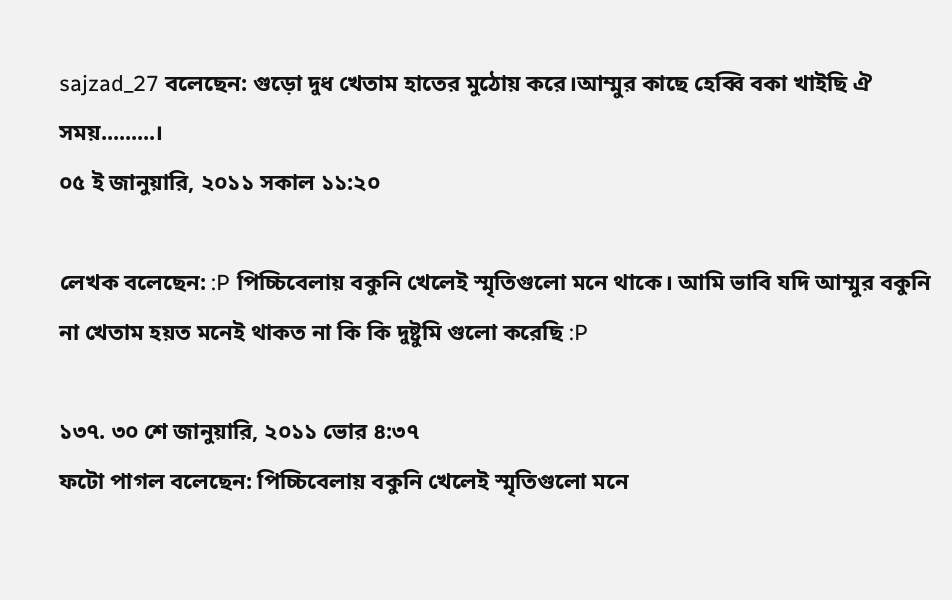sajzad_27 বলেছেন: গুড়ো দুধ খেতাম হাতের মুঠোয় করে।আম্মুর কাছে হেব্বি বকা খাইছি ঐ সময়.........।
০৫ ই জানুয়ারি, ২০১১ সকাল ১১:২০

লেখক বলেছেন: :P পিচ্চিবেলায় বকুনি খেলেই স্মৃতিগুলো মনে থাকে। আমি ভাবি যদি আম্মুর বকুনি না খেতাম হয়ত মনেই থাকত না কি কি দুষ্টুমি গুলো করেছি :P

১৩৭. ৩০ শে জানুয়ারি, ২০১১ ভোর ৪:৩৭
ফটো পাগল বলেছেন: পিচ্চিবেলায় বকুনি খেলেই স্মৃতিগুলো মনে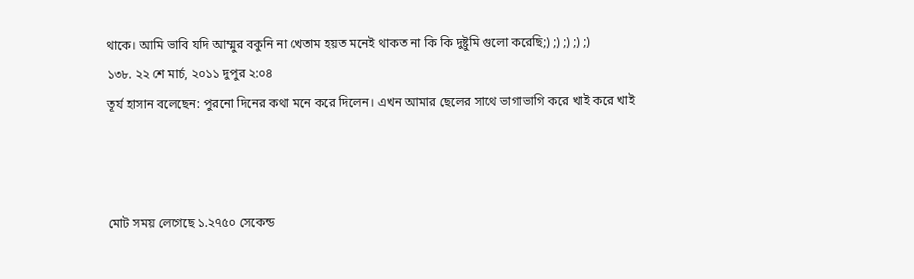থাকে। আমি ভাবি যদি আম্মুর বকুনি না খেতাম হয়ত মনেই থাকত না কি কি দুষ্টুমি গুলো করেছি;) ;) ;) ;) ;)
১৩৮. ২২ শে মার্চ, ২০১১ দুপুর ২:০৪
তূর্য হাসান বলেছেন: পুরনো দিনের কথা মনে করে দিলেন। এখন আমার ছেলের সাথে ভাগাভাগি করে খাই করে খাই



মোট সময় লেগেছে ১.২৭৫০ সেকেন্ড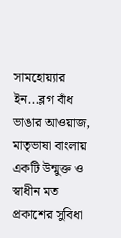সামহোয়‍্যার ইন...ব্লগ বাঁধ ভাঙার আওয়াজ, মাতৃভাষা বাংলায় একটি উন্মুক্ত ও স্বাধীন মত প্রকাশের সুবিধা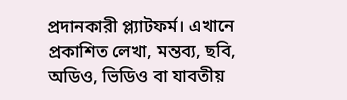প্রদানকারী প্ল্যাটফর্ম। এখানে প্রকাশিত লেখা, মন্তব‍্য, ছবি, অডিও, ভিডিও বা যাবতীয়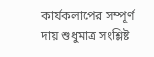কার্যকলাপের সম্পূর্ণ দায় শুধুমাত্র সংশ্লিষ্ট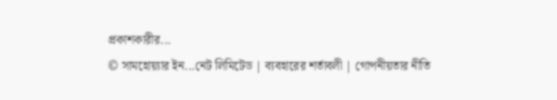প্রকাশকারীর...
© সামহোয়্যার ইন...নেট লিমিটেড | ব্যবহারের শর্তাবলী | গোপনীয়তার নীতি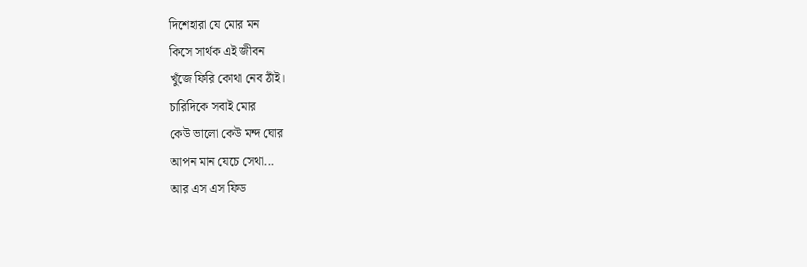দিশেহারা যে মোর মন
কিসে সার্থক এই জীবন
খুঁজে ফিরি কোথা নেব ঠাঁই।
চারিদিকে সবাই মোর
কেউ ভালো কেউ মন্দ ঘোর
আপন মান যেচে সেথা...
আর এস এস ফিড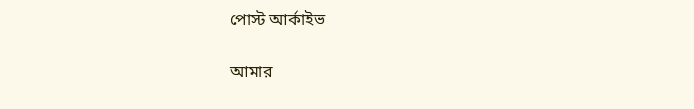পোস্ট আর্কাইভ

আমার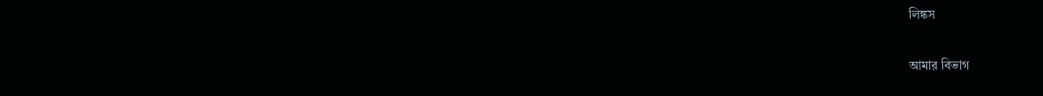লিঙ্কস

আমার বিভাগ